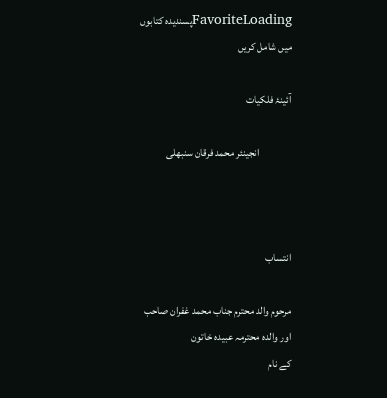FavoriteLoadingپسندیدہ کتابوں میں شامل کریں

آئینۂ فلکیات

               انجینئر محمد فرقان سنبھلی



انتساب

مرحوم والد محترم جناب محمد غفران صاحب
اور والدہ محترمہ عبیدہ خاتون
کے نام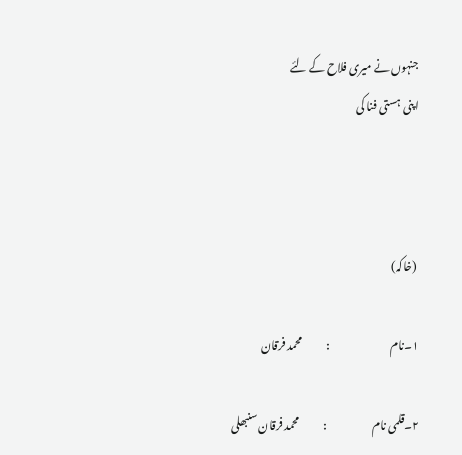جنہوں نے میری فلاح کے لئے
اپنی ہستی فنا کی



 (خاکہ)

۱۔نام                            :           محمد فرقان

۲۔قلمی نام                     :           محمد فرقان سنبھلی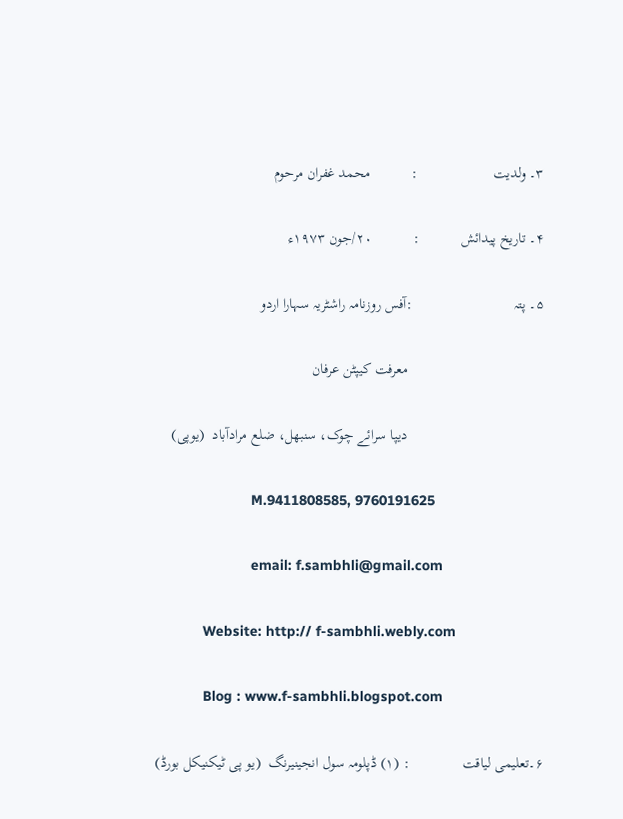۳۔ ولدیت                    :           محمد غفران مرحوم

۴۔ تاریخ پیدائش           :           ۲۰/جون ۱۹۷۳ء

۵۔ پتہ                           :آفس روزنامہ راشٹریہ سہارا اردو

                                    معرفت کیپٹن عرفان

                                    دیپا سرائے چوک، سنبھل، ضلع مرادآباد  (یوپی)

                        M.9411808585, 9760191625

                        email: f.sambhli@gmail.com

            Website: http:// f-sambhli.webly.com

            Blog : www.f-sambhli.blogspot.com

۶۔تعلیمی لیاقت              : (۱) ڈپلومہ سول انجینیرنگ  (یو پی ٹیکنیکل بورڈ)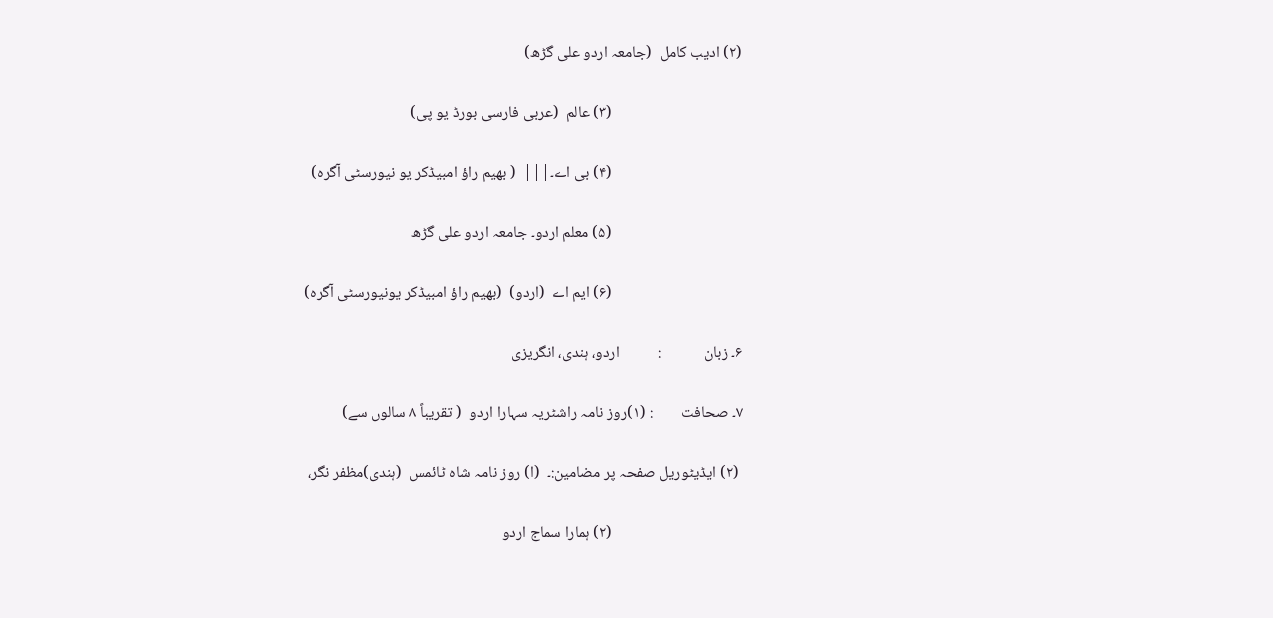(۲) ادیب کامل  (جامعہ اردو علی گڑھ)

                                     (۳) عالم  (عربی فارسی بورڈ یو پی)

                                     (۴) بی اے۔|||  ( بھیم راؤ امبیڈکر یو نیورسٹی آگرہ)

                                     (۵) معلم اردو۔ جامعہ اردو علی گڑھ

                                     (۶) ایم اے  (اردو)  (بھیم راؤ امبیڈکر یونیورسٹی آگرہ)

۶۔ زبان            :           اردو، ہندی، انگریزی

۷۔ صحافت        : (۱)روز نامہ راشٹریہ سہارا اردو  ( تقریباً ۸ سالوں سے)

 (۲) ایڈیٹوریل صفحہ پر مضامین:۔  (ا) روز نامہ شاہ ٹائمس  (ہندی)مظفر نگر،

                                     (۲) ہمارا سماج اردو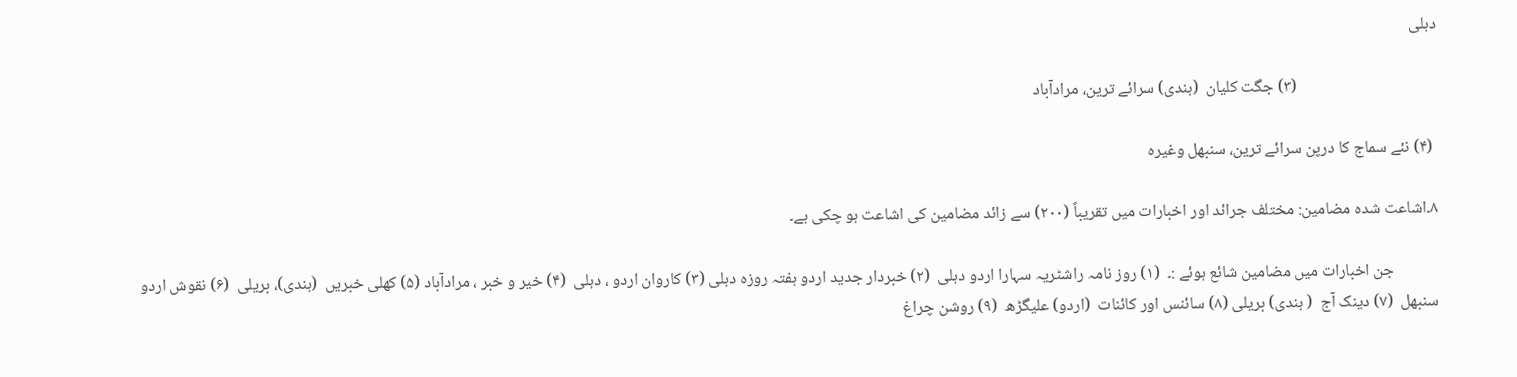دہلی

                                     (۳) جگت کلیان  (ہندی) سرائے ترین، مرادآباد

 (۴) نئے سماج کا درپن سرائے ترین، سنبھل وغیرہ

۸۔اشاعت شدہ مضامین: مختلف جرائد اور اخبارات میں تقریباً (۲۰۰) سے زائد مضامین کی اشاعت ہو چکی ہے۔

            جن اخبارات میں مضامین شائع ہوئے :۔  (۱) روز نامہ راشٹریہ سہارا اردو دہلی  (۲) خبردار جدید اردو ہفتہ روزہ دہلی (۳) کاروان اردو ، دہلی  (۴) خیر و خبر ، مرادآباد (۵) کھلی خبریں  (ہندی)، بریلی  (۶) نقوش اردو سنبھل  (۷) دینک آج  ( ہندی) بریلی (۸) سائنس اور کائنات  (اردو) علیگڑھ  (۹) روشن چراغ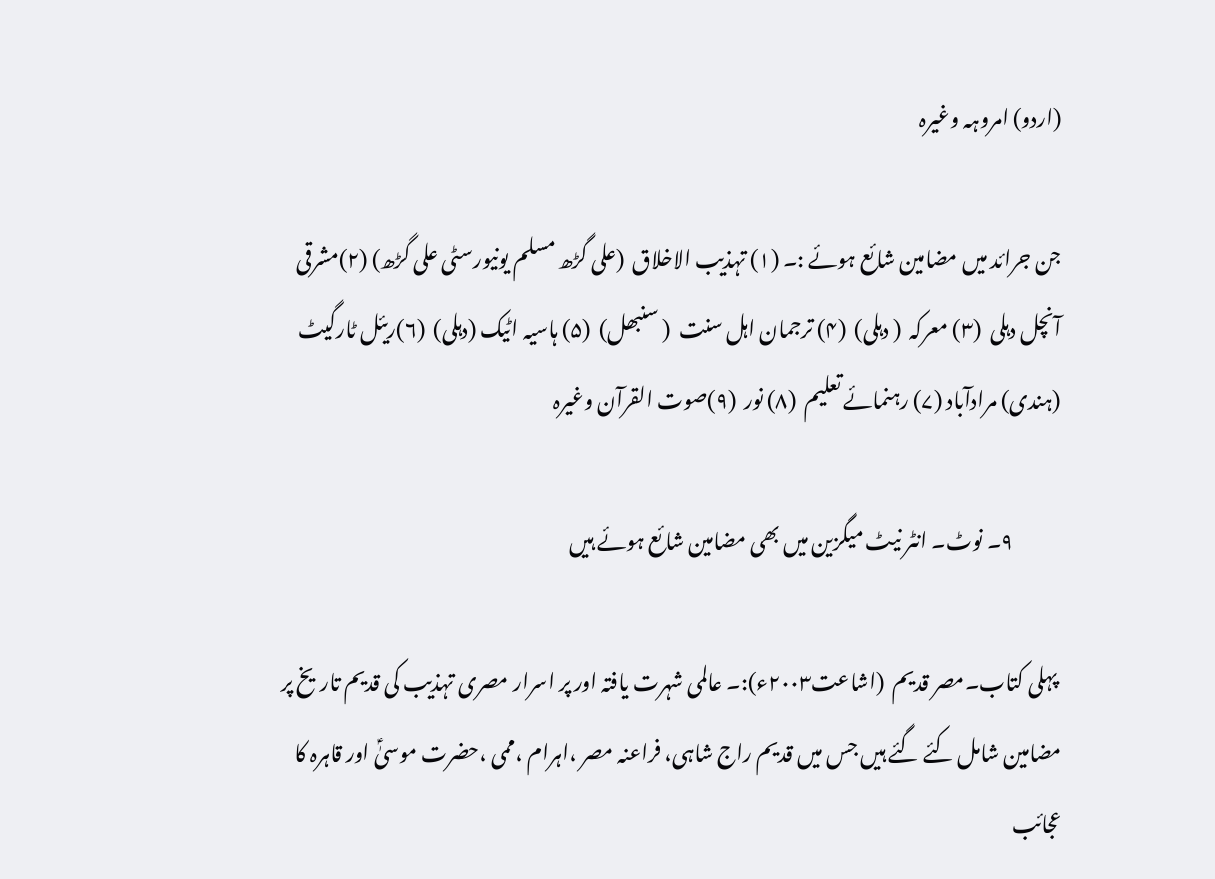(اردو) امروہہ وغیرہ

جن جرائد میں مضامین شائع ہوئے :۔ (۱) تہذیب الاخلاق  (علی گڑھ مسلم یونیورسٹی علی گڑھ) (۲)مشرقی آنچل دہلی  (۳) معرکہ  ( دہلی)  (۴) ترجمان اہل سنت  ( سنبھل)  (۵) ہاسیہ اٹیک (دہلی)  (۶)ریئل ٹارگیٹ  (ہندی) مرادآباد (۷) رہنمائے تعلیم  (۸) نور  (۹)صوت القرآن وغیرہ

            ۹۔ نوٹ۔ انٹر نیٹ میگزین میں بھی مضامین شائع ہوئے ہیں

 پہلی کتاب۔مصر قدیم  (اشاعت۲۰۰۳ء):۔ عالمی شہرت یافتہ اور پر اسرار مصری تہذیب کی قدیم تاریخ پر مضامین شامل کئے گئے ہیں جس میں قدیم راج شاہی، فراعنہ مصر ،اہرام ،ممی ،حضرت موسیٰؑ اور قاہرہ کا عجائب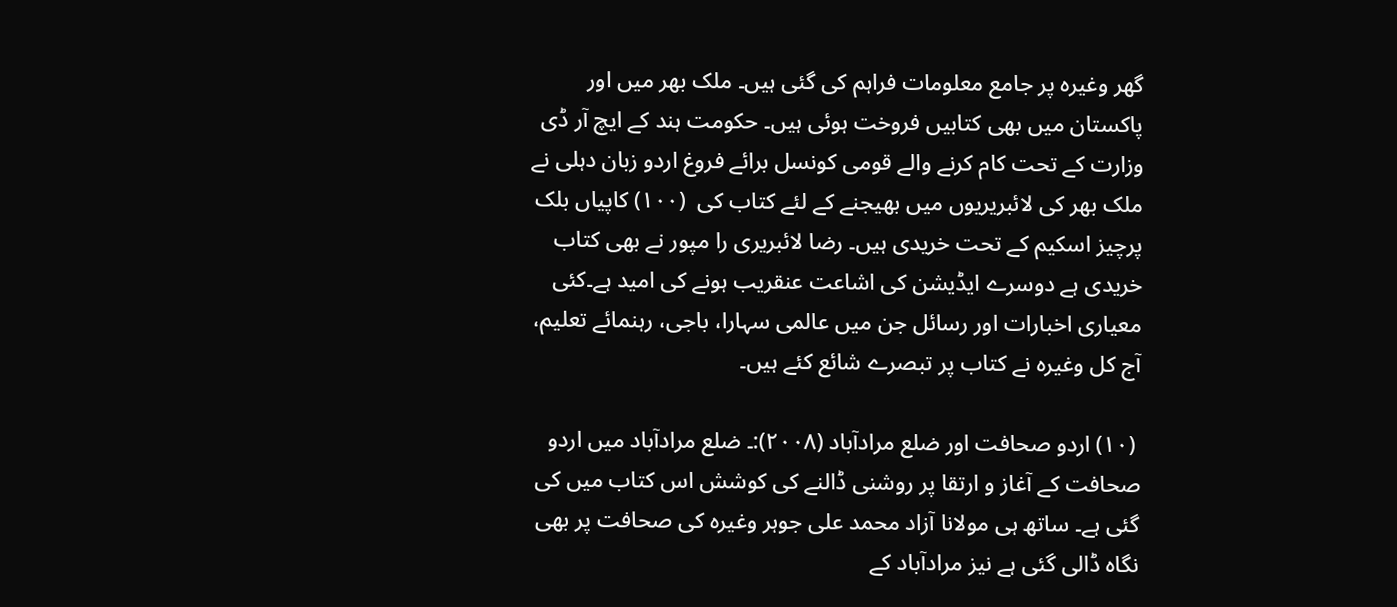گھر وغیرہ پر جامع معلومات فراہم کی گئی ہیں۔ ملک بھر میں اور پاکستان میں بھی کتابیں فروخت ہوئی ہیں۔ حکومت ہند کے ایچ آر ڈی وزارت کے تحت کام کرنے والے قومی کونسل برائے فروغ اردو زبان دہلی نے ملک بھر کی لائبریریوں میں بھیجنے کے لئے کتاب کی  (۱۰۰) کاپیاں بلک پرچیز اسکیم کے تحت خریدی ہیں۔ رضا لائبریری را مپور نے بھی کتاب خریدی ہے دوسرے ایڈیشن کی اشاعت عنقریب ہونے کی امید ہے۔کئی معیاری اخبارات اور رسائل جن میں عالمی سہارا، باجی، رہنمائے تعلیم، آج کل وغیرہ نے کتاب پر تبصرے شائع کئے ہیں۔

 (۱۰) اردو صحافت اور ضلع مرادآباد (۲۰۰۸):۔ ضلع مرادآباد میں اردو صحافت کے آغاز و ارتقا پر روشنی ڈالنے کی کوشش اس کتاب میں کی گئی ہے۔ ساتھ ہی مولانا آزاد محمد علی جوہر وغیرہ کی صحافت پر بھی نگاہ ڈالی گئی ہے نیز مرادآباد کے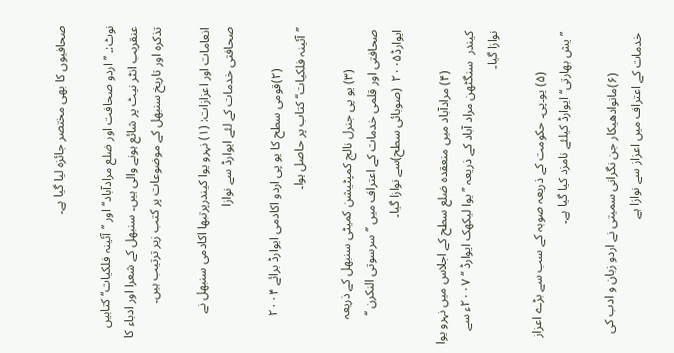صحافیوں کا بھی مختصر جائزہ لیا گیا ہے۔

نوٹ:۔ ’’اردو صحافت اور ضلع مرادآباد‘‘ اور ’’آئینہ فلکیات‘‘ کتابیں عنقریب انٹر نیٹ پر شائع ہونے والی ہیں۔ سنبھل کے شعرا اور ادباء کا تذکرہ اور تاریخ سنبھل کے موضوعات پر کتب زیر ترتیب ہیں۔

انعامات اور اعزازات: (۱) نہرو یوا کیندرپرتبھا اکادمی سنبھل نے صحافتی خدمات کے لئے ایوارڈ سے نوازا

             (۲)قومی سطح کا یو پی اردو اکادمی ایوارڈ برائے ۲۰۰۴ ’’آئینہ فلکیات‘‘ کتاب پر حاصل ہوا۔

             (۳) یو پی جنرل نالج کمپٹیشن کمیٹی سنبھل کے ذریعہ صحافتی اور قلمی خدمات کے اعتراف میں ’’سرسوتی النکرن ‘‘ ایوارڈ۲۰۰۵  (صوبائی سطح)سے نوازا گیا۔

             (۴) مرادآباد میں منعقدہ ضلع سطح کے اجلاس میں نہرو یوا  کیندر  سنگٹھن مراد آباد کے ذریعہ ’’یوا لیکھک ایوارڈ ‘‘ ۲۰۰۷ء سے نوازا گیا۔

             (۵) یو۔پی۔ حکومت کے ذریعہ صوبہ کے سب سے بڑے اعزاز ’’یش بھارتی‘‘ ایوارڈ کیلئے نامزد کیا گیا ہے۔

             (۶)مانوادھیکار جن نگرانی سمیتی نے اردو زبان و ادب کی خدمات کے اعتراف میں اعزاز سے نوازا ہے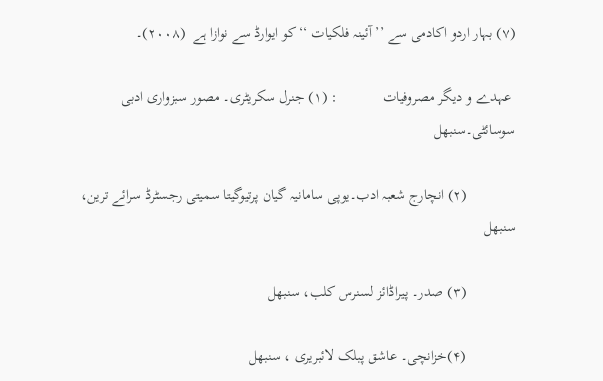(۷) بہار اردو اکادمی سے ’’آئینہ فلکیات ‘‘کو ایوارڈ سے نوازا ہے  (۲۰۰۸)۔

 عہدے و دیگر مصروفیات            : (۱) جنرل سکریٹری۔ مصور سبزواری ادبی سوسائٹی۔سنبھل

             (۲) انچارج شعبہ ادب۔یوپی سامانیہ گیان پرتیوگیتا سمیتی رجسٹرڈ سرائے ترین، سنبھل

             (۳) صدر۔ پیراڈائز لسنرس کلب، سنبھل

             (۴)خزانچی۔ عاشق پبلک لائبریری ، سنبھل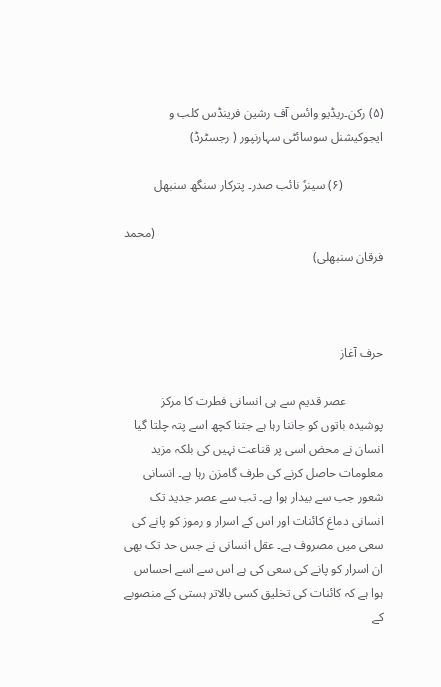(۵) رکن۔ریڈیو وائس آف رشین فرینڈس کلب و ایجوکیشنل سوسائٹی سہارنپور ( رجسٹرڈ)

             (۶) سینرٗ نائب صدر۔ پترکار سنگھ سنبھل

                                                                         (محمد فرقان سنبھلی)



حرف آغاز

            عصر قدیم سے ہی انسانی فطرت کا مرکز پوشیدہ باتوں کو جاننا رہا ہے جتنا کچھ اسے پتہ چلتا گیا انسان نے محض اسی پر قناعت نہیں کی بلکہ مزید معلومات حاصل کرنے کی طرف گامزن رہا ہے۔ انسانی شعور جب سے بیدار ہوا ہے۔ تب سے عصر جدید تک انسانی دماغ کائنات اور اس کے اسرار و رموز کو پانے کی سعی میں مصروف ہے۔ عقل انسانی نے جس حد تک بھی ان اسرار کو پانے کی سعی کی ہے اس سے اسے احساس ہوا ہے کہ کائنات کی تخلیق کسی بالاتر ہستی کے منصوبے کے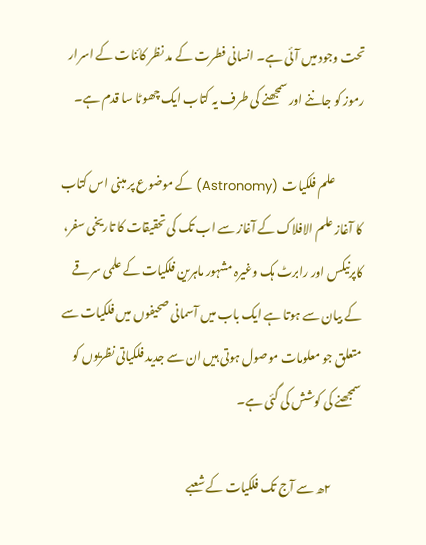تحت وجود میں آئی ہے۔ انسانی فطرت کے مد نظر کائنات کے اسرار رموز کو جاننے اور سمجھنے کی طرف یہ کتاب ایک چھوٹا سا قدم ہے۔

            علم فلکیات  (Astronomy) کے موضوع پر مبنی اس کتاب کا آغاز علم الافلاک کے آغاز سے اب تک کی تحقیقات کا تاریخی سفر، کاپرنیکس اور رابرٹ ہک وغیرہ مشہور ماہرین فلکیات کے علمی سرقے کے بیان سے ہوتا ہے ایک باب میں آسمانی صحیفوں میں فلکیات سے متعلق جو معلومات موصول ہوتی ہیں ان سے جدید فلکیاتی نظریوں کو سمجھنے کی کوشش کی گئی ہے۔

            ۲ھ سے آج تک فلکیات کے شعبے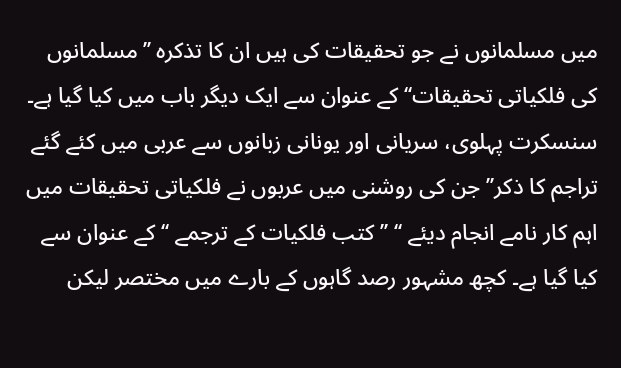میں مسلمانوں نے جو تحقیقات کی ہیں ان کا تذکرہ ’’مسلمانوں کی فلکیاتی تحقیقات‘‘ کے عنوان سے ایک دیگر باب میں کیا گیا ہے۔ سنسکرت پہلوی، سریانی اور یونانی زبانوں سے عربی میں کئے گئے تراجم کا ذکر’’ جن کی روشنی میں عربوں نے فلکیاتی تحقیقات میں اہم کار نامے انجام دیئے ‘‘ ’’ کتب فلکیات کے ترجمے ‘‘ کے عنوان سے کیا گیا ہے۔ کچھ مشہور رصد گاہوں کے بارے میں مختصر لیکن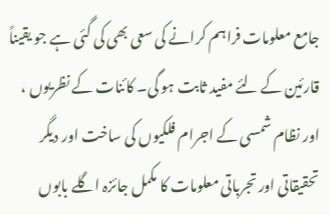جامع معلومات فراہم کرانے کی سعی بھی کی گئی ہے جو یقیناً قارئین کے لئے مفید ثابت ہو گی۔ کائنات کے نظریوں ، اور نظام شمسی کے اجرام فلکیوں کی ساخت اور دیگر تحقیقاتی اور تجرباتی معلومات کا مکمل جائزہ اگلے بابوں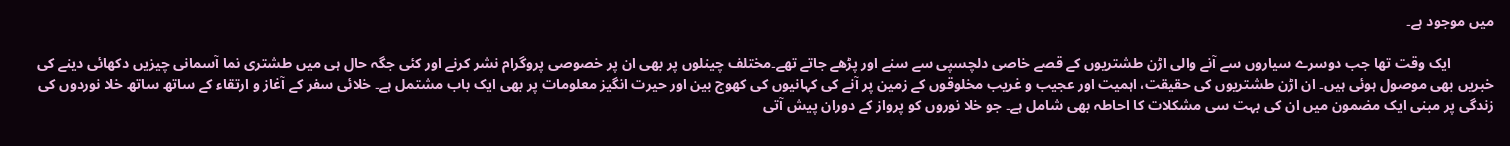میں موجود ہے۔

            ایک وقت تھا جب دوسرے سیاروں سے آنے والی اڑن طشتریوں کے قصے خاصی دلچسپی سے سنے اور پڑھے جاتے تھے۔مختلف چینلوں پر بھی ان پر خصوصی پروگرام نشر کرنے اور کئی جگہ حال ہی میں طشتری نما آسمانی چیزیں دکھائی دینے کی خبریں بھی موصول ہوئی ہیں۔ ان اڑن طشتریوں کی حقیقت، اہمیت اور عجیب و غریب مخلوقوں کے زمین پر آنے کی کہانیوں کی کھوج بین اور حیرت انگیز معلومات پر بھی ایک باب مشتمل ہے۔ خلائی سفر کے آغاز و ارتقاء کے ساتھ ساتھ خلا نوردوں کی زندگی پر مبنی ایک مضمون میں ان کی بہت سی مشکلات کا احاطہ بھی شامل ہے۔ جو خلا نوروں کو پرواز کے دوران پیش آتی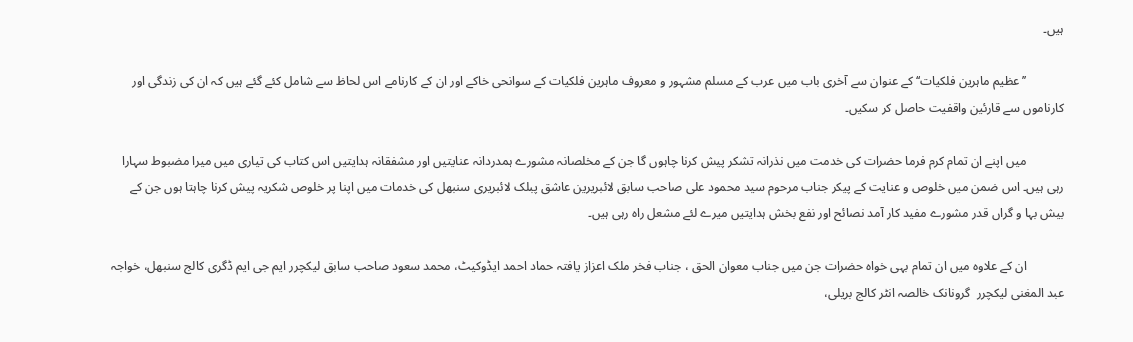ہیں۔

            ’’عظیم ماہرین فلکیات‘‘ کے عنوان سے آخری باب میں عرب کے مسلم مشہور و معروف ماہرین فلکیات کے سوانحی خاکے اور ان کے کارنامے اس لحاظ سے شامل کئے گئے ہیں کہ ان کی زندگی اور کارناموں سے قارئین واقفیت حاصل کر سکیں۔

            میں اپنے ان تمام کرم فرما حضرات کی خدمت میں نذرانہ تشکر پیش کرنا چاہوں گا جن کے مخلصانہ مشورے ہمدردانہ عنایتیں اور مشفقانہ ہدایتیں اس کتاب کی تیاری میں میرا مضبوط سہارا رہی ہیں۔ اس ضمن میں خلوص و عنایت کے پیکر جناب مرحوم سید محمود علی صاحب سابق لائبریرین عاشق پبلک لائبریری سنبھل کی خدمات میں اپنا پر خلوص شکریہ پیش کرنا چاہتا ہوں جن کے بیش بہا و گراں قدر مشورے مفید کار آمد نصائح اور نفع بخش ہدایتیں میرے لئے مشعل راہ رہی ہیں۔

            ان کے علاوہ میں ان تمام بہی خواہ حضرات جن میں جناب معوان الحق ، جناب فخر ملک اعزاز یافتہ حماد احمد ایڈوکیٹ، محمد سعود صاحب سابق لیکچرر ایم جی ایم ڈگری کالج سنبھل، خواجہ عبد المغنی لیکچرر  گرونانک خالصہ انٹر کالج بریلی،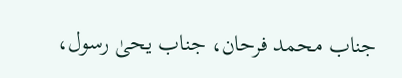جناب محمد فرحان، جناب یحیٰ رسول،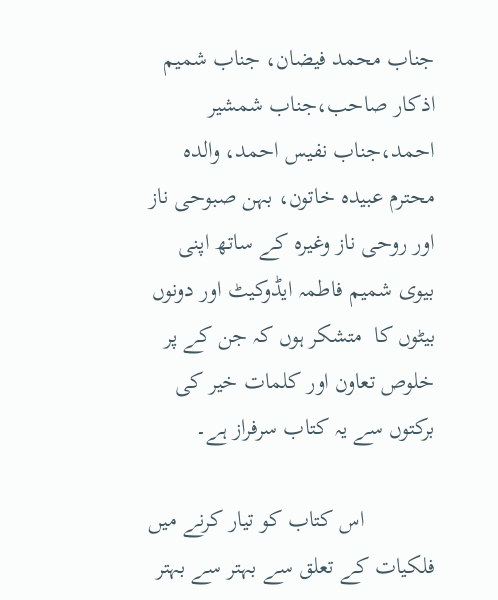جناب محمد فیضان، جناب شمیم اذکار صاحب،جناب شمشیر احمد،جناب نفیس احمد، والدہ محترم عبیدہ خاتون، بہن صبوحی ناز اور روحی ناز وغیرہ کے ساتھ اپنی بیوی شمیم فاطمہ ایڈوکیٹ اور دونوں بیٹوں کا  متشکر ہوں کہ جن کے پر خلوص تعاون اور کلمات خیر کی برکتوں سے یہ کتاب سرفراز ہے۔

            اس کتاب کو تیار کرنے میں فلکیات کے تعلق سے بہتر سے بہتر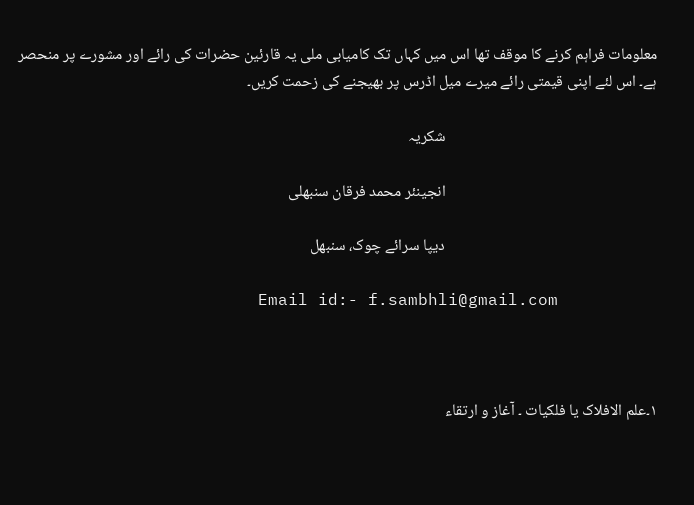معلومات فراہم کرنے کا موقف تھا اس میں کہاں تک کامیابی ملی یہ قارئین حضرات کی رائے اور مشورے پر منحصر ہے۔ اس لئے اپنی قیمتی رائے میرے میل اڈرس پر بھیجنے کی زحمت کریں۔

                                                            شکریہ

                                                            انجینئر محمد فرقان سنبھلی

                                                            دیپا سرائے چوک، سنبھل

                        Email id:- f.sambhli@gmail.com



۱۔علم الافلاک یا فلکیات ۔ آغاز و ارتقاء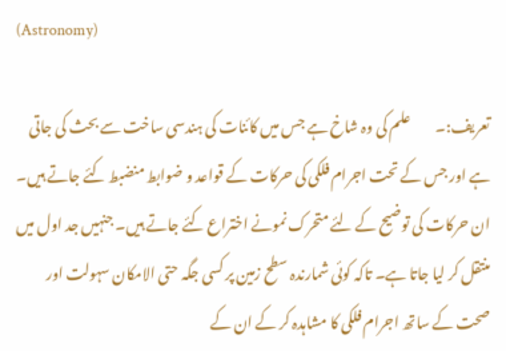(Astronomy)

تعریف:۔         علم کی وہ شاخ ہے جس میں کائنات کی ہندسی ساخت سے بحث کی جاتی ہے اور جس کے تحت اجرام فلکی کی حرکات کے قواعد و ضوابط منضبط کئے جاتے ہیں۔ ان حرکات کی توضیح کے لئے متحرک نمونے اختراع کئے جاتے ہیں۔ جنہیں جد اول میں منتقل کر لیا جاتا ہے۔ تاکہ کوئی شمارندہ سطح زمین پر کسی جگہ حتی الامکان سہولت اور صحت کے ساتھ اجرام فلکی کا مشاہدہ کر کے ان کے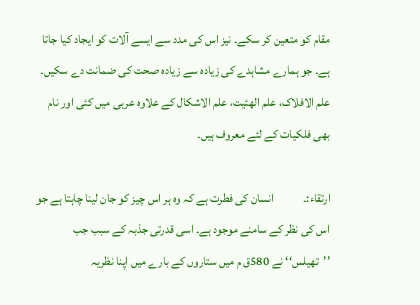مقام کو متعین کر سکے۔ نیز اس کی مدد سے ایسے آلات کو ایجاد کیا جاتا ہے۔ جو ہمارے مشاہدے کی زیادہ سے زیادہ صحت کی ضمانت دے سکیں۔ علم الافلاک، علم الھئیت، علم الاشکال کے علاوہ عربی میں کئی اور نام بھی فلکیات کے لئے معروف ہیں۔

ارتقاء:۔            انسان کی فطرت ہے کہ وہ ہر اس چیز کو جان لینا چاہتا ہے جو اس کی نظر کے سامنے موجود ہے۔ اسی قدرتی جذبہ کے سبب جب ’’تھیلس‘‘ نے 580ق م میں ستاروں کے بارے میں اپنا نظریہ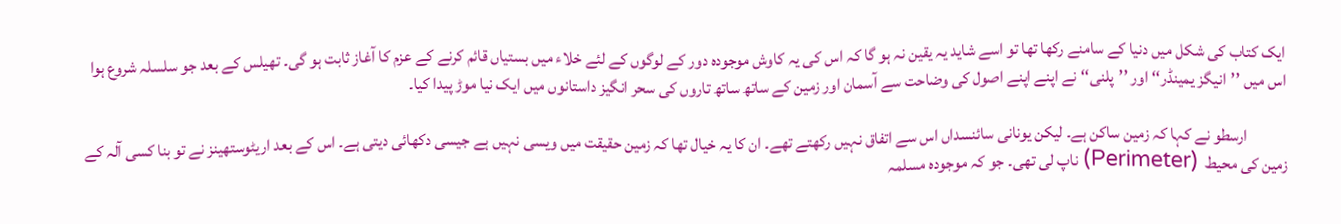ایک کتاب کی شکل میں دنیا کے سامنے رکھا تھا تو اسے شاید یہ یقین نہ ہو گا کہ اس کی یہ کاوش موجودہ دور کے لوگوں کے لئے خلاء میں بستیاں قائم کرنے کے عزم کا آغاز ثابت ہو گی۔ تھیلس کے بعد جو سلسلہ شروع ہوا اس میں ’’انیگز یمینڈر‘‘ اور ’’پلنی‘‘ نے اپنے اپنے اصول کی وضاحت سے آسمان اور زمین کے ساتھ ساتھ تاروں کی سحر انگیز داستانوں میں ایک نیا موڑ پیدا کیا۔

            ارسطو نے کہا کہ زمین ساکن ہے۔ لیکن یونانی سائنسداں اس سے اتفاق نہیں رکھتے تھے۔ ان کا یہ خیال تھا کہ زمین حقیقت میں ویسی نہیں ہے جیسی دکھائی دیتی ہے۔ اس کے بعد اریٹوستھینز نے تو بنا کسی آلہ کے زمین کی محیط  (Perimeter) ناپ لی تھی۔ جو کہ موجودہ مسلمہ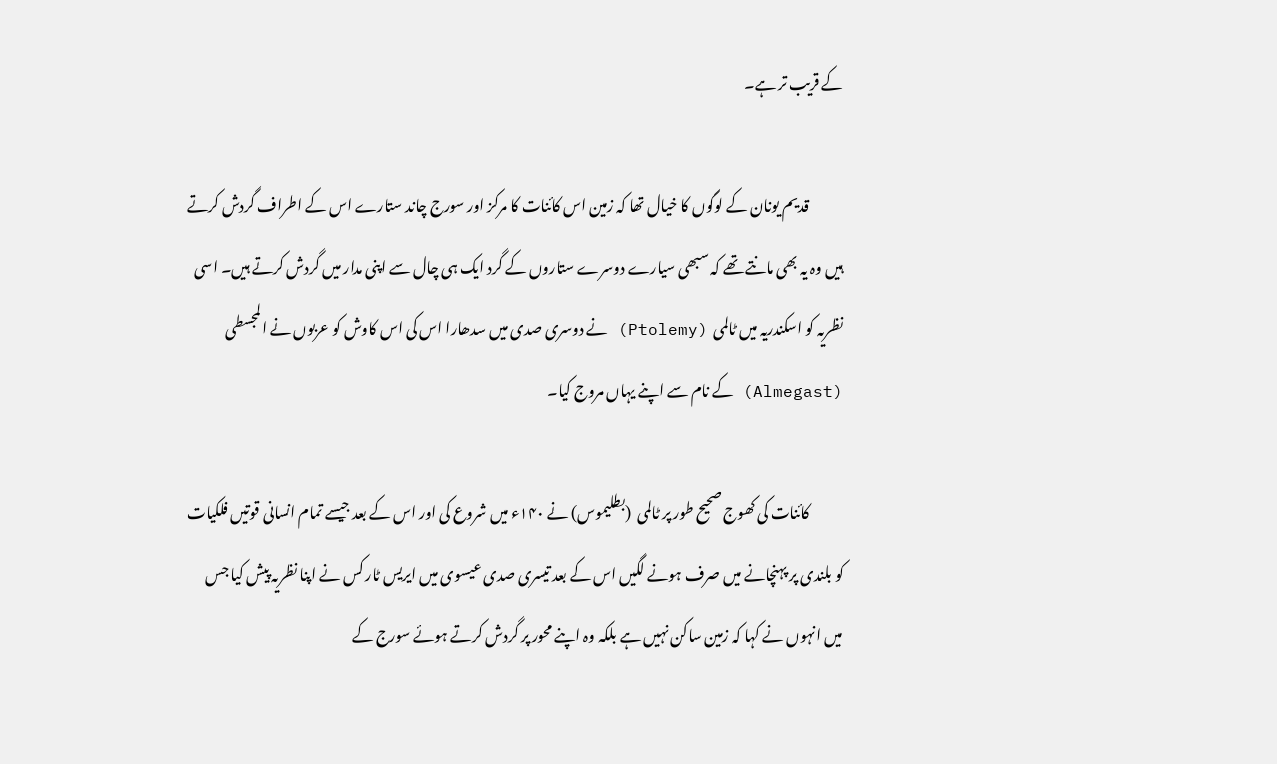کے قریب تر ہے۔

            قدیم یونان کے لوگوں کا خیال تھا کہ زمین اس کائنات کا مرکز اور سورج چاند ستارے اس کے اطراف گردش کرتے ہیں وہ یہ بھی مانتے تھے کہ سبھی سیارے دوسرے ستاروں کے گرد ایک ہی چال سے اپنی مدار میں گردش کرتے ہیں۔ اسی نظریہ کو اسکندریہ میں ٹالمی  (Ptolemy) نے دوسری صدی میں سدھارا اس کی اس کاوش کو عربوں نے المجسطی  (Almegast) کے نام سے اپنے یہاں مروج کیا۔

            کائنات کی کھوج صحیح طور پر ٹالمی  (بطلیموس) نے ۱۴۰ء میں شروع کی اور اس کے بعد جیسے تمام انسانی قوتیں فلکیات کو بلندی پر پہنچانے میں صرف ہونے لگیں اس کے بعد تیسری صدی عیسوی میں ایریس ٹار کس نے اپنا نظریہ پیش کیا جس میں انہوں نے کہا کہ زمین ساکن نہیں ہے بلکہ وہ اپنے محور پر گردش کرتے ہوئے سورج کے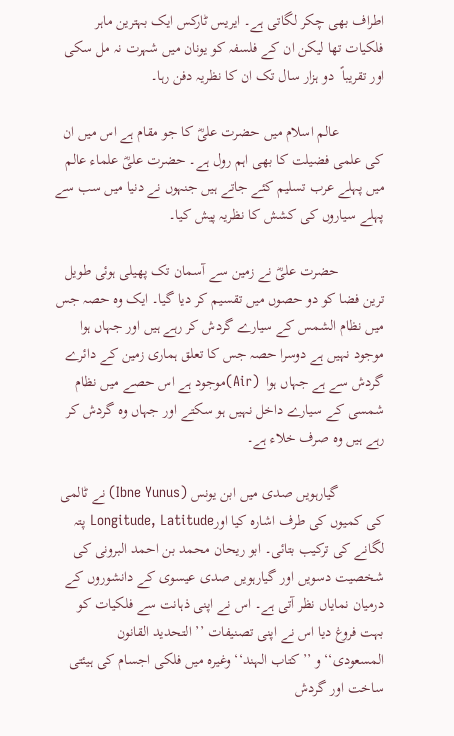اطراف بھی چکر لگاتی ہے۔ ایریس ٹارکس ایک بہترین ماہر فلکیات تھا لیکن ان کے فلسفہ کو یونان میں شہرت نہ مل سکی اور تقریباً  دو ہزار سال تک ان کا نظریہ دفن رہا۔

            عالم اسلام میں حضرت علیؓ کا جو مقام ہے اس میں ان کی علمی فضیلت کا بھی اہم رول ہے۔ حضرت علیؓ علماء عالم میں پہلے عرب تسلیم کئے جاتے ہیں جنہوں نے دنیا میں سب سے پہلے سیاروں کی کشش کا نظریہ پیش کیا۔

            حضرت علیؓ نے زمین سے آسمان تک پھیلی ہوئی طویل ترین فضا کو دو حصوں میں تقسیم کر دیا گیا۔ ایک وہ حصہ جس میں نظام الشمس کے سیارے گردش کر رہے ہیں اور جہاں ہوا موجود نہیں ہے دوسرا حصہ جس کا تعلق ہماری زمین کے دائرے گردش سے ہے جہاں ہوا  (Air)موجود ہے اس حصے میں نظام شمسی کے سیارے داخل نہیں ہو سکتے اور جہاں وہ گردش کر رہے ہیں وہ صرف خلاء ہے۔

            گیارہویں صدی میں ابن یونس (Ibne Yunus) نے ٹالمی کی کمیوں کی طرف اشارہ کیا اورLongitude, Latitude پتہ لگانے کی ترکیب بتائی۔ ابو ریحان محمد بن احمد البرونی کی شخصیت دسویں اور گیارہویں صدی عیسوی کے دانشوروں کے درمیان نمایاں نظر آتی ہے۔ اس نے اپنی ذہانت سے فلکیات کو بہت فروغ دیا اس نے اپنی تصنیفات ’’ التحدید القانون المسعودی‘‘ و ’’کتاب الہند‘‘ وغیرہ میں فلکی اجسام کی ہیئتی ساخت اور گردش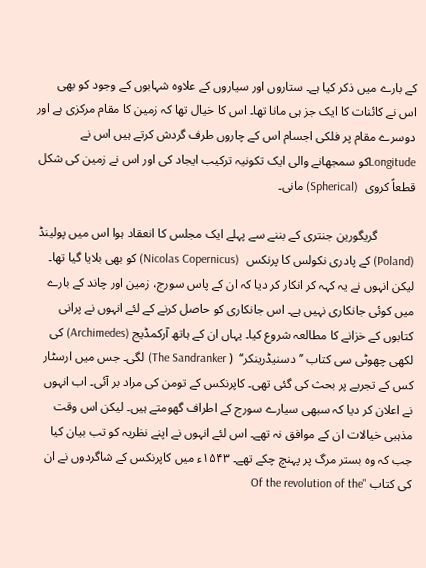کے بارے میں ذکر کیا ہے۔ ستاروں اور سیاروں کے علاوہ شہابوں کے وجود کو بھی اس نے کائنات کا ایک جز ہی مانا تھا۔ اس کا خیال تھا کہ زمین کا مقام مرکزی ہے اور دوسرے مقام پر فلکی اجسام اس کے چاروں طرف گردش کرتے ہیں اس نے Longitudeکو سمجھانے والی ایک تکونیہ ترکیب ایجاد کی اور اس نے زمین کی شکل قطعاً کروی  (Spherical) مانی۔

            گریگورین جنتری کے بننے سے پہلے ایک مجلس کا انعقاد ہوا اس میں پولینڈ  (Poland) کے پادری نکولس کا پرنکس  (Nicolas Copernicus) کو بھی بلایا گیا تھا۔ لیکن انہوں نے یہ کہہ کر انکار کر دیا کہ ان کے پاس سورج، زمین اور چاند کے بارے میں کوئی جانکاری نہیں ہے۔ اس جانکاری کو حاصل کرنے کے لئے انہوں نے پرانی کتابوں کے خزانے کا مطالعہ شروع کیا۔ یہاں ان کے ہاتھ آرکمڈیج (Archimedes) کی لکھی چھوٹی سی کتاب ’’دسنیڈرینکر‘‘  ( The Sandranker) لگی۔ جس میں ارسٹار کس کے تجربے پر بحث کی گئی تھی۔ کاپرنکس کے تومن کی مراد بر آئی۔ اب انہوں نے اعلان کر دیا کہ سبھی سیارے سورج کے اطراف گھومتے ہیں۔ لیکن اس وقت مذہبی خیالات ان کے موافق نہ تھے۔ اس لئے انہوں نے اپنے نظریہ کو تب بیان کیا جب کہ وہ بستر مرگ پر پہنچ چکے تھے۔ ۱۵۴۳ء میں کاپرنکس کے شاگردوں نے ان کی کتاب "Of the revolution of the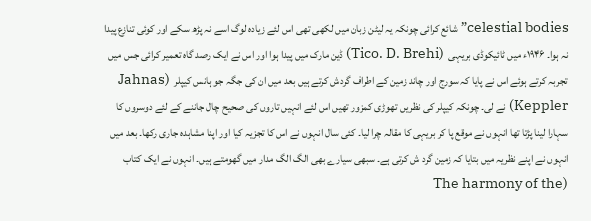celestial bodies” شائع کرائی چونکہ یہ لیٹن زبان میں لکھی تھی اس لئے زیادہ لوگ اسے نہ پڑھ سکے اور کوئی تنازع پیدا نہ ہوا۔ ۱۹۴۶ء میں ٹائیکوڈی بریہی  (Tico. D. Brehi) ڈین مارک میں پیدا ہوا اور اس نے ایک رصد گاہ تعمیر کرائی جس میں تجربہ کرتے ہوئے اس نے پایا کہ سورج اور چاند زمین کے اطراف گردش کرتے ہیں بعد میں ان کی جگہ جو ہانس کیپلر  (Jahnas Keppler) نے لی۔ چونکہ کیپلر کی نظریں تھوڑی کمزور تھیں اس لئے انہیں تاروں کی صحیح چال جاننے کے لئے دوسروں کا سہارا لینا پڑتا تھا انہوں نے موقع پا کر بریہی کا مقالہ چرا لیا۔ کئی سال انہوں نے اس کا تجزیہ کیا اور اپنا مشاہدہ جاری رکھا۔ بعد میں انہوں نے اپنے نظریہ میں بتایا کہ زمین گرد ش کرتی ہے۔ سبھی سیارے بھی الگ الگ مدار میں گھومتے ہیں۔ انہوں نے ایک کتاب (The harmony of the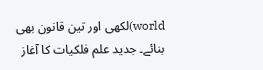world)لکھی اور تین قانون بھی بنائے۔ جدید علم فلکیات کا آغاز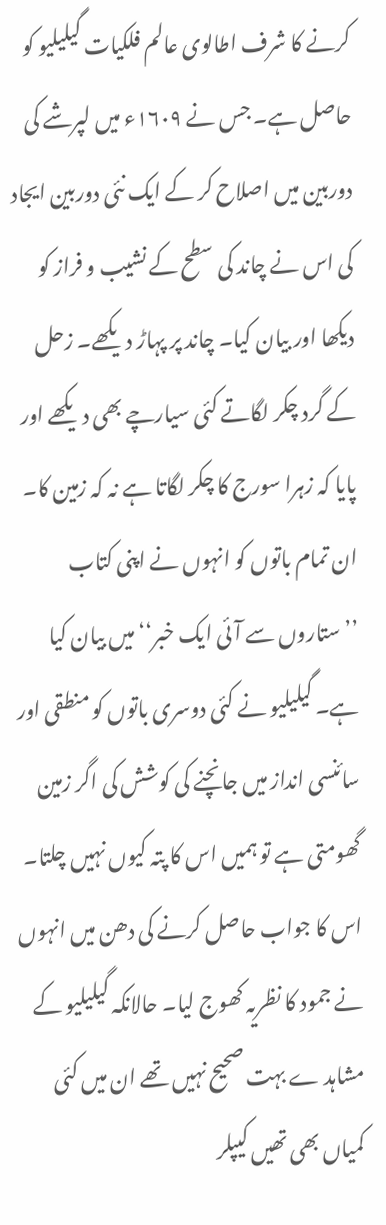کرنے کا شرف اطالوی عالم فلکیات گیلیلیو کو حاصل ہے۔ جس نے ۱۶۰۹ء میں لپرشے کی دوربین میں اصلاح کر کے ایک نئی دوربین ایجاد کی اس نے چاند کی سطح کے نشیب و فراز کو دیکھا اور بیان کیا۔ چاند پر پہاڑ دیکھے۔ زحل کے گرد چکر لگاتے کئی سیارچے بھی دیکھے اور پایا کہ زہرا سورج کا چکر لگاتا ہے نہ کہ زمین کا۔ ان تمام باتوں کو انہوں نے اپنی کتاب ’’ستاروں سے آئی ایک خبر‘‘ میں بیان کیا ہے۔ گیلیلیو نے کئی دوسری باتوں کو منطقی اور سائنسی انداز میں جانچنے کی کوشش کی اگر زمین گھومتی ہے تو ہمیں اس کا پتہ کیوں نہیں چلتا۔ اس کا جواب حاصل کرنے کی دھن میں انہوں نے جمود کا نظریہ کھوج لیا۔ حالانکہ گیلیلیو کے مشاہد ے بہت صحیح نہیں تھے ان میں کئی کمیاں بھی تھیں کیپلر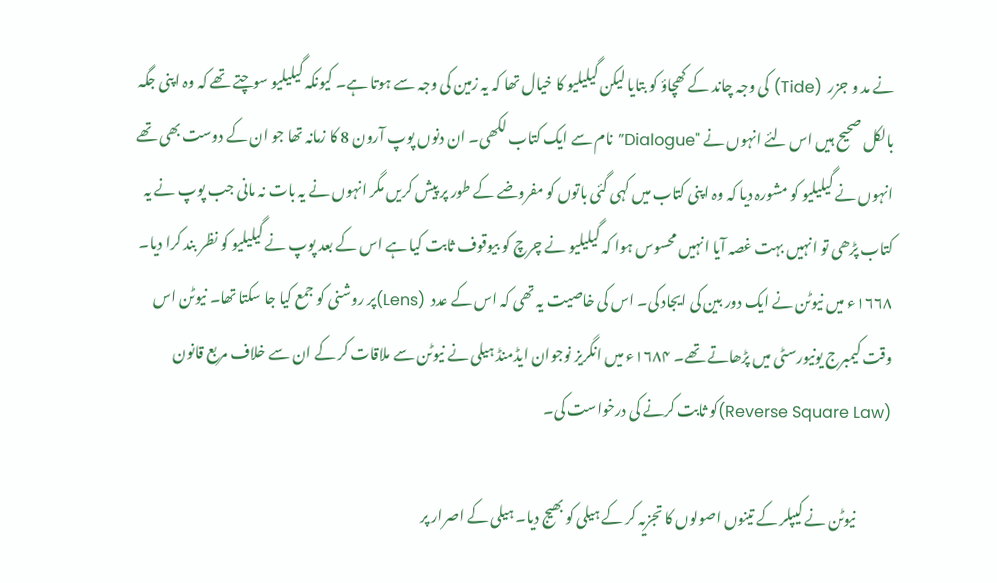نے مد و جزر  (Tide) کی وجہ چاند کے کھچاؤ کو بتایا لیکن گیلیلیو کا خیال تھا کہ یہ زمین کی وجہ سے ہوتا ہے۔ کیونکہ گیلیلیو سوچتے تھے کہ وہ اپنی جگہ بالکل صحیح ہیں اس لئے انہوں نے "Dialogue”نام سے ایک کتاب لکھی۔ ان دنوں پوپ آرون 8 کا زمانہ تھا جو ان کے دوست بھی تھے انہوں نے گیلیلیو کو مشورہ دیا کہ وہ اپنی کتاب میں کہی گئی باتوں کو مفروضے کے طور پر پیش کریں مگر انہوں نے یہ بات نہ مانی جب پوپ نے یہ کتاب پڑھی تو انہیں بہت غصہ آیا انہیں محسوس ہوا کہ گیلیلیو نے چرچ کو بیوقوف ثابت کیا ہے اس کے بعد پوپ نے گیلیلیو کو نظر بند کرا دیا۔ ۱۶۶۸ء میں نیوٹن نے ایک دور بین کی ایجاد کی۔ اس کی خاصیت یہ تھی کہ اس کے عدد  (Lens)پر روشنی کو جمع کیا جا سکتا تھا۔ نیوٹن اس وقت کیمبرج یونیورسٹی میں پڑھاتے تھے۔ ۱۶۸۴ء میں انگریز نوجوان ایڈمنڈ ہیلی نے نیوٹن سے ملاقات کر کے ان سے خلاف مربع قانون  (Reverse Square Law)کو ثابت کرنے کی درخواست کی۔

            نیوٹن نے کیپلر کے تینوں اصولوں کا تجزیہ کر کے ہیلی کو بھیج دیا۔ ہیلی کے اصرار پر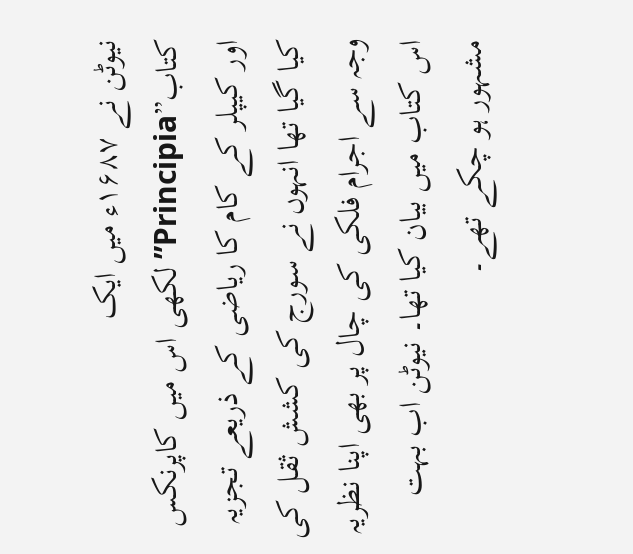نیوٹن نے ۱۶۸۷ء میں ایک کتاب”Principia”لکھی اس میں کاپرنکس اور کیپلر کے کام کا ریاضی کے ذریعے تجزیہ کیا گیا تھا انہوں نے سورج کی کشش ثقل کی وجہ سے اجرام فلکی کی چال پر بھی اپنا نظریہ اس کتاب میں بیان کیا تھا۔ نیوٹن اب بہت مشہور ہو چکے تھے۔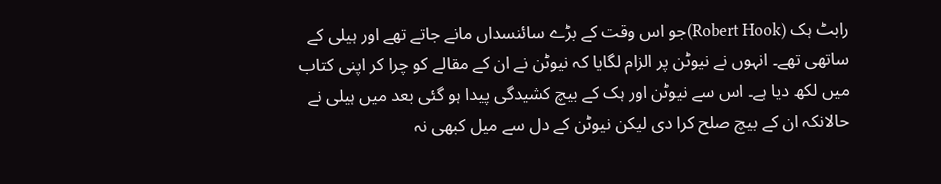رابٹ ہک (Robert Hook)جو اس وقت کے بڑے سائنسداں مانے جاتے تھے اور ہیلی کے ساتھی تھے۔ انہوں نے نیوٹن پر الزام لگایا کہ نیوٹن نے ان کے مقالے کو چرا کر اپنی کتاب میں لکھ دیا ہے۔ اس سے نیوٹن اور ہک کے بیچ کشیدگی پیدا ہو گئی بعد میں ہیلی نے حالانکہ ان کے بیچ صلح کرا دی لیکن نیوٹن کے دل سے میل کبھی نہ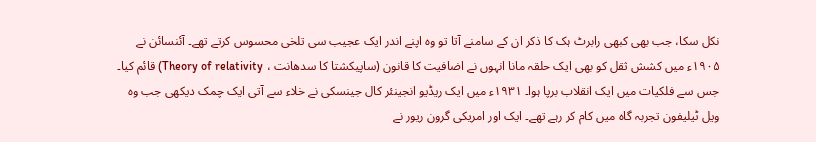نکل سکا، جب بھی کبھی رابرٹ ہک کا ذکر ان کے سامنے آتا تو وہ اپنے اندر ایک عجیب سی تلخی محسوس کرتے تھے۔ آئنسائن نے ۱۹۰۵ء میں کشش ثقل کو بھی ایک حلقہ مانا انہوں نے اضافیت کا قانون (ساپیکشتا کا سدھانت ، Theory of relativity) قائم کیا۔ جس سے فلکیات میں ایک انقلاب برپا ہوا۔ ۱۹۳۱ء میں ایک ریڈیو انجینئر کال جینسکی نے خلاء سے آتی ایک چمک دیکھی جب وہ ویل ٹیلیفون تجربہ گاہ میں کام کر رہے تھے۔ ایک اور امریکی گرون ریور نے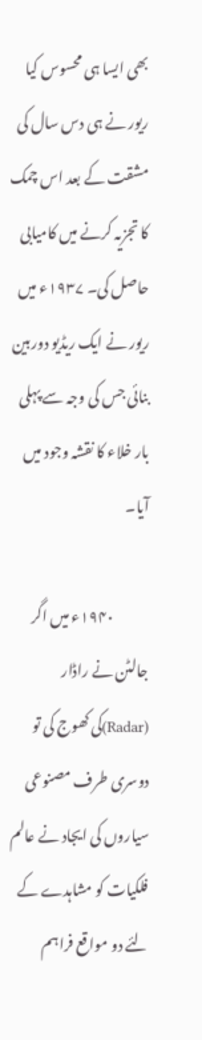بھی ایسا ہی محسوس کیا ریور نے ہی دس سال کی مشقت کے بعد اس چمک کا تجزیہ کرنے میں کامیابی حاصل کی۔ ۱۹۳۷ء میں ریور نے ایک ریڈیو دوربین بنائی جس کی وجہ سے پہلی بار خلاء کا نقشہ وجود میں آیا۔

            ۱۹۴۰ء میں اگر جالٹن نے راڈار  (Radar)کی کھوج کی تو دوسری طرف مصنوعی سیاروں کی ایجاد نے عالم فلکیات کو مشاہدے کے لئے دو مواقع فراہم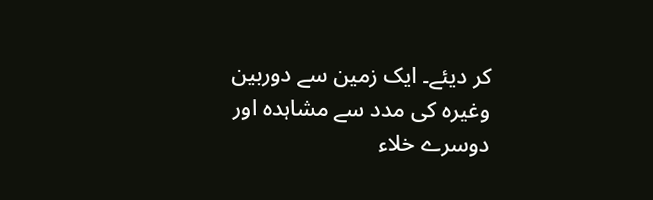کر دیئے۔ ایک زمین سے دوربین وغیرہ کی مدد سے مشاہدہ اور دوسرے خلاء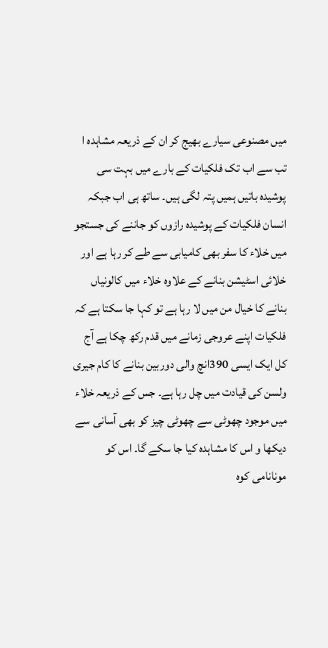میں مصنوعی سیارے بھیج کر ان کے ذریعہ مشاہدہ ا تب سے اب تک فلکیات کے بارے میں بہت سی پوشیدہ باتیں ہمیں پتہ لگی ہیں۔ ساتھ ہی اب جبکہ انسان فلکیات کے پوشیدہ رازوں کو جاننے کی جستجو میں خلاء کا سفر بھی کامیابی سے طے کر رہا ہے اور خلائی اسٹیشن بنانے کے علاوہ خلاء میں کالونیاں بنانے کا خیال من میں لا رہا ہے تو کہا جا سکتا ہے کہ فلکیات اپنے عروجی زمانے میں قدم رکھ چکا ہے آج کل ایک ایسی 390انچ والی دوربین بنانے کا کام جیری ولسن کی قیادت میں چل رہا ہے۔ جس کے ذریعہ خلاء میں موجود چھوٹی سے چھوٹی چیز کو بھی آسانی سے دیکھا و اس کا مشاہدہ کیا جا سکے گا۔ اس کو مونانامی کوہ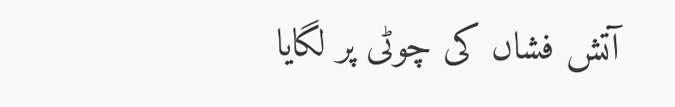آتش فشاں کی چوٹی پر لگایا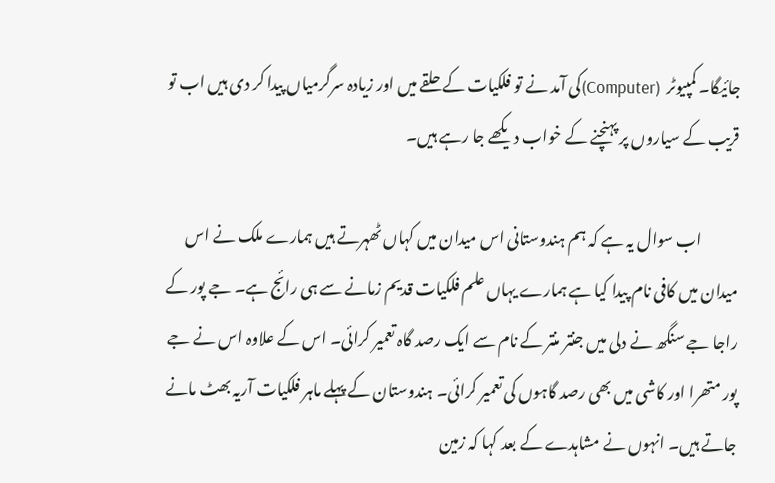جائیگا۔ کمپیوٹر  (Computer)کی آمد نے تو فلکیات کے حلقے میں اور زیادہ سرگرمیاں پیدا کر دی ہیں اب تو قریب کے سیاروں پر پہنچنے کے خواب دیکھے جا رہے ہیں۔

            اب سوال یہ ہے کہ ہم ہندوستانی اس میدان میں کہاں ٹھہرتے ہیں ہمارے ملک نے اس میدان میں کافی نام پیدا کیا ہے ہمارے یہاں علم فلکیات قدیم زمانے سے ہی رائج ہے۔ جے پور کے راجا جے سنگھ نے دلی میں جنتر منتر کے نام سے ایک رصد گاہ تعمیر کرائی۔ اس کے علاوہ اس نے جے پور متھرا اور کاشی میں بھی رصد گاہوں کی تعمیر کرائی۔ ہندوستان کے پہلے ماہر فلکیات آریہ بھٹ مانے جاتے ہیں۔ انہوں نے مشاہدے کے بعد کہا کہ زمین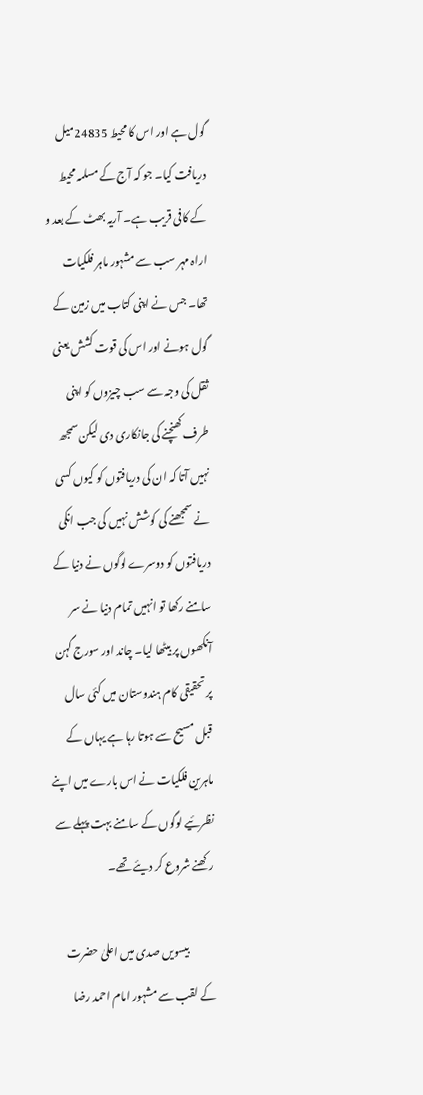گول ہے اور اس کا محیط 24835میل دریافت کیا۔ جو کہ آج کے مسلمہ محیط کے کافی قریب ہے۔ آریہ بھٹ کے بعد و اراہ مہر سب سے مشہور ماہر فلکیات تھا۔ جس نے اپنی کتاب میں زمین کے گول ہونے اور اس کی قوت کشش یعنی ثقل کی وجہ سے سب چیزوں کو اپنی طرف کھنچنے کی جانکاری دی لیکن سمجھ نہیں آتا کہ ان کی دریافتوں کو کیوں کسی نے سمجھنے کی کوشش نہیں کی جب انکی دریافتوں کو دوسرے لوگوں نے دنیا کے سامنے رکھا تو انہیں تمام دنیا نے سر آنکھوں پر بیٹھا لیا۔ چاند اور سورج گہن پر تحقیقی کام ہندوستان میں کئی سال قبل مسیح سے ہوتا رہا ہے یہاں کے ماہرین فلکیات نے اس بارے میں اپنے نظرئیے لوگوں کے سامنے بہت پہلے سے رکھنے شروع کر دیئے تھے۔

            بیسویں صدی میں اعلیٰ حضرت کے لقب سے مشہور امام احمد رضا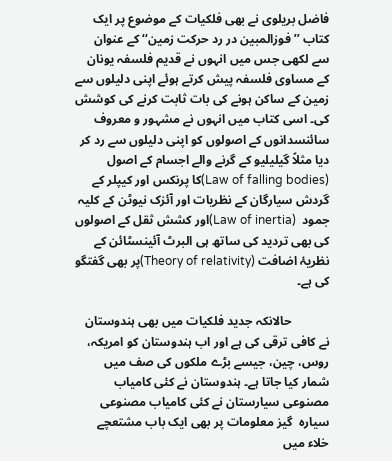فاضل بریلوی نے بھی فلکیات کے موضوع پر ایک کتاب ’’فوزالمبین در رد حرکت زمین‘‘ کے عنوان سے لکھی جس میں انہوں نے قدیم فلسفہ یونان کے مساوی فلسفہ پیش کرتے ہوئے اپنی دلیلوں سے زمین کے ساکن ہونے کی بات ثابت کرنے کی کوشش کی۔ اسی کتاب میں انہوں نے مشہور و معروف سائنسدانوں کے اصولوں کو اپنی دلیلوں سے رد کر دیا مثلاً گیلیلیو کے گرنے والے اجسام کے اصول  (Law of falling bodies)کا پرنکس اور کیپلر کے گردش سیارگان کے نظریات اور آئزک نیوٹن کے کلیہ جمود  (Law of inertia)اور کشش ثقل کے اصولوں کی بھی تردید کی ساتھ ہی البرٹ آئینسٹائن کے نظریۂ اضافت (Theory of relativity)پر بھی گفتگو کی ہے۔

            حالانکہ جدید فلکیات میں بھی ہندوستان نے کافی ترقی کی ہے اور اب ہندوستان کو امریکہ، روس، چین، جیسے بڑے ملکوں کی صف میں شمار کیا جاتا ہے۔ ہندوستان نے کئی کامیاب مصنوعی سیارستان نے کئی کامیاب مصنوعی سیارہ  گیز معلومات پر بھی ایک باب مشتعچے خلاء میں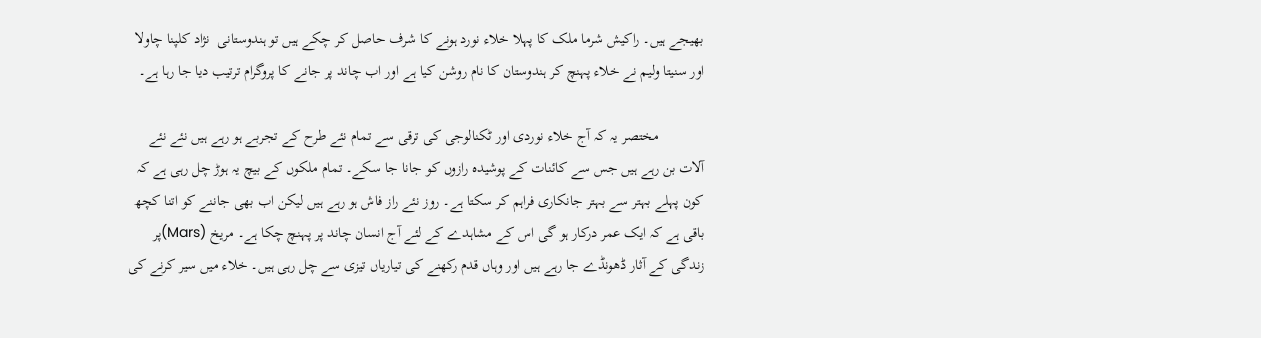بھیجے ہیں۔ راکیش شرما ملک کا پہلا خلاء نورد ہونے کا شرف حاصل کر چکے ہیں تو ہندوستانی  نژاد کلپنا چاولا اور سنیتا ولیم نے خلاء پہنچ کر ہندوستان کا نام روشن کیا ہے اور اب چاند پر جانے کا پروگرام ترتیب دیا جا رہا ہے۔

            مختصر یہ کہ آج خلاء نوردی اور ٹکنالوجی کی ترقی سے تمام نئے طرح کے تجربے ہو رہے ہیں نئے نئے آلات بن رہے ہیں جس سے کائنات کے پوشیدہ رازوں کو جانا جا سکے۔ تمام ملکوں کے بیچ یہ ہوڑ چل رہی ہے کہ کون پہلے بہتر سے بہتر جانکاری فراہم کر سکتا ہے۔ روز نئے راز فاش ہو رہے ہیں لیکن اب بھی جاننے کو اتنا کچھ باقی ہے کہ ایک عمر درکار ہو گی اس کے مشاہدے کے لئے آج انسان چاند پر پہنچ چکا ہے۔ مریخ (Mars)پر زندگی کے آثار ڈھونڈے جا رہے ہیں اور وہاں قدم رکھنے کی تیاریاں تیزی سے چل رہی ہیں۔ خلاء میں سیر کرنے کی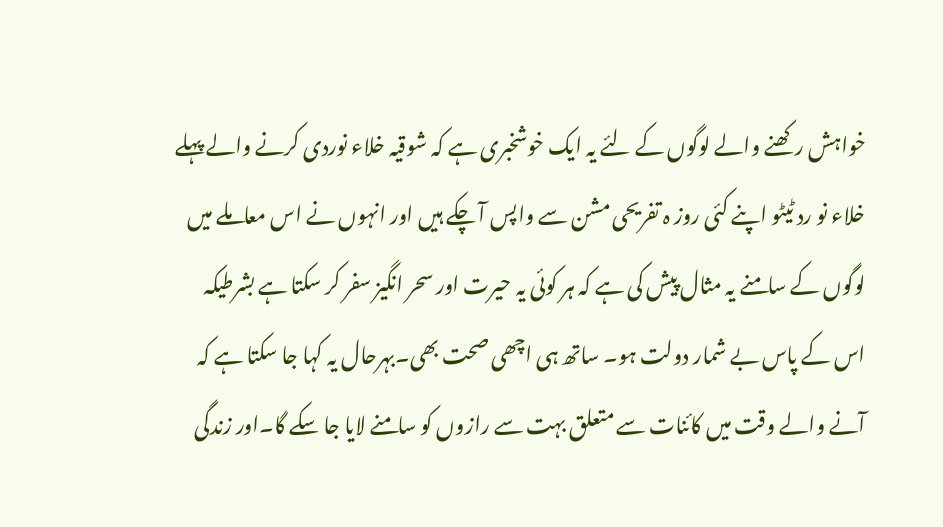خواہش رکھنے والے لوگوں کے لئے یہ ایک خوشخبری ہے کہ شوقیہ خلاء نوردی کرنے والے پہلے خلاء نو رد ٹیٹو اپنے کئی روز ہ تفریحی مشن سے واپس آ چکے ہیں اور انہوں نے اس معاملے میں لوگوں کے سامنے یہ مثال پیش کی ہے کہ ہر کوئی یہ حیرت اور سحر انگیز سفر کر سکتا ہے بشرطیکہ اس کے پاس بے شمار دولت ہو۔ ساتھ ہی اچھی صحت بھی۔بہرحال یہ کہا جا سکتا ہے کہ آنے والے وقت میں کائنات سے متعلق بہت سے رازوں کو سامنے لایا جا سکے گا۔اور زندگی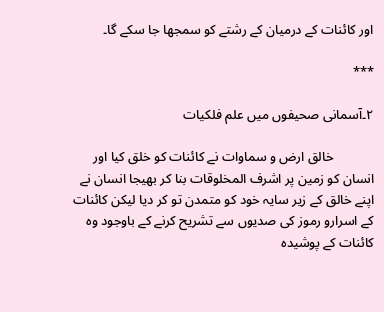اور کائنات کے درمیان کے رشتے کو سمجھا جا سکے گا۔

***

۲۔آسمانی صحیفوں میں علم فلکیات

            خالق ارض و سماوات نے کائنات کو خلق کیا اور انسان کو زمین پر اشرف المخلوقات بنا کر بھیجا انسان نے اپنے خالق کے زیر سایہ خود کو متمدن تو کر دیا لیکن کائنات کے اسرارو رموز کی صدیوں سے تشریح کرنے کے باوجود وہ کائنات کے پوشیدہ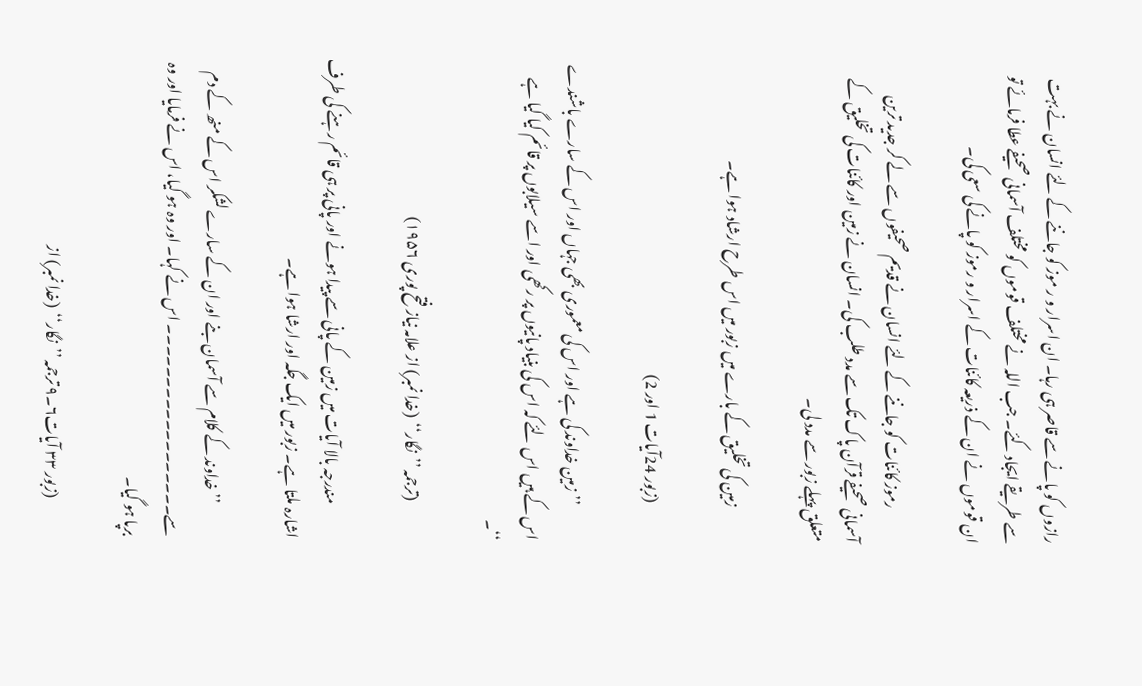رازوں کو پانے سے قاصر ہی رہا۔ ان اسرار و ر موز کو جاننے کے لئے انسان نے بہت سے طریقے ایجاد کئے۔ جب اللہ نے مختلف قوموں کو مختلف آسمانی صحیفے عطا فرمائے تو ان قوموں نے ان کے ذریعہ کائنات کے اسرار و رموز کو پانے کی سعی کی۔

            رموز کائنات کو جاننے کے لئے انسان نے قدیم صحیفوں سے لے کر جدید ترین آسمانی صحیفے قرآن پاک تک سے مدد طلب کی۔ انسان نے زمین اور کائنات کی تخلیق کے متعلق پہلے زبور سے مدد لی۔

            زمین کی تخلیق کے بارے میں زبور میں اس طرح ارشاد ہوا ہے۔

             (زبور 24آیات 1 اور 2)

            ’’زمین خداوند کی ہے اور اس کی معموری بھی جہاں اور اس کے سارے باشندے اس کے ہیں اس لئے کہ اس کی بنیاد پانیوں پر رکھی اور اسے سیلابوں پر قائم کیا گیا ہے ‘‘۔

             (ترجمہ ’’نگار‘‘  (خدا نمبر) از علامہ نیاز فتح پوری ۱۹۵۶)

            مندرجہ بالا آیات میں زمین کے پانی سے پیدا ہونے اور پانی پر ہی قائم رہنے کی طرف اشارہ ملتا ہے۔ زبور میں ایک جگہ اور ارشا ہوا ہے۔

            ’’خداوند کے کلام سے آسمان بنے اور ان کے سارے لشکر اس کے منھ کے دم سے۔۔۔۔۔۔۔۔۔۔۔۔۔۔۔۔۔۔ اس نے کہا۔ اور وہ ہو گیا، اس نے فرمایا اور وہ برپا ہو گیا۔

             (زبور ۳۳ آیات۶۔۹ ترجمہ ’’نگار‘‘  (خدا نمبر) از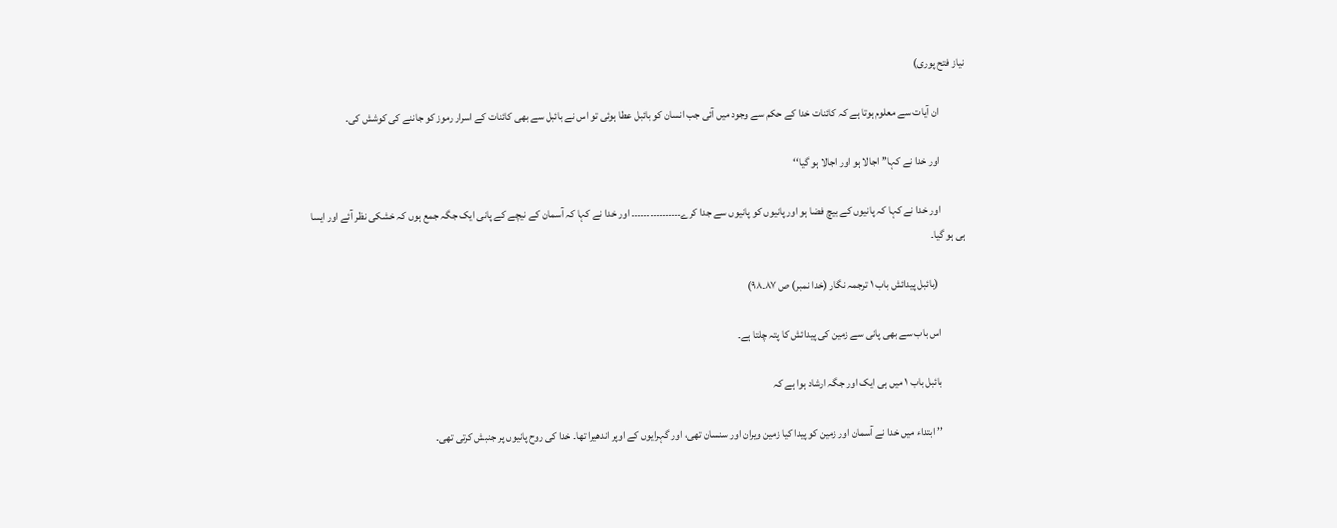نیاز فتح پوری)

            ان آیات سے معلوم ہوتا ہے کہ کائنات خدا کے حکم سے وجود میں آئی جب انسان کو بائبل عطا ہوئی تو اس نے بائبل سے بھی کائنات کے اسرار رموز کو جاننے کی کوشش کی۔

            اور خدا نے کہا’’ اجالا ہو اور اجالا ہو گیا‘‘

            اور خدا نے کہا کہ پانیوں کے بیچ فضا ہو اور پانیوں کو پانیوں سے جدا کرے۔۔۔۔۔۔۔۔۔۔۔۔۔۔۔۔ اور خدا نے کہا کہ آسمان کے نیچے کے پانی ایک جگہ جمع ہوں کہ خشکی نظر آئے اور ایسا ہی ہو گیا۔

             (بائبل پیدائش باب ۱ ترجمہ نگار (خدا نمبر) ص ۸۷۔۹۸)

            اس باب سے بھی پانی سے زمین کی پیدائش کا پتہ چلتا ہے۔

            بائبل باب ۱ میں ہی ایک اور جگہ ارشاد ہوا ہے کہ

            ’’ ابتداء میں خدا نے آسمان اور زمین کو پیدا کیا زمین ویران اور سنسان تھی، اور گہرایوں کے اوپر اندھیرا تھا۔ خدا کی روح پانیوں پر جنبش کرتی تھی۔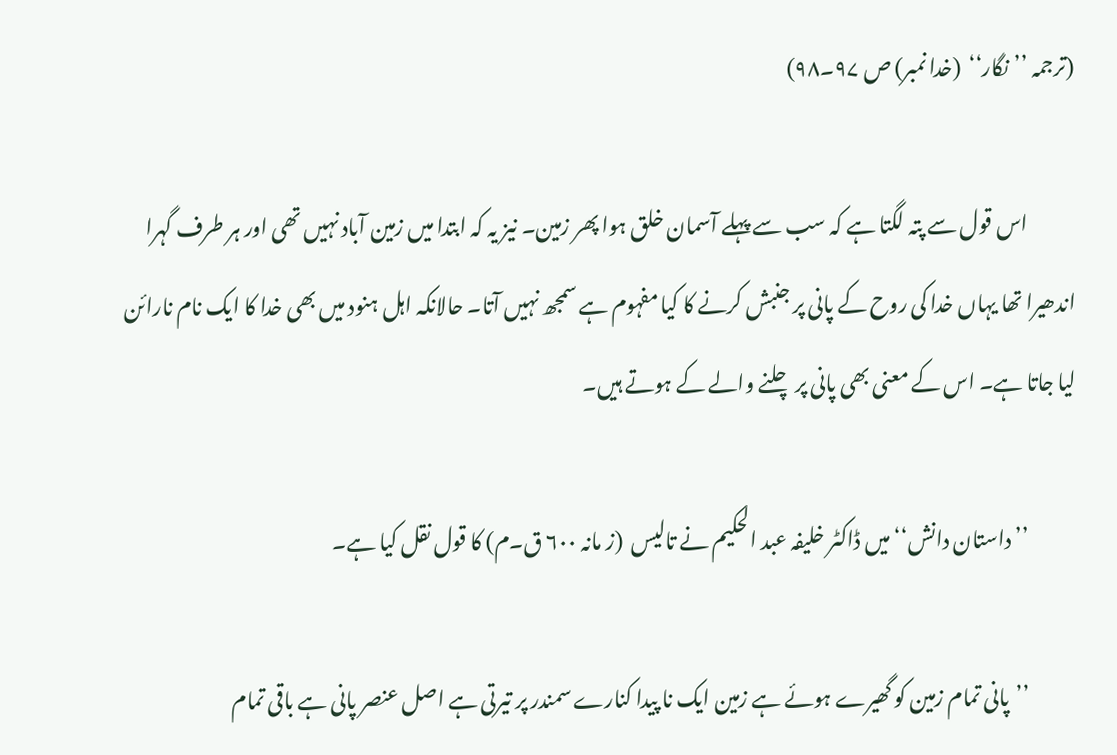(ترجمہ ’’نگار‘‘  (خدا نمبر) ص ۹۷۔۹۸)

            اس قول سے پتہ لگتا ہے کہ سب سے پہلے آسمان خلق ہوا پھر زمین۔ نیز یہ کہ ابتدا میں زمین آباد نہیں تھی اور ہر طرف گہرا اندھیرا تھا یہاں خدا کی روح کے پانی پر جنبش کرنے کا کیا مفہوم ہے سمجھ نہیں آتا۔ حالانکہ اہل ہنود میں بھی خدا کا ایک نام نارائن لیا جاتا ہے۔ اس کے معنی بھی پانی پر چلنے والے کے ہوتے ہیں۔

            ’’داستان دانش‘‘ میں ڈاکٹر خلیفہ عبد الحکیم نے تالیس  (ز مانہ ۶۰۰ ق۔م) کا قول نقل کیا ہے۔

            ’’پانی تمام زمین کو گھیرے ہوئے ہے زمین ایک نا پیدا کنارے سمندر پر تیرتی ہے اصل عنصر پانی ہے باقی تمام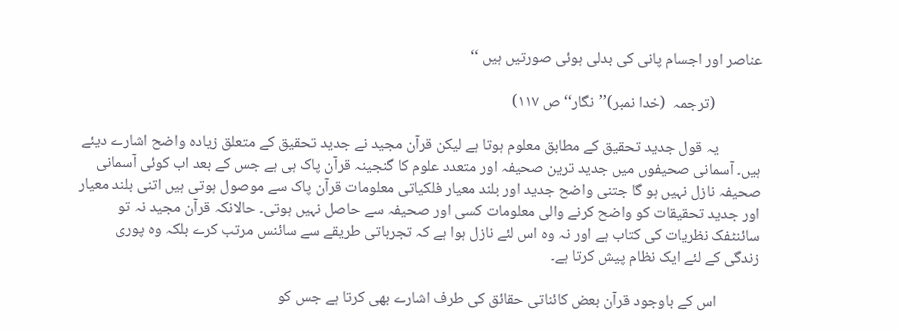عناصر اور اجسام پانی کی بدلی ہوئی صورتیں ہیں ‘‘

             (ترجمہ  (خدا نمبر)’’نگار‘‘ ص ۱۱۷)

            یہ قول جدید تحقیق کے مطابق معلوم ہوتا ہے لیکن قرآن مجید نے جدید تحقیق کے متعلق زیادہ واضح اشارے دیئے ہیں۔ آسمانی صحیفوں میں جدید ترین صحیفہ اور متعدد علوم کا گنجینہ قرآن پاک ہی ہے جس کے بعد اب کوئی آسمانی صحیفہ نازل نہیں ہو گا جتنی واضح جدید اور بلند معیار فلکیاتی معلومات قرآن پاک سے موصول ہوتی ہیں اتنی بلند معیار اور جدید تحقیقات کو واضح کرنے والی معلومات کسی اور صحیفہ سے حاصل نہیں ہوتی۔ حالانکہ قرآن مجید نہ تو سائنٹفک نظریات کی کتاب ہے اور نہ وہ اس لئے نازل ہوا ہے کہ تجرباتی طریقے سے سائنس مرتب کرے بلکہ وہ پوری زندگی کے لئے ایک نظام پیش کرتا ہے۔

            اس کے باوجود قرآن بعض کائناتی حقائق کی طرف اشارے بھی کرتا ہے جس کو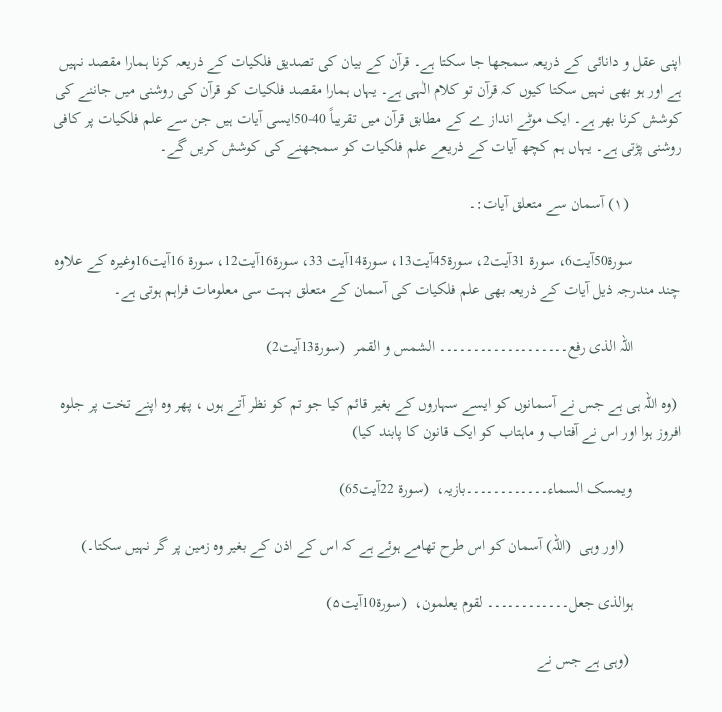اپنی عقل و دانائی کے ذریعہ سمجھا جا سکتا ہے۔ قرآن کے بیان کی تصدیق فلکیات کے ذریعہ کرنا ہمارا مقصد نہیں ہے اور ہو بھی نہیں سکتا کیوں کہ قرآن تو کلام الٰہی ہے۔ یہاں ہمارا مقصد فلکیات کو قرآن کی روشنی میں جاننے کی کوشش کرنا بھر ہے۔ ایک موٹے انداز ے کے مطابق قرآن میں تقریباً 40-50ایسی آیات ہیں جن سے علم فلکیات پر کافی روشنی پڑتی ہے۔ یہاں ہم کچھ آیات کے ذریعے علم فلکیات کو سمجھنے کی کوشش کریں گے۔

             (۱) آسمان سے متعلق آیات:۔

            سورۃ50آیت6، سورۃ 31آیت2، سورۃ45آیت13، سورۃ14آیت 33، سورۃ16آیت12، سورۃ 16آیت16وغیرہ کے علاوہ چند مندرجہ ذیل آیات کے ذریعہ بھی علم فلکیات کی آسمان کے متعلق بہت سی معلومات فراہم ہوتی ہے۔

            اللہ الذی رفع۔۔۔۔۔۔۔۔۔۔۔۔۔۔۔۔۔۔۔ الشمس و القمر  (سورۃ13آیت2)

 (وہ اللہ ہی ہے جس نے آسمانوں کو ایسے سہاروں کے بغیر قائم کیا جو تم کو نظر آتے ہوں ، پھر وہ اپنے تخت پر جلوہ افروز ہوا اور اس نے آفتاب و ماہتاب کو ایک قانون کا پابند کیا)

            ویمسک السماء۔۔۔۔۔۔۔۔۔۔۔۔بازیہ،  (سورۃ 22آیت65)

              (اور وہی  (اللہ) آسمان کو اس طرح تھامے ہوئے ہے کہ اس کے اذن کے بغیر وہ زمین پر گر نہیں سکتا۔)

            ہوالذی جعل۔۔۔۔۔۔۔۔۔۔۔۔ لقوم یعلمون،  (سورۃ10آیت۵)

             (وہی ہے جس نے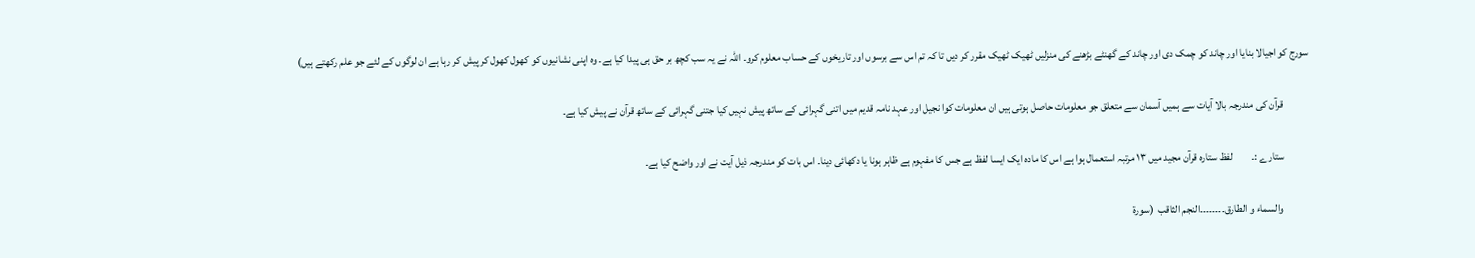سورج کو اجیالا بنایا اور چاند کو چمک دی اور چاند کے گھنٹے بڑھنے کی منزلیں ٹھیک ٹھیک مقرر کر دیں تا کہ تم اس سے برسوں اور تاریخوں کے حساب معلوم کرو۔ اللہ نے یہ سب کچھ بر حق ہی پیدا کیا ہے۔ وہ اپنی نشانیوں کو کھول کھول کر پیش کر رہا ہے ان لوگوں کے لئے جو علم رکھتے ہیں)

            قرآن کی مندرجہ بالا آیات سے ہمیں آسمان سے متعلق جو معلومات حاصل ہوتی ہیں ان معلومات کوا نجیل اور عہد نامہ قدیم میں اتنی گہرائی کے ساتھ پیش نہیں کیا جتنی گہرائی کے ساتھ قرآن نے پیش کیا ہے۔

            ستارے :۔         لفظ ستارہ قرآن مجید میں ۱۳ مرتبہ استعمال ہوا ہے اس کا مادہ ایک ایسا لفظ ہے جس کا مفہوم ہے ظاہر ہونا یا دکھائی دینا۔ اس بات کو مندرجہ ذیل آیت نے اور واضح کیا ہے۔

            والسماء و الطارق۔۔۔۔۔۔۔۔النجم الثاقب  (سورۃ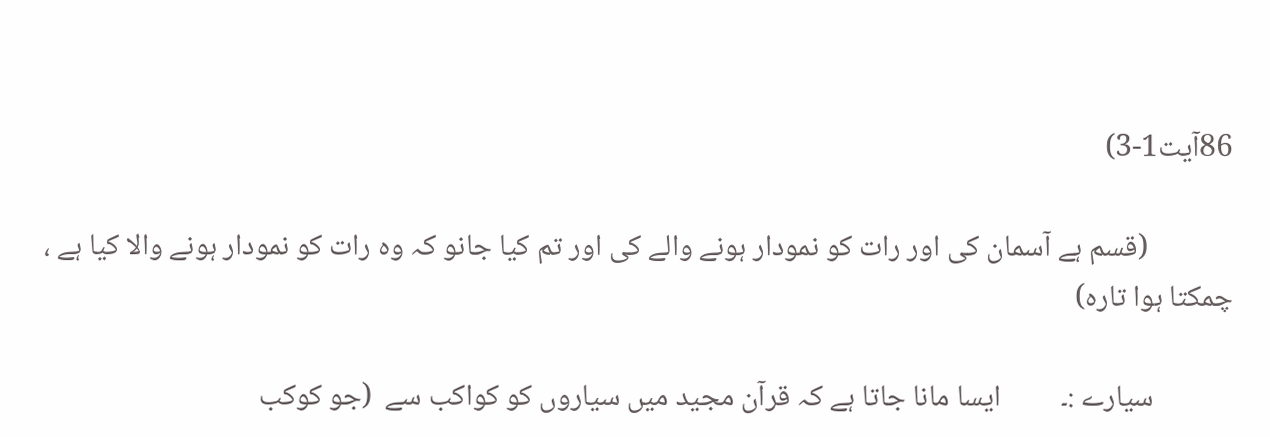86آیت1-3)

             (قسم ہے آسمان کی اور رات کو نمودار ہونے والے کی اور تم کیا جانو کہ وہ رات کو نمودار ہونے والا کیا ہے ، چمکتا ہوا تارہ)

            سیارے :۔         ایسا مانا جاتا ہے کہ قرآن مجید میں سیاروں کو کواکب سے  (جو کوکب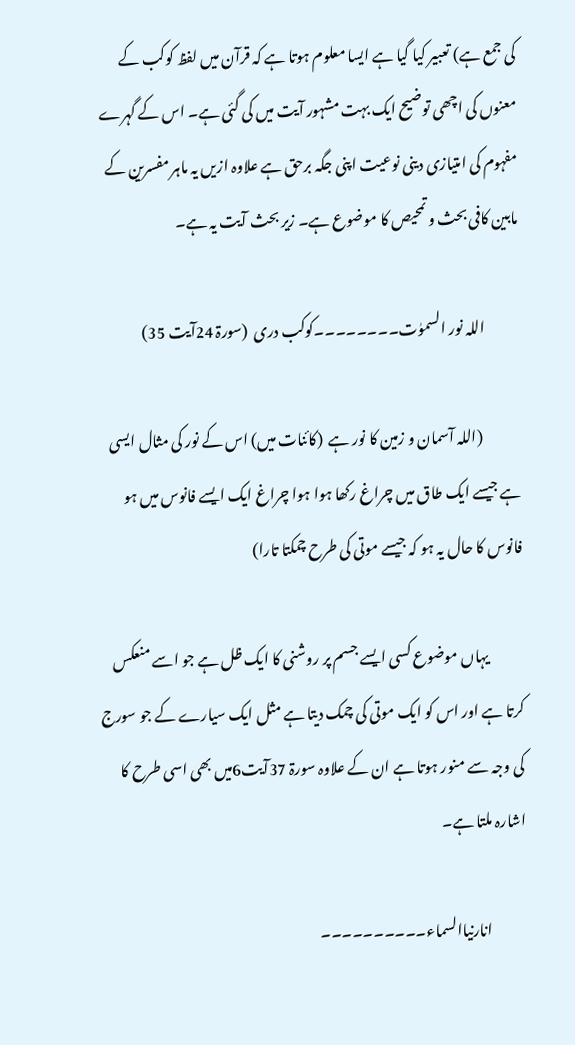کی جمع ہے) تعبیر کیا گیا ہے ایسا معلوم ہوتا ہے کہ قرآن میں لفظ کوکب کے معنوں کی اچھی توضیح ایک بہت مشہور آیت میں کی گئی ہے۔ اس کے گہرے مفہوم کی امتیازی دینی نوعیت اپنی جگہ برحق ہے علاوہ ازیں یہ ماہر مفسرین کے مابین کافی بحث و تمحیص کا موضوع ہے۔ زیر بحث آیت یہ ہے۔

            اللہ نور السموٰت۔۔۔۔۔۔۔۔کوکب دری  (سورۃ 24آیت 35)

             (اللہ آسمان و زمین کا نور ہے  (کائنات میں) اس کے نور کی مثال ایسی ہے جیسے ایک طاق میں چراغ رکھا ہوا ہوا چراغ ایک ایسے فانوس میں ہو فانوس کا حال یہ ہو کہ جیسے موتی کی طرح چمکتا تارا)

            یہاں موضوع کسی ایسے جسم پر روشنی کا ایک ظل ہے جو اسے منعکس کرتا ہے اور اس کو ایک موتی کی چمک دیتا ہے مثل ایک سیارے کے جو سورج کی وجہ سے منور ہوتا ہے ان کے علاوہ سورۃ 37آیت6میں بھی اسی طرح کا اشارہ ملتا ہے۔

            انارنیاالسماء۔۔۔۔۔۔۔۔۔۔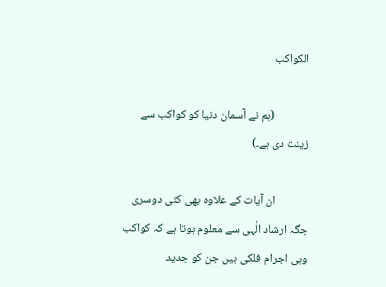الکواکب

             (ہم نے آسمان دنیا کو کواکب سے زینت دی ہے۔)

            ان آیات کے علاوہ بھی کئی دوسری جگہ ارشاد الٰہی سے معلوم ہوتا ہے کہ کواکب وہی اجرام فلکی ہیں جن کو جدید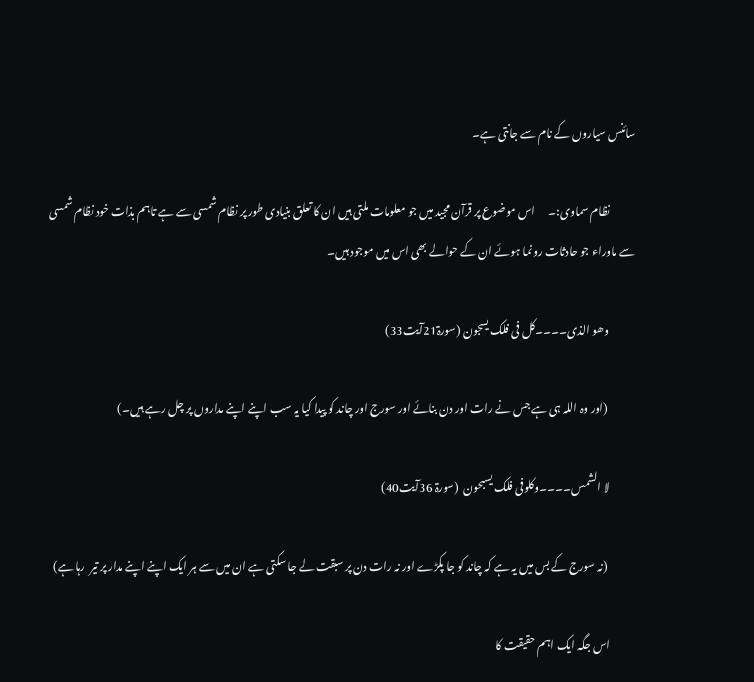سائنس سیاروں کے نام سے جانتی ہے۔

            نظام سماوی:۔      اس موضوع پر قرآن مجید میں جو معلومات ملتی ہیں ان کا تعلق بنیادی طور پر نظام شمسی سے ہے تاہم بذات خود نظام شمسی سے ماوراء جو حادثات رونما ہوئے ان کے حوالے بھی اس میں موجود ہیں۔

            وھو الذی۔۔۔۔کل فی فلک یسجون (سورۃ21آیت33)

             (اور وہ اللہ ہی ہے جس نے رات اور دن بنائے اور سورج اور چاند کو پیدا کیا یہ سب اپنے اپنے مداروں پر چل رہے ہیں۔)

            لا الشمس۔۔۔۔وکلوفی فلک یسبحون  (سورۃ 36آیت40)

             (نہ سورج کے بس میں یہ ہے کہ چاند کو جا پکڑے اور نہ رات دن پر سبقت لے جا سکتی ہے ان میں سے ہر ایک اپنے اپنے مدار پر تیر  رہا ہے)

            اس جگہ ایک اہم حقیقت کا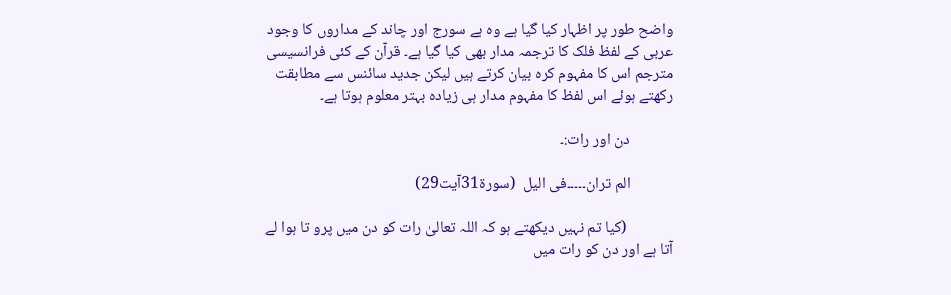واضح طور پر اظہار کیا گیا ہے وہ ہے سورج اور چاند کے مداروں کا وجود عربی کے لفظ فلک کا ترجمہ مدار بھی کیا گیا ہے۔ قرآن کے کئی فرانسیسی مترجم اس کا مفہوم کرہ بیان کرتے ہیں لیکن جدید سائنس سے مطابقت رکھتے ہوئے اس لفظ کا مفہوم مدار ہی زیادہ بہتر معلوم ہوتا ہے۔

            دن اور رات:۔

            الم تران۔۔۔۔۔فی الیل  (سورۃ31آیت29)

             (کیا تم نہیں دیکھتے ہو کہ اللہ تعالیٰ رات کو دن میں پرو تا ہوا لے آتا ہے اور دن کو رات میں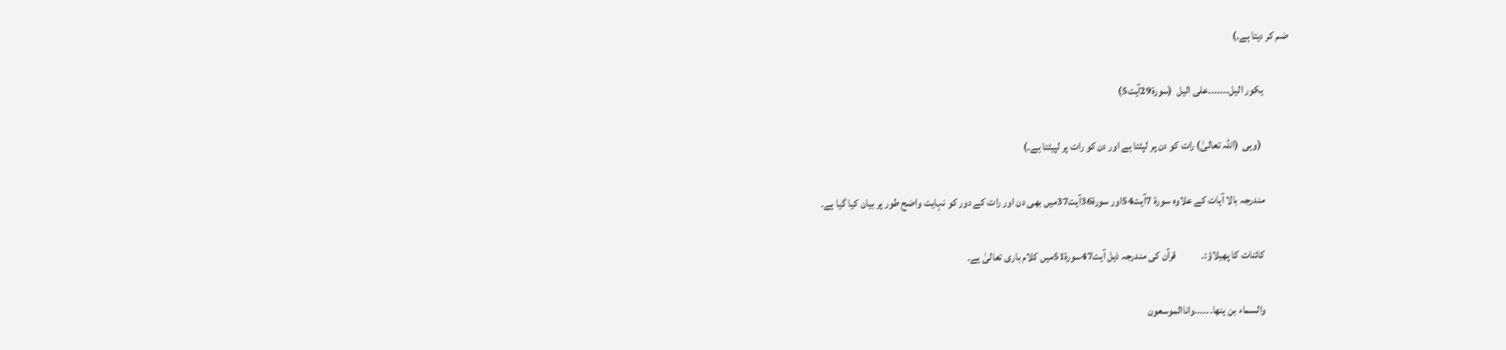ضم کر دیتا ہے۔)

            یکور الیل۔۔۔۔۔۔۔علی الیل  (سورۃ29آیت5)

             (وہی  (اللہ تعالیٰ) رات کو دن پر لپٹتا ہے اور دن کو رات پر لپیٹتا ہے۔)

            مندرجہ بالا آیات کے علاوہ سورۃ 7آیت54اور سورۃ36آیت37میں بھی دن اور رات کے دور کو نہایت واضح طور پر بیان کیا گیا ہے۔

            کائنات کا پھیلاؤ:۔            قرآن کی مندرجہ ذیل آیت47سورۃ51میں کلام باری تعالیٰ ہے۔

            والسماء بن ینھا۔۔۔۔۔۔واناالموسعون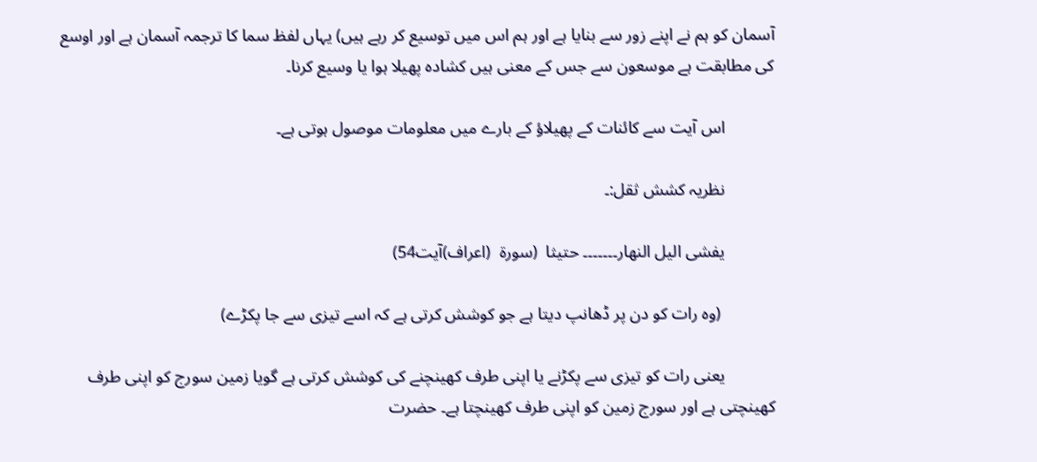آسمان کو ہم نے اپنے زور سے بنایا ہے اور ہم اس میں توسیع کر رہے ہیں) یہاں لفظ سما کا ترجمہ آسمان ہے اور اوسع کی مطابقت ہے موسعون سے جس کے معنی ہیں کشادہ پھیلا ہوا یا وسیع کرنا۔

            اس آیت سے کائنات کے پھیلاؤ کے بارے میں معلومات موصول ہوتی ہے۔

            نظریہ کشش ثقل:۔

            یفشی الیل النھار۔۔۔۔۔۔۔ حتیثا  (سورۃ  (اعراف)آیت54)

             (وہ رات کو دن پر ڈھانپ دیتا ہے جو کوشش کرتی ہے کہ اسے تیزی سے جا پکڑے)

            یعنی رات کو تیزی سے پکڑنے یا اپنی طرف کھینچنے کی کوشش کرتی ہے گویا زمین سورج کو اپنی طرف کھینچتی ہے اور سورج زمین کو اپنی طرف کھینچتا ہے۔ حضرت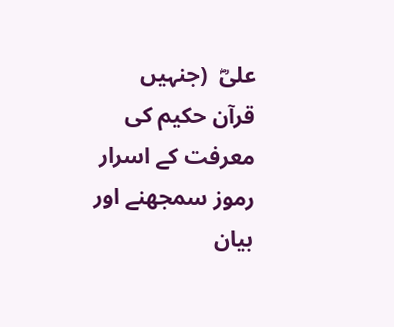علیؓ  (جنہیں قرآن حکیم کی معرفت کے اسرار رموز سمجھنے اور بیان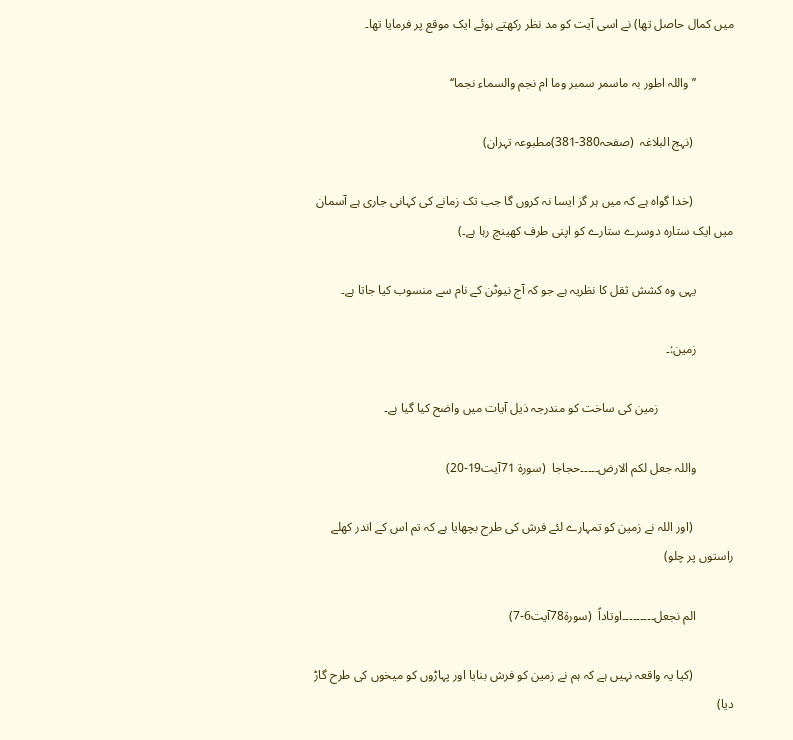میں کمال حاصل تھا) نے اسی آیت کو مد نظر رکھتے ہوئے ایک موقع پر فرمایا تھا۔

            ’’واللہ اطور بہ ماسمر سمبر وما ام نجم والسماء نجما‘‘

             (نہج البلاغہ  (صفحہ380-381)مطبوعہ تہران)

             (خدا گواہ ہے کہ میں ہر گز ایسا نہ کروں گا جب تک زمانے کی کہانی جاری ہے آسمان میں ایک ستارہ دوسرے ستارے کو اپنی طرف کھینچ رہا ہے۔)

            یہی وہ کشش ثقل کا نظریہ ہے جو کہ آج نیوٹن کے نام سے منسوب کیا جاتا ہے۔

            زمین:۔

                        زمین کی ساخت کو مندرجہ ذیل آیات میں واضح کیا گیا ہے۔

            واللہ جعل لکم الارض۔۔۔۔۔حجاجا  (سورۃ 71آیت19-20)

             (اور اللہ نے زمین کو تمہارے لئے فرش کی طرح بچھایا ہے کہ تم اس کے اندر کھلے راستوں پر چلو)

            الم نجعل۔۔۔۔۔۔۔۔۔اوتاداً  (سورۃ78آیت6-7)

             (کیا یہ واقعہ نہیں ہے کہ ہم نے زمین کو فرش بنایا اور پہاڑوں کو میخوں کی طرح گاڑ دیا)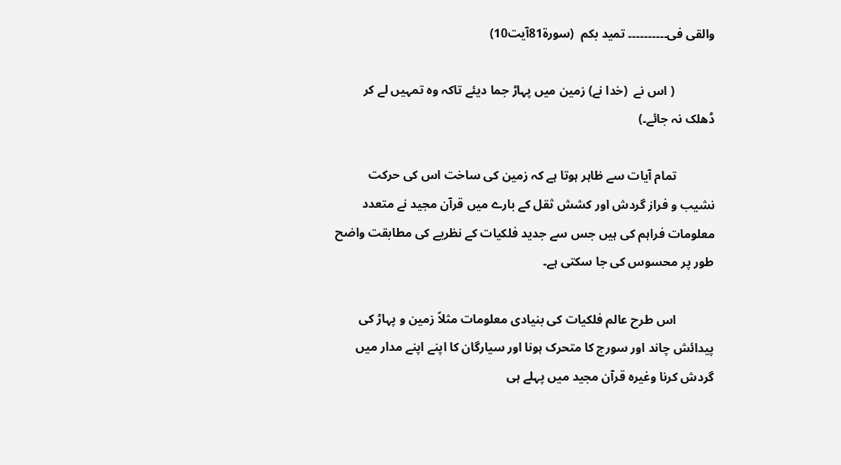والقی فی۔۔۔۔۔۔۔۔۔۔ تمید بکم  (سورۃ81آیت10)

             ( اس نے  (خدا نے) زمین میں پہاڑ جما دیئے تاکہ وہ تمہیں لے کر ڈھلک نہ جائے۔)

            تمام آیات سے ظاہر ہوتا ہے کہ زمین کی ساخت اس کی حرکت نشیب و فراز گردش اور کشش ثقل کے بارے میں قرآن مجید نے متعدد معلومات فراہم کی ہیں جس سے جدید فلکیات کے نظریے کی مطابقت واضح طور پر محسوس کی جا سکتی ہے۔

            اس طرح عالم فلکیات کی بنیادی معلومات مثلاً زمین و پہاڑ کی پیدائش چاند اور سورج کا متحرک ہونا اور سیارگان کا اپنے اپنے مدار میں گردش کرنا وغیرہ قرآن مجید میں پہلے ہی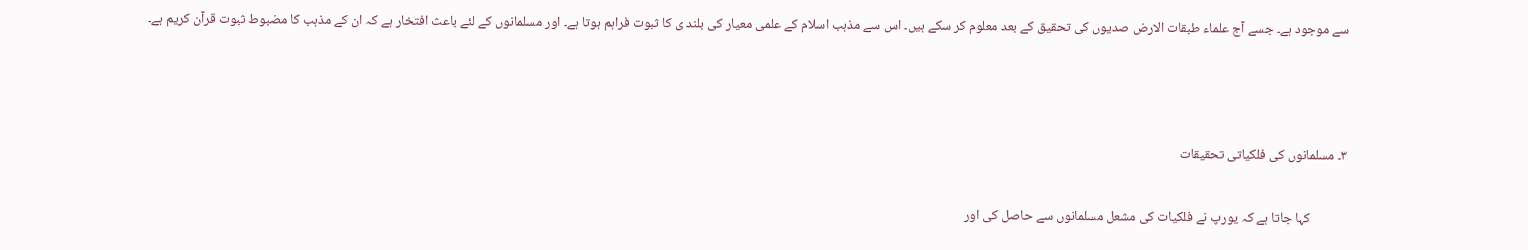سے موجود ہے۔ جسے آج علماء طبقات الارض صدیوں کی تحقیق کے بعد معلوم کر سکے ہیں۔ اس سے مذہب اسلام کے علمی معیار کی بلند ی کا ثبوت فراہم ہوتا ہے۔ اور مسلمانوں کے لئے باعث افتخار ہے کہ ان کے مذہب کا مضبوط ثبوت قرآن کریم ہے۔



۳۔ مسلمانوں کی فلکیاتی تحقیقات

            کہا جاتا ہے کہ یورپ نے فلکیات کی مشعل مسلمانوں سے حاصل کی اور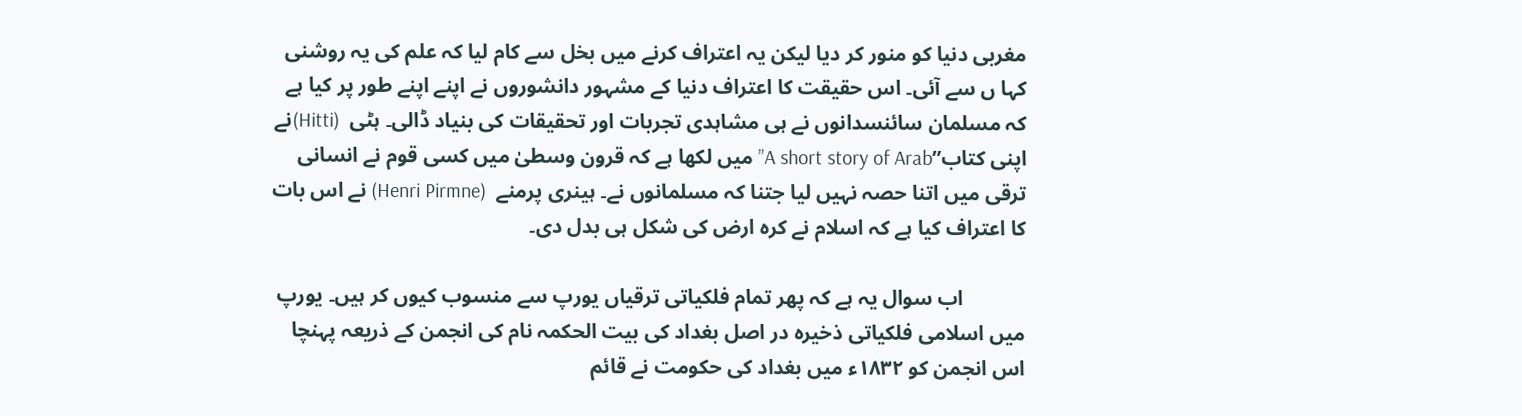مغربی دنیا کو منور کر دیا لیکن یہ اعتراف کرنے میں بخل سے کام لیا کہ علم کی یہ روشنی کہا ں سے آئی۔ اس حقیقت کا اعتراف دنیا کے مشہور دانشوروں نے اپنے اپنے طور پر کیا ہے کہ مسلمان سائنسدانوں نے ہی مشاہدی تجربات اور تحقیقات کی بنیاد ڈالی۔ ہٹی  (Hitti)نے اپنی کتاب”A short story of Arab” میں لکھا ہے کہ قرون وسطیٰ میں کسی قوم نے انسانی ترقی میں اتنا حصہ نہیں لیا جتنا کہ مسلمانوں نے۔ ہینری پرمنے  (Henri Pirmne) نے اس بات کا اعتراف کیا ہے کہ اسلام نے کرہ ارض کی شکل ہی بدل دی۔

            اب سوال یہ ہے کہ پھر تمام فلکیاتی ترقیاں یورپ سے منسوب کیوں کر ہیں۔ یورپ میں اسلامی فلکیاتی ذخیرہ در اصل بغداد کی بیت الحکمہ نام کی انجمن کے ذریعہ پہنچا اس انجمن کو ۱۸۳۲ء میں بغداد کی حکومت نے قائم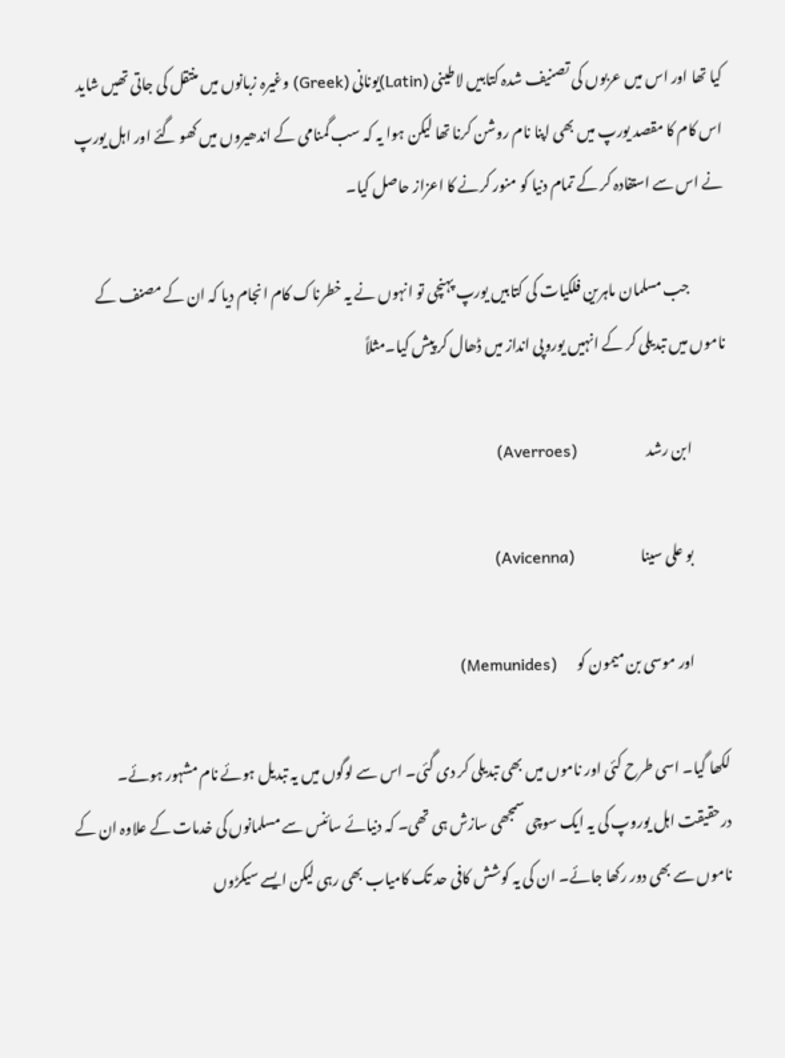کیا تھا اور اس میں عربوں کی تصنیف شدہ کتابیں لاطینی (Latin)یونانی (Greek) وغیرہ زبانوں میں منتقل کی جاتی تھیں شاید اس کام کا مقصد یورپ میں بھی اپنا نام روشن کرنا تھا لیکن ہوا یہ کہ سب گمنامی کے اندھیروں میں کھو گئے اور اہل یورپ نے اس سے استفادہ کر کے تمام دنیا کو منور کرنے کا اعزاز حاصل کیا۔

            جب مسلمان ماہرین فلکیات کی کتابیں یورپ پہنچی تو انہوں نے یہ خطرناک کام انجام دیا کہ ان کے مصنف کے ناموں میں تبدیلی کر کے انہیں یوروپی انداز میں ڈھال کر پیش کیا۔مثلاً

            ابن رشد                        (Averroes)

            بو علی سینا                       (Avicenna)

            اور موسی بن میمون کو       (Memunides)

لکھا گیا۔ اسی طرح کئی اور ناموں میں بھی تبدیلی کر دی گئی۔ اس سے لوگوں میں یہ تبدیل ہوئے نام مشہور ہوئے۔ درحقیقت اہل یوروپ کی یہ ایک سوچی سمجھی سازش ہی تھی۔ کہ دنیائے سائنس سے مسلمانوں کی خدمات کے علاوہ ان کے ناموں سے بھی دور رکھا جائے۔ ان کی یہ کوشش کافی حد تک کامیاب بھی رہی لیکن ایسے سیکڑوں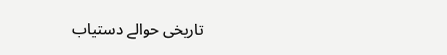تاریخی حوالے دستیاب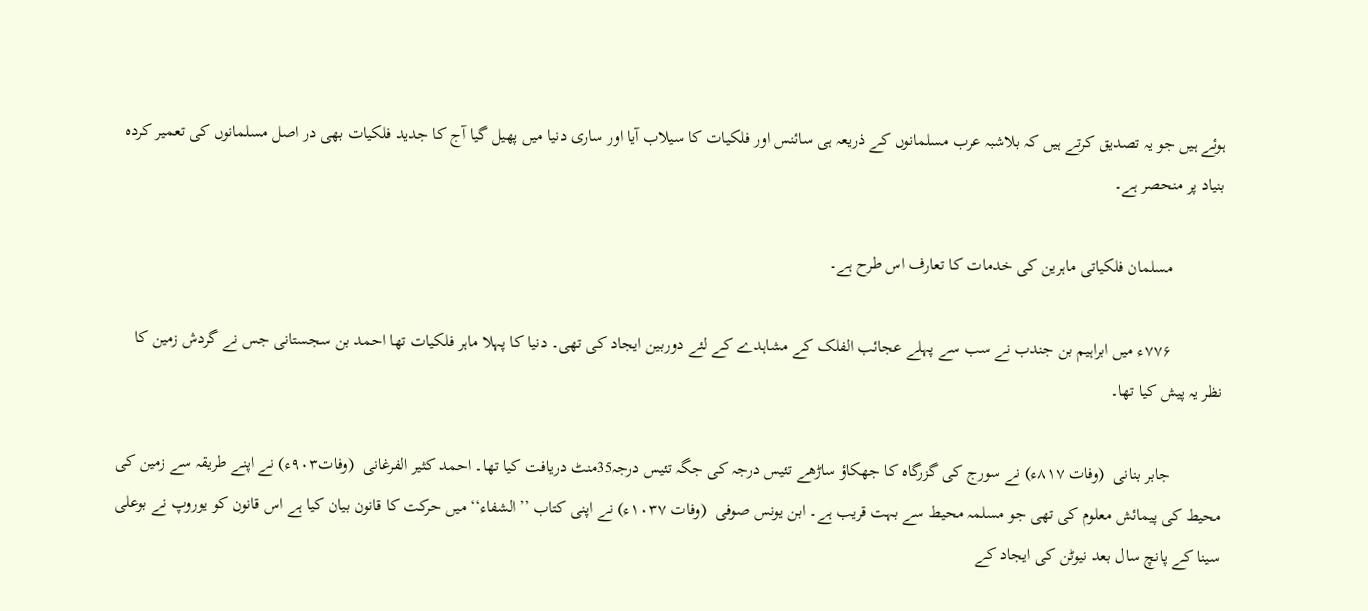ہوئے ہیں جو یہ تصدیق کرتے ہیں کہ بلاشبہ عرب مسلمانوں کے ذریعہ ہی سائنس اور فلکیات کا سیلاب آیا اور ساری دنیا میں پھیل گیا آج کا جدید فلکیات بھی در اصل مسلمانوں کی تعمیر کردہ بنیاد پر منحصر ہے۔

            مسلمان فلکیاتی ماہرین کی خدمات کا تعارف اس طرح ہے۔

            ۷۷۶ء میں ابراہیم بن جندب نے سب سے پہلے عجائب الفلک کے مشاہدے کے لئے دوربین ایجاد کی تھی۔ دنیا کا پہلا ماہر فلکیات تھا احمد بن سجستانی جس نے گردش زمین کا نظر یہ پیش کیا تھا۔

            جابر بنانی  (وفات ۸۱۷ء) نے سورج کی گزرگاہ کا جھکاؤ ساڑھے تئیس درجہ کی جگہ تئیس درجہ35منٹ دریافت کیا تھا۔ احمد کثیر الفرغانی  (وفات۹۰۳ء) نے اپنے طریقہ سے زمین کی محیط کی پیمائش معلوم کی تھی جو مسلمہ محیط سے بہت قریب ہے۔ ابن یونس صوفی  (وفات ۱۰۳۷ء) نے اپنی کتاب ’’الشفاء‘‘ میں حرکت کا قانون بیان کیا ہے اس قانون کو یوروپ نے بوعلی سینا کے پانچ سال بعد نیوٹن کی ایجاد کے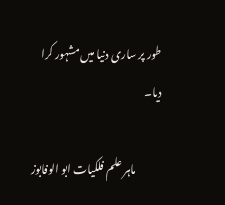طور پر ساری دنیا میں مشہور کرا دیا۔

            ماہر علم فلکیات ابو الوفابوز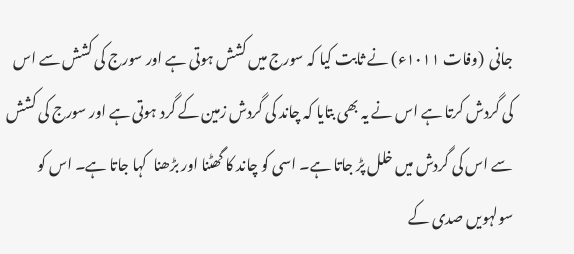جانی  (وفات ۱۰۱۱ء) نے ثابت کیا کہ سورج میں کشش ہوتی ہے اور سورج کی کشش سے اس کی گردش کرتا ہے اس نے یہ بھی بتایا کہ چاند کی گردش زمین کے گرد ہوتی ہے اور سورج کی کشش سے اس کی گردش میں خلل پڑ جاتا ہے۔ اسی کو چاند کا گھٹنا اور بڑھنا  کہا جاتا ہے۔ اس کو سولہویں صدی کے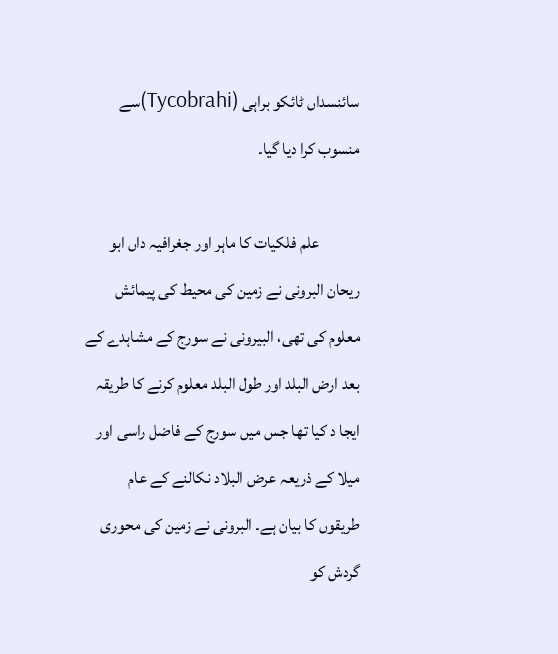سائنسداں ٹائکو براہی (Tycobrahi)سے منسوب کرا دیا گیا۔

            علم فلکیات کا ماہر اور جغرافیہ داں ابو ریحان البرونی نے زمین کی محیط کی پیمائش معلوم کی تھی، البیرونی نے سورج کے مشاہدے کے بعد ارض البلد اور طول البلد معلوم کرنے کا طریقہ ایجا د کیا تھا جس میں سورج کے فاضل راسی اور میلا کے ذریعہ عرض البلاد نکالنے کے عام طریقوں کا بیان ہے۔ البرونی نے زمین کی محوری گردش کو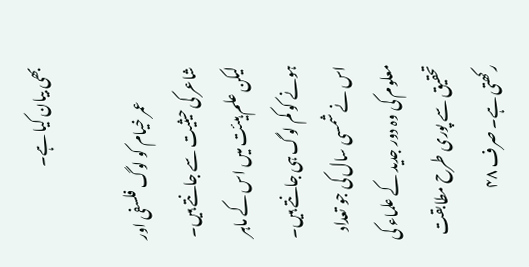بھی بیان کیا ہے۔

            عمر خیام کو لوگ فلسفی اور شاعر کی حیثیت سے جانتے ہیں۔ لیکن علم ہیئت میں اس کے ماہر ہونے کو کم لوگ ہی جانتے ہیں۔ اس نے شمسی سال کی جو تعداد معلوم کی وہ دور جدید کے علماء کی تحقیق سے پوری طرح مطابقت رکھتی ہے۔ صرف ۴۸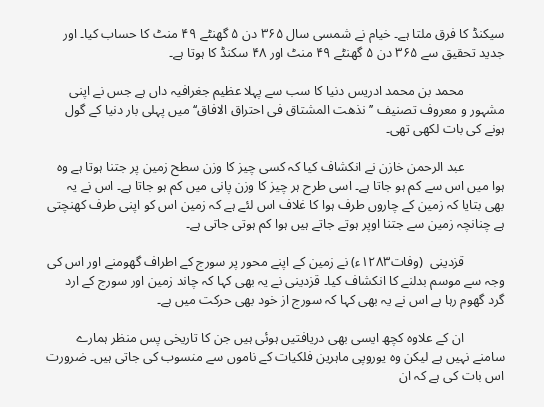سیکنڈ کا فرق ملتا ہے۔ خیام نے شمسی سال ۳۶۵ دن ۵ گھنٹے ۴۹ منٹ کا حساب کیا۔ اور جدید تحقیق سے ۳۶۵ دن ۵ گھنٹے ۴۹ منٹ اور ۴۸ سکنڈ کا ہوتا ہے۔

            محمد بن محمد ادریس دنیا کا سب سے پہلا عظیم جغرافیہ داں ہے جس نے اپنی مشہور و معروف تصنیف ’’نذھت المشتاق فی احتراق الافاق‘‘ میں پہلی بار دنیا کے گول ہونے کی بات لکھی تھی۔

            عبد الرحمن خازن نے انکشاف کیا کہ کسی چیز کا وزن سطح زمین پر جتنا ہوتا ہے وہ ہوا میں اس سے کم ہو جاتا ہے۔ اسی طرح ہر چیز کا وزن پانی میں کم ہو جاتا ہے۔ اس نے یہ بھی بتایا کہ زمین کے چاروں طرف ہوا کا غلاف اس لئے ہے کہ زمین اس کو اپنی طرف کھنچتی ہے چنانچہ زمین سے جتنا اوپر ہوتے جاتے ہیں ہوا کم ہوتی جاتی ہے۔

            قزدینی  (وفات۱۲۸۳ء) نے زمین کے اپنے محور پر سورج کے اطراف گھومنے اور اس کی وجہ سے موسم بدلنے کا انکشاف کیا۔ قزدینی نے یہ بھی کہا کہ چاند زمین اور سورج کے ارد گرد گھوم رہا ہے اس نے یہ بھی کہا کہ سورج از خود بھی حرکت میں ہے۔

            ان کے علاوہ کچھ ایسی بھی دریافتیں ہوئی ہیں جن کا تاریخی پس منظر ہمارے سامنے نہیں ہے لیکن وہ یوروپی ماہرین فلکیات کے ناموں سے منسوب کی جاتی ہیں۔ ضرورت اس بات کی ہے کہ ان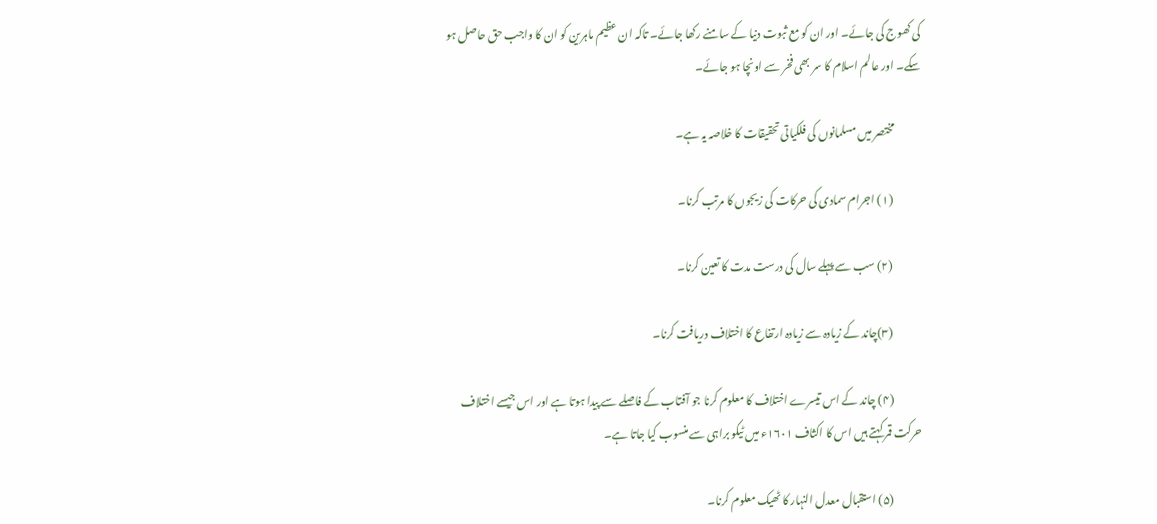کی کھوج کی جائے۔ اور ان کو مع ثبوت دنیا کے سامنے رکھا جائے۔ تاکہ ان عظیم ماہرین کو ان کا واجب حق حاصل ہو سکے۔ اور عالم اسلام کا سر بھی فخر سے اونچا ہو جائے۔

            مختصر میں مسلمانوں کی فلکیاتی تحقیقات کا خلاصہ یہ ہے۔

             (۱) اجرام سمادی کی حرکات کی زیجوں کا مرتب کرنا۔

             (۲) سب سے پہلے سال کی درست مدت کا تعین کرنا۔

             (۳)چاند کے زیادہ سے زیادہ ارتفاع کا اختلاف دریافت کرنا۔

             (۴) چاند کے اس تیسرے اختلاف کا معلوم کرنا جو آفتاب کے فاصلے سے پیدا ہوتا ہے اور اس جیسے اختلاف حرکت قمر کہتے ہیں اس کا اکثاف ۱۶۰۱ء میں ٹیکو براہی سے منسوب کیا جاتا ہے۔

             (۵) استقبال معدل النہار کا ٹھیک معلوم کرنا۔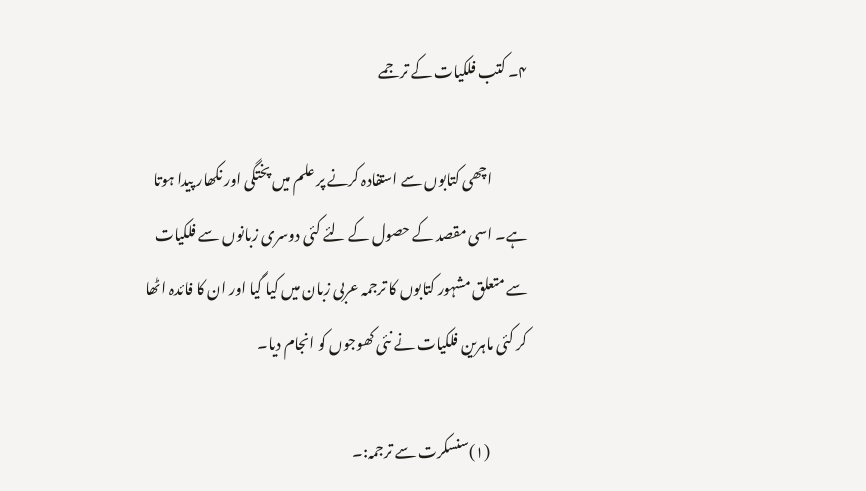۴۔ کتب فلکیات کے ترجمے

            اچھی کتابوں سے استفادہ کرنے پر علم میں پختگی اور نکھار پیدا ہوتا ہے۔ اسی مقصد کے حصول کے لئے کئی دوسری زبانوں سے فلکیات سے متعلق مشہور کتابوں کا ترجمہ عربی زبان میں کیا گیا اور ان کا فائدہ اٹھا کر کئی ماہرین فلکیات نے نئی کھوجوں کو انجام دیا۔

             (۱)سنسکرت سے ترجمہ:۔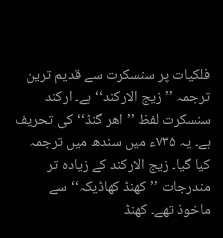فلکیات پر سنسکرت سے قدیم ترین ترجمہ ’’زیج الارکند‘‘ ہے۔ ارکند سنسکرت لفظ ’’اھر گنڈ‘‘ کی تحریف ہے۔ یہ ۷۳۵ء میں سندھ میں ترجمہ کیا گیا۔ زیج الارکند کے زیادہ تر مندرجات ’’کھنڈ کھاڈیکہ‘‘ سے ماخوذ تھے۔ کھنڈ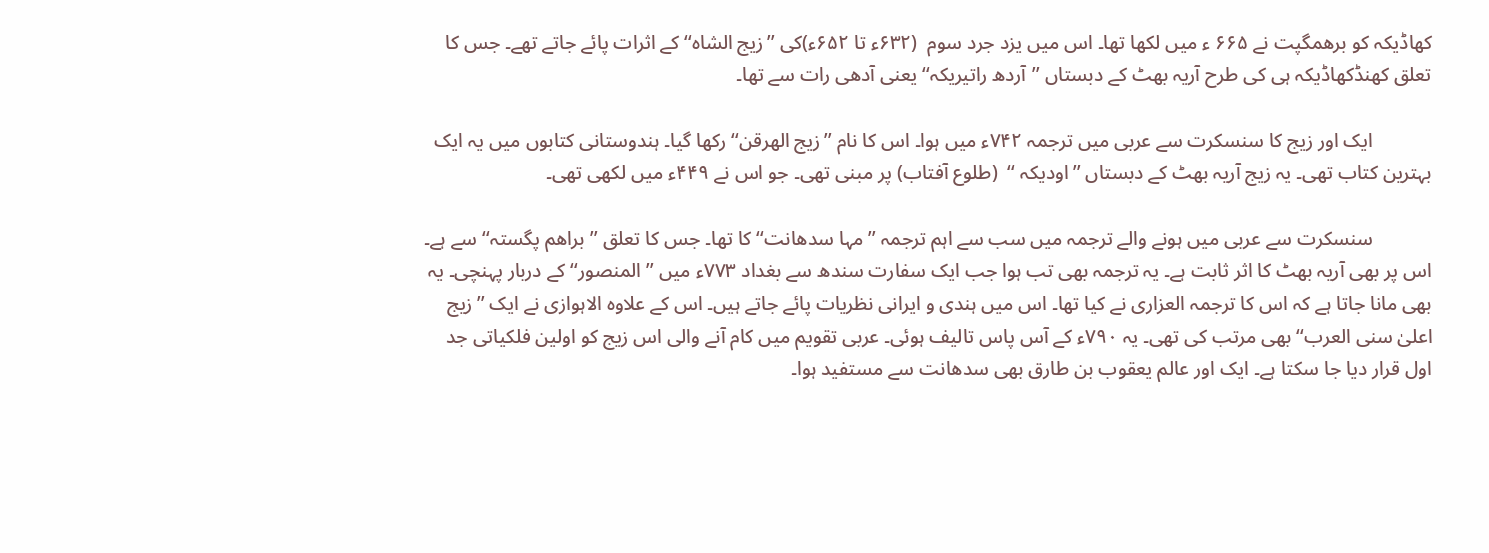کھاڈیکہ کو برھمگپت نے ۶۶۵ ء میں لکھا تھا۔ اس میں یزد جرد سوم  (۶۳۲ء تا ۶۵۲ء)کی ’’زیج الشاہ‘‘ کے اثرات پائے جاتے تھے۔ جس کا تعلق کھنڈکھاڈیکہ ہی کی طرح آریہ بھٹ کے دبستاں ’’آردھ راتیریکہ‘‘ یعنی آدھی رات سے تھا۔

            ایک اور زیج کا سنسکرت سے عربی میں ترجمہ ۷۴۲ء میں ہوا۔ اس کا نام ’’زیج الھرقن‘‘ رکھا گیا۔ ہندوستانی کتابوں میں یہ ایک بہترین کتاب تھی۔ یہ زیج آریہ بھٹ کے دبستاں ’’اودیکہ ‘‘  (طلوع آفتاب) پر مبنی تھی۔ جو اس نے ۴۴۹ء میں لکھی تھی۔

            سنسکرت سے عربی میں ہونے والے ترجمہ میں سب سے اہم ترجمہ ’’مہا سدھانت‘‘ کا تھا۔ جس کا تعلق ’’براھم پگستہ‘‘ سے ہے۔ اس پر بھی آریہ بھٹ کا اثر ثابت ہے۔ یہ ترجمہ بھی تب ہوا جب ایک سفارت سندھ سے بغداد ۷۷۳ء میں ’’المنصور‘‘ کے دربار پہنچی۔ یہ بھی مانا جاتا ہے کہ اس کا ترجمہ العزاری نے کیا تھا۔ اس میں ہندی و ایرانی نظریات پائے جاتے ہیں۔ اس کے علاوہ الاہوازی نے ایک ’’زیج اعلیٰ سنی العرب‘‘ بھی مرتب کی تھی۔ یہ ۷۹۰ء کے آس پاس تالیف ہوئی۔ عربی تقویم میں کام آنے والی اس زیج کو اولین فلکیاتی جد اول قرار دیا جا سکتا ہے۔ ایک اور عالم یعقوب بن طارق بھی سدھانت سے مستفید ہوا۔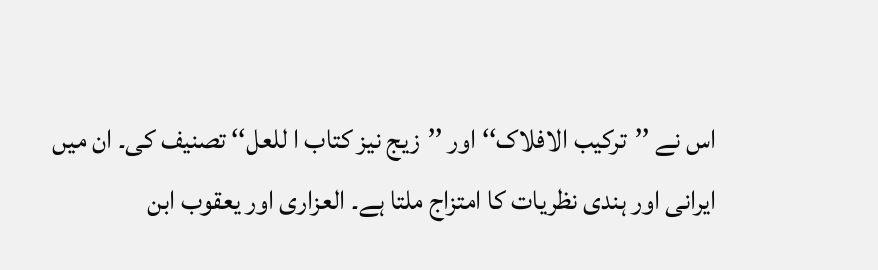اس نے ’’ترکیب الافلاک‘‘ اور ’’زیج نیز کتاب ا للعل‘‘ تصنیف کی۔ ان میں ایرانی اور ہندی نظریات کا امتزاج ملتا ہے۔ العزاری اور یعقوب ابن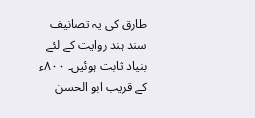طارق کی یہ تصانیف سند ہند روایت کے لئے بنیاد ثابت ہوئیں۔ ۸۰۰ء کے قریب ابو الحسن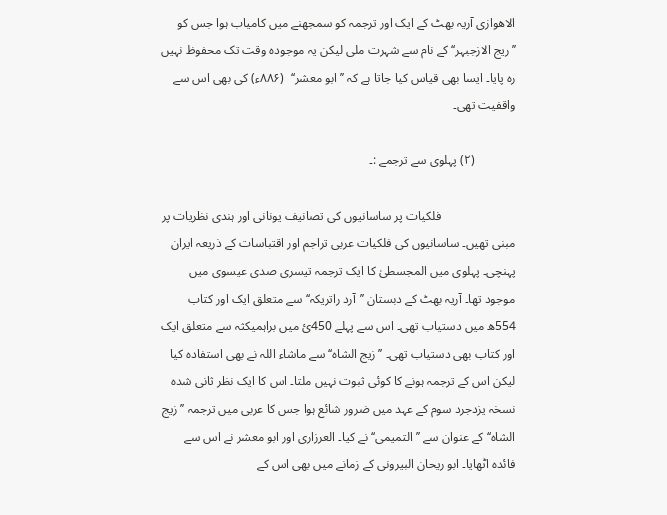الاھوازی آریہ بھٹ کے ایک اور ترجمہ کو سمجھنے میں کامیاب ہوا جس کو ’’ریج الازجبہر‘‘ کے نام سے شہرت ملی لیکن یہ موجودہ وقت تک محفوظ نہیں رہ پایا۔ ایسا بھی قیاس کیا جاتا ہے کہ ’’ابو معشر‘‘  (۸۸۶ء) کی بھی اس سے واقفیت تھی۔

             (۲) پہلوی سے ترجمے :۔

                        فلکیات پر ساسانیوں کی تصانیف یونانی اور ہندی نظریات پر مبنی تھیں۔ ساسانیوں کی فلکیات عربی تراجم اور اقتباسات کے ذریعہ ایران پہنچی۔ پہلوی میں المجسطیٰ کا ایک ترجمہ تیسری صدی عیسوی میں موجود تھا۔ آریہ بھٹ کے دبستان ’’آرد راتریکہ‘‘ سے متعلق ایک اور کتاب 554ھ میں دستیاب تھی۔ اس سے پہلے 450ئ میں براہمیکثہ سے متعلق ایک اور کتاب بھی دستیاب تھی۔ ’’زیج الشاہ‘‘ سے ماشاء اللہ نے بھی استفادہ کیا لیکن اس کے ترجمہ ہونے کا کوئی ثبوت نہیں ملتا۔ اس کا ایک نظر ثانی شدہ نسخہ یزدجرد سوم کے عہد میں ضرور شائع ہوا جس کا عربی میں ترجمہ ’’زیج الشاہ‘‘ کے عنوان سے ’’التمیمی‘‘ نے کیا۔ العرزاری اور ابو معشر نے اس سے فائدہ اٹھایا۔ ابو ریحان البیرونی کے زمانے میں بھی اس کے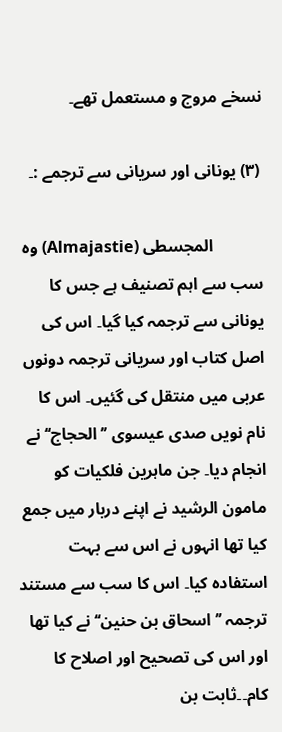نسخے مروج و مستعمل تھے۔

 (۳) یونانی اور سریانی سے ترجمے :۔

            المجسطی (Almajastie) وہ سب سے اہم تصنیف ہے جس کا یونانی سے ترجمہ کیا گیا۔ اس کی اصل کتاب اور سریانی ترجمہ دونوں عربی میں منتقل کی گئیں۔ اس کا نام نویں صدی عیسوی ’’الحجاج‘‘ نے انجام دیا۔ جن ماہرین فلکیات کو مامون الرشید نے اپنے دربار میں جمع کیا تھا انہوں نے اس سے بہت استفادہ کیا۔ اس کا سب سے مستند ترجمہ ’’اسحاق بن حنین‘‘ نے کیا تھا اور اس کی تصحیح اور اصلاح کا کام۔۔ثابت بن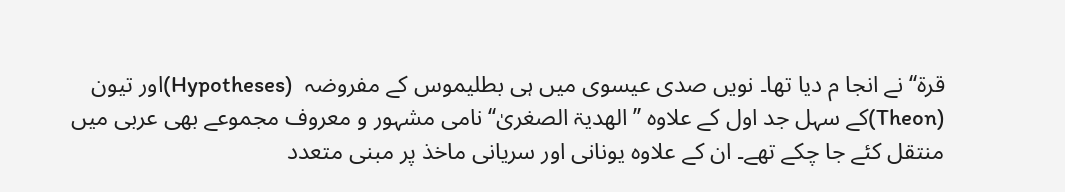قرۃ‘‘ نے انجا م دیا تھا۔ نویں صدی عیسوی میں ہی بطلیموس کے مفروضہ  (Hypotheses)اور تیون (Theon)کے سہل جد اول کے علاوہ ’’الھدیۃ الصغریٰ‘‘ نامی مشہور و معروف مجموعے بھی عربی میں منتقل کئے جا چکے تھے۔ ان کے علاوہ یونانی اور سریانی ماخذ پر مبنی متعدد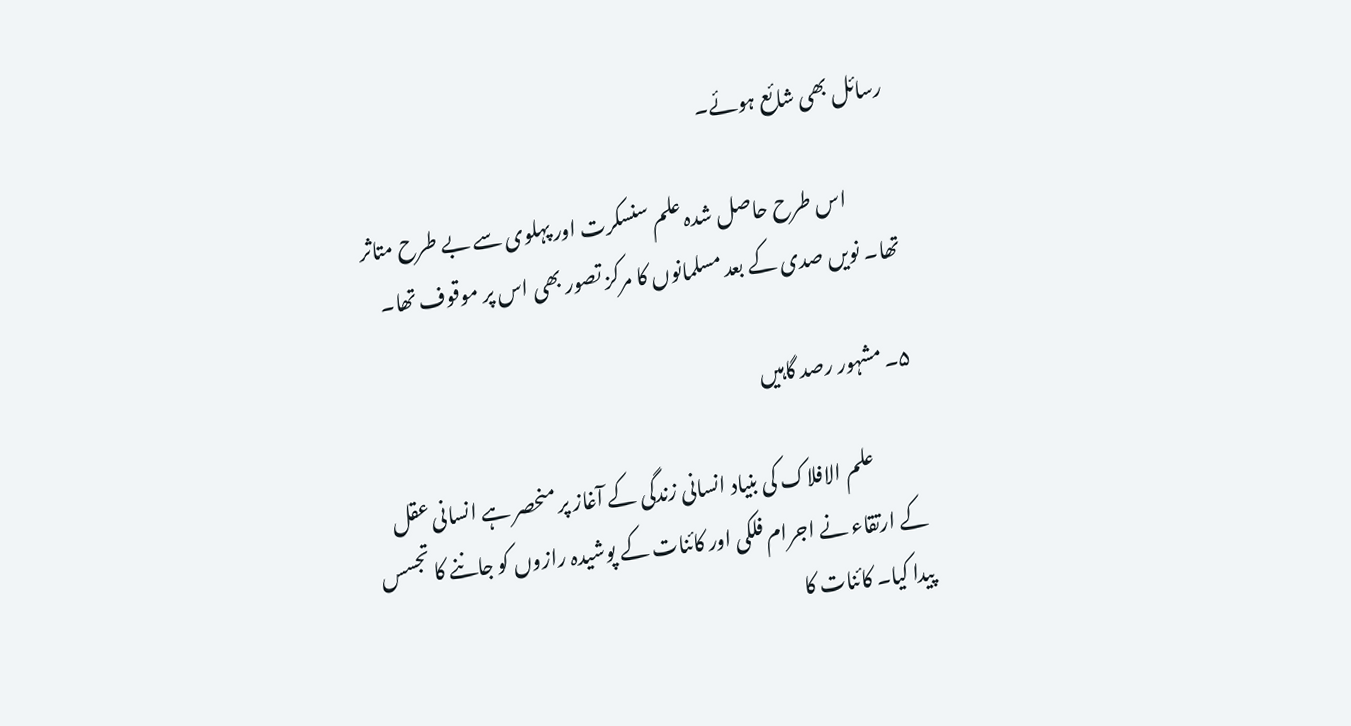رسائل بھی شائع ہوئے۔

            اس طرح حاصل شدہ علم سنسکرت اور پہلوی سے بے طرح متاثر تھا۔ نویں صدی کے بعد مسلمانوں کا مرکز تصور بھی اس پر موقوف تھا۔

۵۔ مشہور رصد گاہیں

            علم الافلاک کی بنیاد انسانی زندگی کے آغاز پر منحصر ہے انسانی عقل کے ارتقاء نے اجرام فلکی اور کائنات کے پوشیدہ رازوں کو جاننے کا تجسس پیدا کیا۔ کائنات کا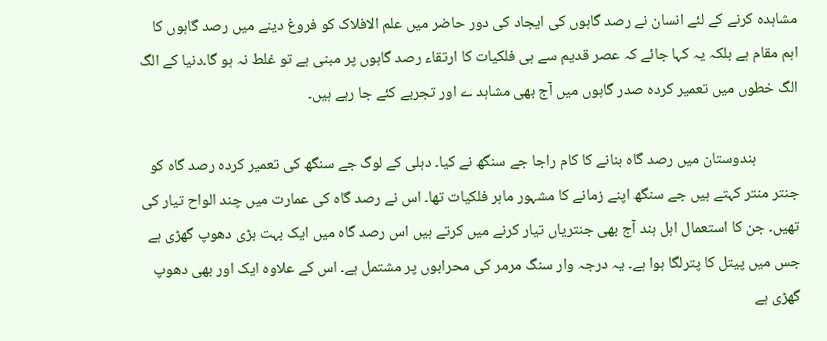مشاہدہ کرنے کے لئے انسان نے رصد گاہوں کی ایجاد کی دور حاضر میں علم الافلاک کو فروغ دینے میں رصد گاہوں کا اہم مقام ہے بلکہ یہ کہا جائے کہ عصر قدیم سے ہی فلکیات کا ارتقاء رصد گاہوں پر مبنی ہے تو غلط نہ ہو گا۔دنیا کے الگ الگ خطوں میں تعمیر کردہ صدر گاہوں میں آج بھی مشاہد ے اور تجربے کئے جا رہے ہیں۔

            ہندوستان میں رصد گاہ بنانے کا کام راجا جے سنگھ نے کیا۔ دہلی کے لوگ جے سنگھ کی تعمیر کردہ رصد گاہ کو جنتر منتر کہتے ہیں جے سنگھ اپنے زمانے کا مشہور ماہر فلکیات تھا۔ اس نے رصد گاہ کی عمارت میں چند الواح تیار کی تھیں۔ جن کا استعمال اہل ہند آج بھی جنتریاں تیار کرنے میں کرتے ہیں اس رصد گاہ میں ایک بہت بڑی دھوپ گھڑی ہے جس میں پیتل کا پترلگا ہوا ہے۔ یہ درجہ وار سنگ مرمر کی محرابوں پر مشتمل ہے۔ اس کے علاوہ ایک اور بھی دھوپ گھڑی ہے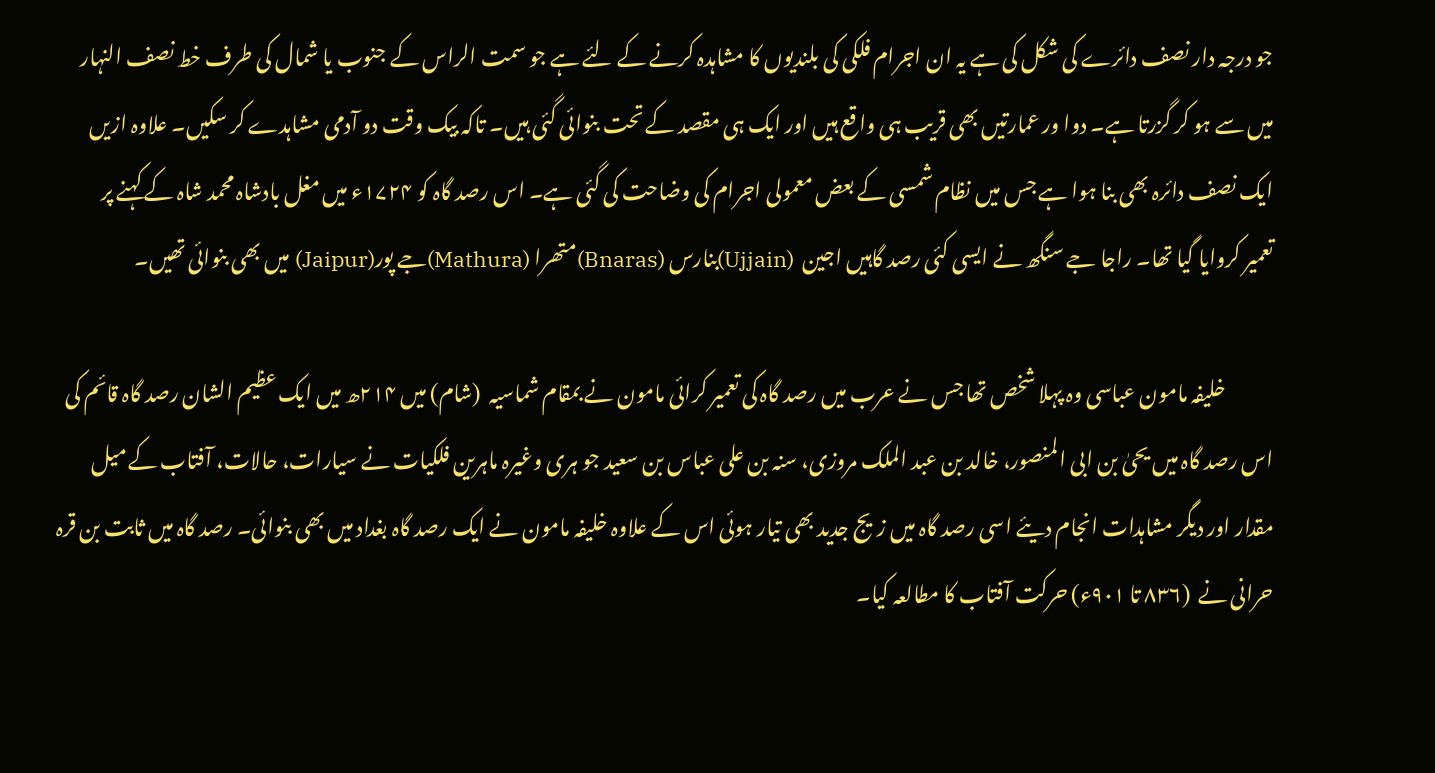جو درجہ دار نصف دائرے کی شکل کی ہے یہ ان اجرام فلکی کی بلندیوں کا مشاہدہ کرنے کے لئے ہے جو سمت الراس کے جنوب یا شمال کی طرف خط نصف النہار میں سے ہو کر گزرتا ہے۔ دوا ور عمارتیں بھی قریب ہی واقع ہیں اور ایک ہی مقصد کے تحت بنوائی گئی ہیں۔ تاکہ بیک وقت دو آدمی مشاہدے کر سکیں۔ علاوہ ازیں ایک نصف دائرہ بھی بنا ہوا ہے جس میں نظام شمسی کے بعض معمولی اجرام کی وضاحت کی گئی ہے۔ اس رصد گاہ کو ۱۷۲۴ء میں مغل بادشاہ محمد شاہ کے کہنے پر تعمیر کروایا گیا تھا۔ راجا جے سنگھ نے ایسی کئی رصد گاہیں اجین  (Ujjain)بنارس (Bnaras)متھرا (Mathura)جے پور(Jaipur) میں بھی بنوائی تھیں۔

            خلیفہ مامون عباسی وہ پہلا شخص تھا جس نے عرب میں رصد گاہ کی تعمیر کرائی مامون نے بمقام شماسیہ  (شام) میں ۲۱۴ھ میں ایک عظیم الشان رصد گاہ قائم کی اس رصد گاہ میں یحیٰ بن ابی المنصور، خالد بن عبد الملک مروزی، سنہ بن علی عباس بن سعید جو ہری وغیرہ ماہرین فلکیات نے سیارات، حالات، آفتاب کے میل مقدار اور دیگر مشاہدات انجام دیئے اسی رصد گاہ میں زیج جدید بھی تیار ہوئی اس کے علاوہ خلیفہ مامون نے ایک رصد گاہ بغداد میں بھی بنوائی۔ رصد گاہ میں ثابت بن قرہ حرانی نے  (۸۳۶ تا ۹۰۱ء) حرکت آفتاب کا مطالعہ کیا۔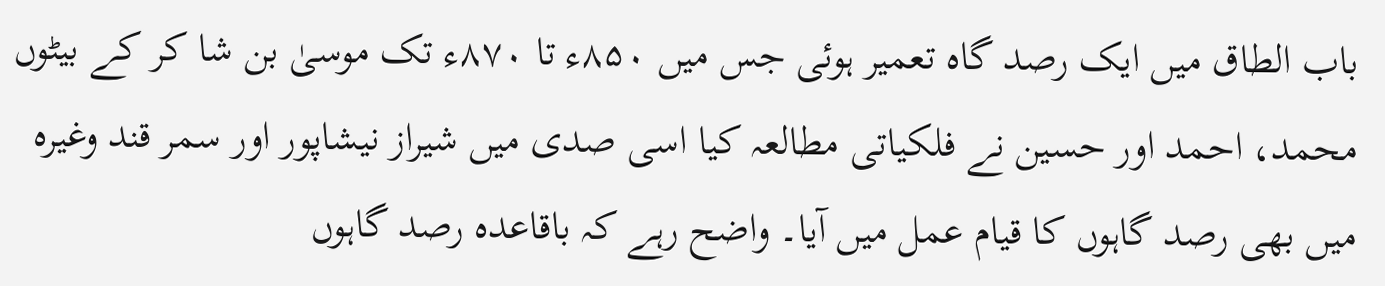باب الطاق میں ایک رصد گاہ تعمیر ہوئی جس میں ۸۵۰ء تا ۸۷۰ء تک موسیٰ بن شا کر کے بیٹوں محمد، احمد اور حسین نے فلکیاتی مطالعہ کیا اسی صدی میں شیراز نیشاپور اور سمر قند وغیرہ میں بھی رصد گاہوں کا قیام عمل میں آیا۔ واضح رہے کہ باقاعدہ رصد گاہوں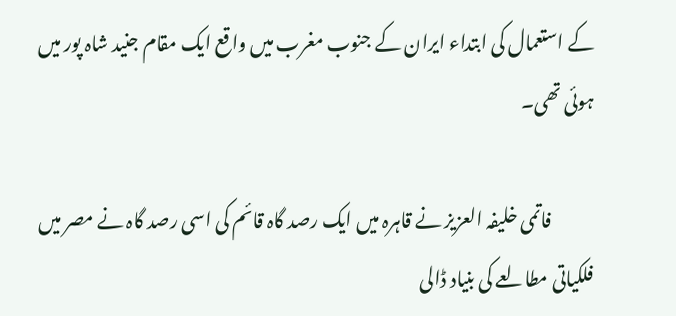کے استعمال کی ابتداء ایران کے جنوب مغرب میں واقع ایک مقام جنید شاہ پور میں ہوئی تھی۔

            فاتمی خلیفہ العزیز نے قاہرہ میں ایک رصد گاہ قائم کی اسی رصد گاہ نے مصر میں فلکیاتی مطالعے کی بنیاد ڈالی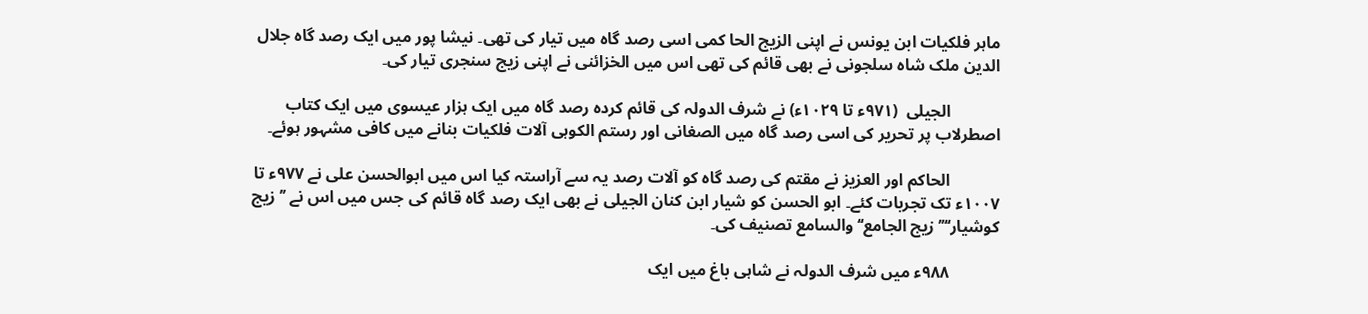ماہر فلکیات ابن یونس نے اپنی الزیج الحا کمی اسی رصد گاہ میں تیار کی تھی۔ نیشا پور میں ایک رصد گاہ جلال الدین ملک شاہ سلجونی نے بھی قائم کی تھی اس میں الخزائنی نے اپنی زیج سنجری تیار کی۔

            الجیلی  (۹۷۱ء تا ۱۰۲۹ء) نے شرف الدولہ کی قائم کردہ رصد گاہ میں ایک ہزار عیسوی میں ایک کتاب اصطرلاب پر تحریر کی اسی رصد گاہ میں الصغانی اور رستم الکوہی آلات فلکیات بنانے میں کافی مشہور ہوئے۔

            الحاکم اور العزیز نے مقتم کی رصد گاہ کو آلات رصد یہ سے آراستہ کیا اس میں ابوالحسن علی نے ۹۷۷ء تا ۱۰۰۷ء تک تجربات کئے۔ ابو الحسن کو شیار ابن کنان الجیلی نے بھی ایک رصد گاہ قائم کی جس میں اس نے ’’زیج کوشیار‘‘’’زیج الجامع‘‘ والسامع تصنیف کی۔

            ۹۸۸ء میں شرف الدولہ نے شاہی باغ میں ایک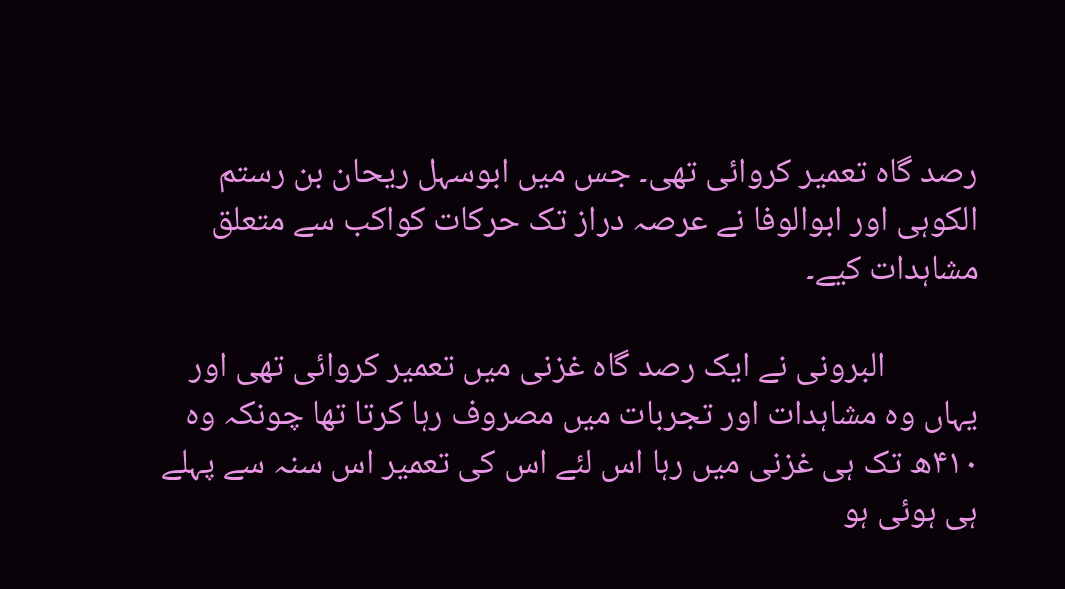رصد گاہ تعمیر کروائی تھی۔ جس میں ابوسہل ریحان بن رستم الکوہی اور ابوالوفا نے عرصہ دراز تک حرکات کواکب سے متعلق مشاہدات کیے۔

            البرونی نے ایک رصد گاہ غزنی میں تعمیر کروائی تھی اور یہاں وہ مشاہدات اور تجربات میں مصروف رہا کرتا تھا چونکہ وہ ۴۱۰ھ تک ہی غزنی میں رہا اس لئے اس کی تعمیر اس سنہ سے پہلے ہی ہوئی ہو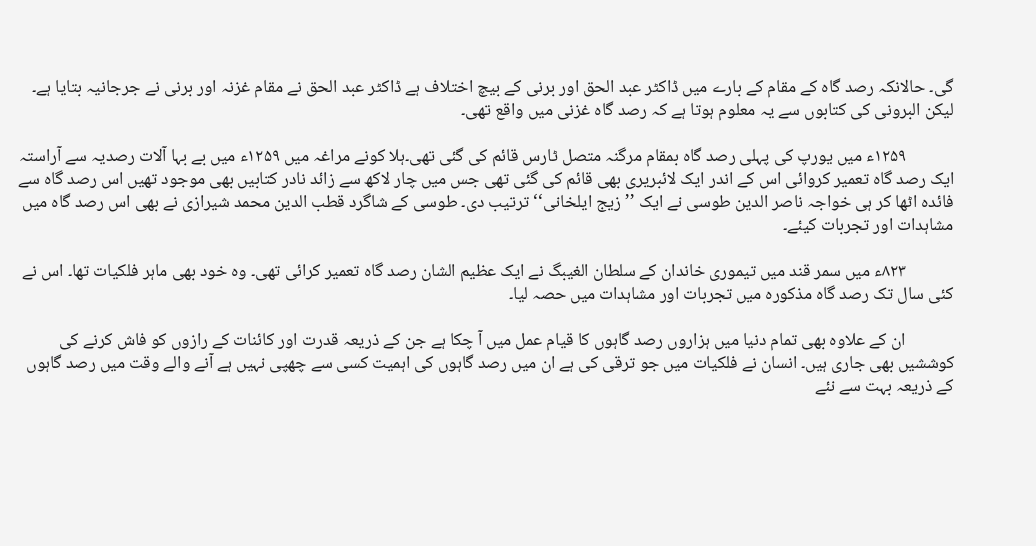گی۔ حالانکہ رصد گاہ کے مقام کے بارے میں ڈاکٹر عبد الحق اور برنی کے بیچ اختلاف ہے ڈاکٹر عبد الحق نے مقام غزنہ اور برنی نے جرجانیہ بتایا ہے۔ لیکن البرونی کی کتابوں سے یہ معلوم ہوتا ہے کہ رصد گاہ غزنی میں واقع تھی۔

            ۱۲۵۹ء میں یورپ کی پہلی رصد گاہ بمقام مرگنہ متصل ٹارس قائم کی گئی تھی۔ہلا کونے مراغہ میں ۱۲۵۹ء میں بے بہا آلات رصدیہ سے آراستہ ایک رصد گاہ تعمیر کروائی اس کے اندر ایک لائبریری بھی قائم کی گئی تھی جس میں چار لاکھ سے زائد نادر کتابیں بھی موجود تھیں اس رصد گاہ سے فائدہ اٹھا کر ہی خواجہ ناصر الدین طوسی نے ایک ’’زیج ایلخانی‘‘ ترتیب دی۔ طوسی کے شاگرد قطب الدین محمد شیرازی نے بھی اس رصد گاہ میں مشاہدات اور تجربات کیئے۔

            ۸۲۳ء میں سمر قند میں تیموری خاندان کے سلطان الغیبگ نے ایک عظیم الشان رصد گاہ تعمیر کرائی تھی۔ وہ خود بھی ماہر فلکیات تھا۔ اس نے کئی سال تک رصد گاہ مذکورہ میں تجربات اور مشاہدات میں حصہ لیا۔

            ان کے علاوہ بھی تمام دنیا میں ہزاروں رصد گاہوں کا قیام عمل میں آ چکا ہے جن کے ذریعہ قدرت اور کائنات کے رازوں کو فاش کرنے کی کوششیں بھی جاری ہیں۔ انسان نے فلکیات میں جو ترقی کی ہے ان میں رصد گاہوں کی اہمیت کسی سے چھپی نہیں ہے آنے والے وقت میں رصد گاہوں کے ذریعہ بہت سے نئے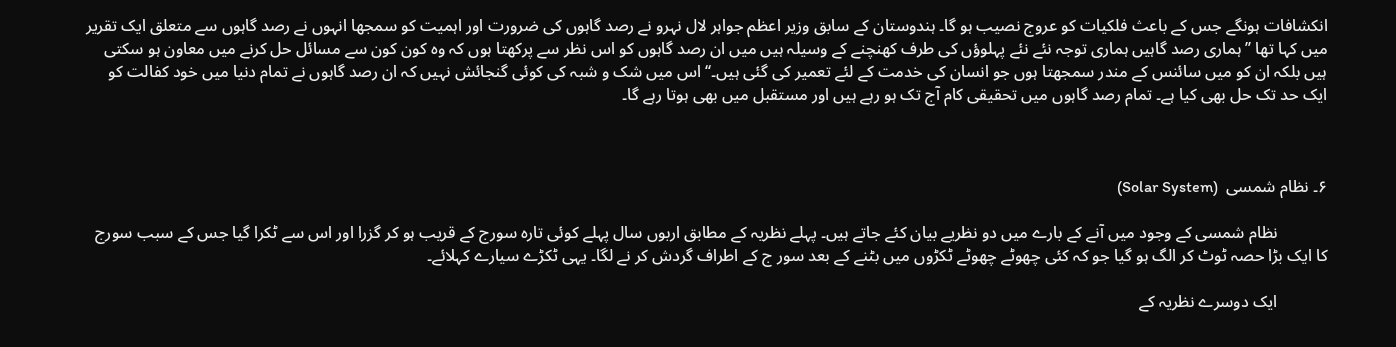انکشافات ہونگے جس کے باعث فلکیات کو عروج نصیب ہو گا۔ ہندوستان کے سابق وزیر اعظم جواہر لال نہرو نے رصد گاہوں کی ضرورت اور اہمیت کو سمجھا انہوں نے رصد گاہوں سے متعلق ایک تقریر میں کہا تھا ’’ہماری رصد گاہیں ہماری توجہ نئے نئے پہلوؤں کی طرف کھنچنے کے وسیلہ ہیں میں ان رصد گاہوں کو اس نظر سے پرکھتا ہوں کہ وہ کون کون سے مسائل حل کرنے میں معاون ہو سکتی ہیں بلکہ ان کو میں سائنس کے مندر سمجھتا ہوں جو انسان کی خدمت کے لئے تعمیر کی گئی ہیں۔‘‘ اس میں شک و شبہ کی کوئی گنجائش نہیں کہ ان رصد گاہوں نے تمام دنیا میں خود کفالت کو ایک حد تک حل بھی کیا ہے۔ تمام رصد گاہوں میں تحقیقی کام آج تک ہو رہے ہیں اور مستقبل میں بھی ہوتا رہے گا۔



۶۔ نظام شمسی  (Solar System)

            نظام شمسی کے وجود میں آنے کے بارے میں دو نظریے بیان کئے جاتے ہیں۔ پہلے نظریہ کے مطابق اربوں سال پہلے کوئی تارہ سورج کے قریب ہو کر گزرا اور اس سے ٹکرا گیا جس کے سبب سورج کا ایک بڑا حصہ ٹوٹ کر الگ ہو گیا جو کہ کئی چھوٹے چھوٹے ٹکڑوں میں بٹنے کے بعد سور ج کے اطراف گردش کر نے لگا۔ یہی ٹکڑے سیارے کہلائے۔

            ایک دوسرے نظریہ کے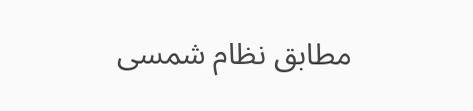مطابق نظام شمسی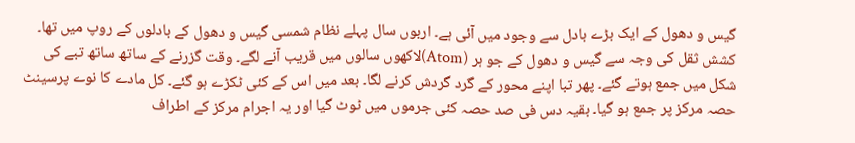گیس و دھول کے ایک بڑے بادل سے وجود میں آئی ہے۔ اربوں سال پہلے نظام شمسی گیس و دھول کے بادلوں کے روپ میں تھا۔ کشش ثقل کی وجہ سے گیس و دھول کے جو ہر (Atom)لاکھوں سالوں میں قریب آنے لگے۔ وقت گزرنے کے ساتھ ساتھ تبے کی شکل میں جمع ہوتے گئے۔ پھر تبا اپنے محور کے گرد گردش کرنے لگا۔ بعد میں اس کے کئی ٹکڑے ہو گئے۔ کل مادے کا نوے پرسینٹ حصہ مرکز پر جمع ہو گیا۔ بقیہ دس فی صد حصہ کئی جرموں میں ٹوٹ گیا اور یہ اجرام مرکز کے اطراف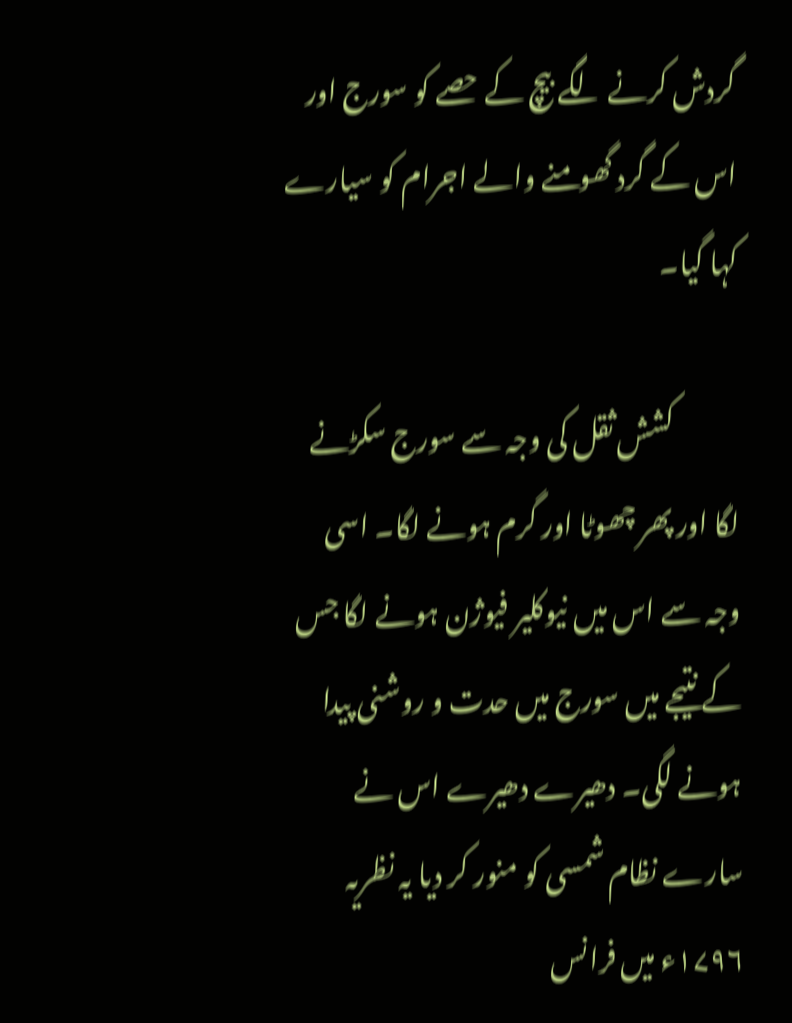گردش کرنے لگے بیچ کے حصے کو سورج اور اس کے گرد گھومنے والے اجرام کو سیارے کہا گیا۔

            کشش ثقل کی وجہ سے سورج سکڑنے لگا اور پھر چھوٹا اور گرم ہونے لگا۔ اسی وجہ سے اس میں نیوکلیر فیوژن ہونے لگا جس کے نتیجے میں سورج میں حدت و روشنی پیدا ہونے لگی۔ دھیرے دھیرے اس نے سارے نظام شمسی کو منور کر دیا یہ نظریہ ۱۷۹۶ء میں فرانس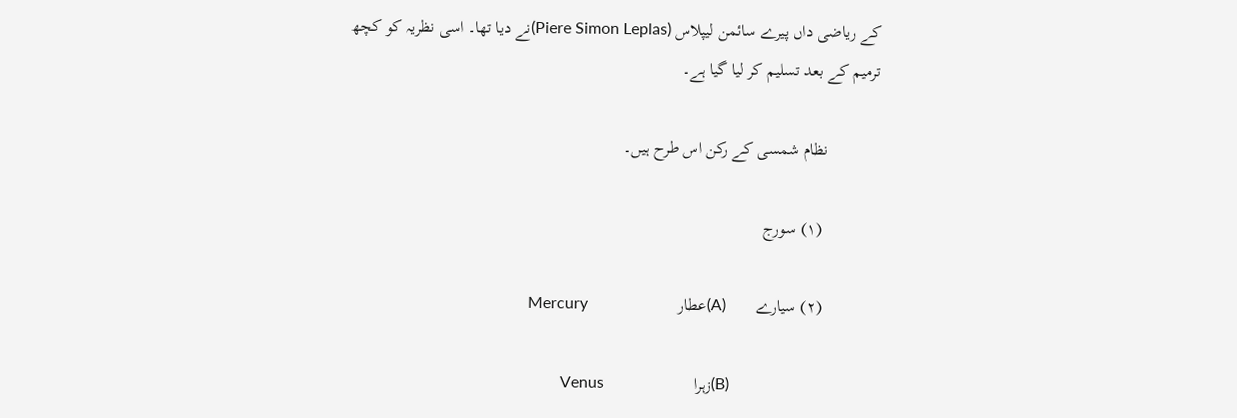کے ریاضی داں پیرے سائمن لیپلاس (Piere Simon Leplas)نے دیا تھا۔ اسی نظریہ کو کچھ ترمیم کے بعد تسلیم کر لیا گیا ہے۔

            نظام شمسی کے رکن اس طرح ہیں۔

             (۱) سورج

             (۲) سیارے       (A)عطار                     Mercury

                                     (B)زہرا                     Venus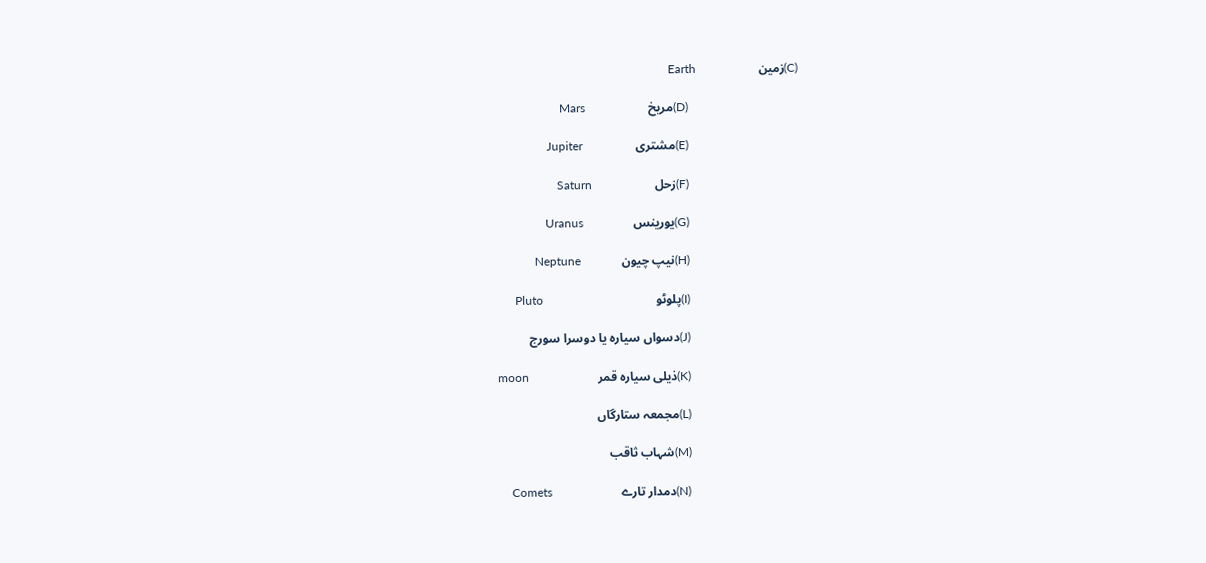(C)زمین                    Earth

                                     (D)مریخ                    Mars

                                     (E)مشتری                 Jupiter

                                     (F)زحل                    Saturn

                                     (G)یورینس                Uranus

                                     (H)نیپ چیون             Neptune

                                     (I)پلوٹو                                    Pluto

                                     (J)دسواں سیارہ یا دوسرا سورج

                                     (K)ذیلی سیارہ قمر                      moon

                                     (L)مجمعہ ستارگاں

                                     (M)شہاب ثاقب

                                     (N)دمدار تارے                      Comets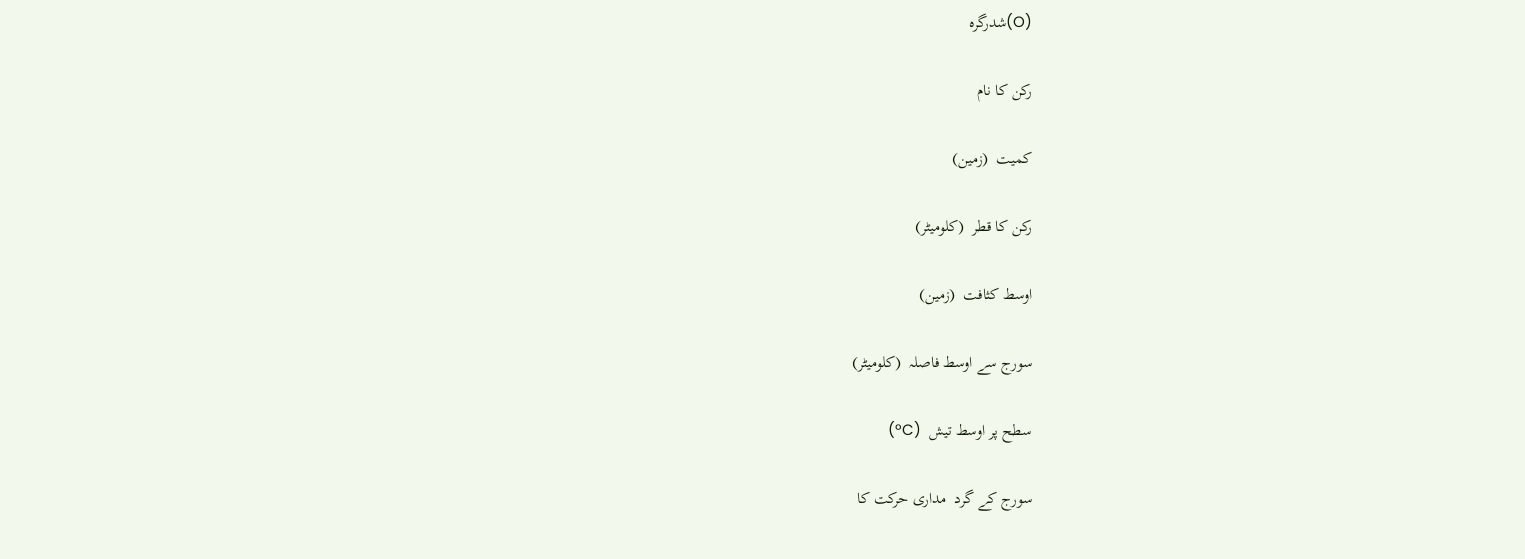(O)شدرگرہ

رکن کا نام

کمیت  (زمین)

رکن کا قطر  (کلومیٹر)

اوسط کثافت  (زمین)

سورج سے اوسط فاصلہ  (کلومیٹر)

سطح پر اوسط تیش  (ºC)

سورج کے گرد  مداری حرکت کا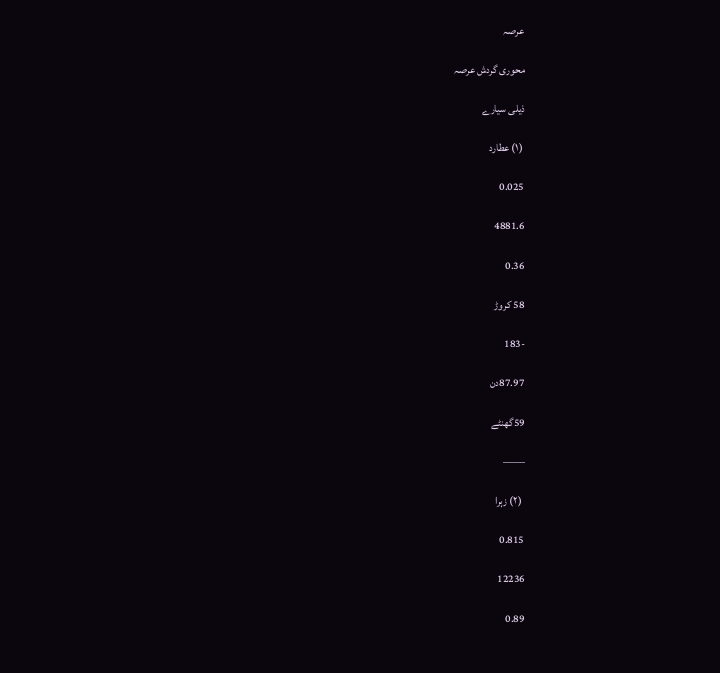عرصہ

محوری گردش عرصہ

ذیلی سیارے

 (۱) عطارد

0.025

4881.6

0.36

58 کروڑ

-183

87.97دن

59گھنٹے

——

 (۲) زہرا

0.815

12236

0.89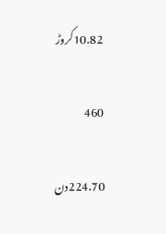10.82کروڑ

460

224.70دن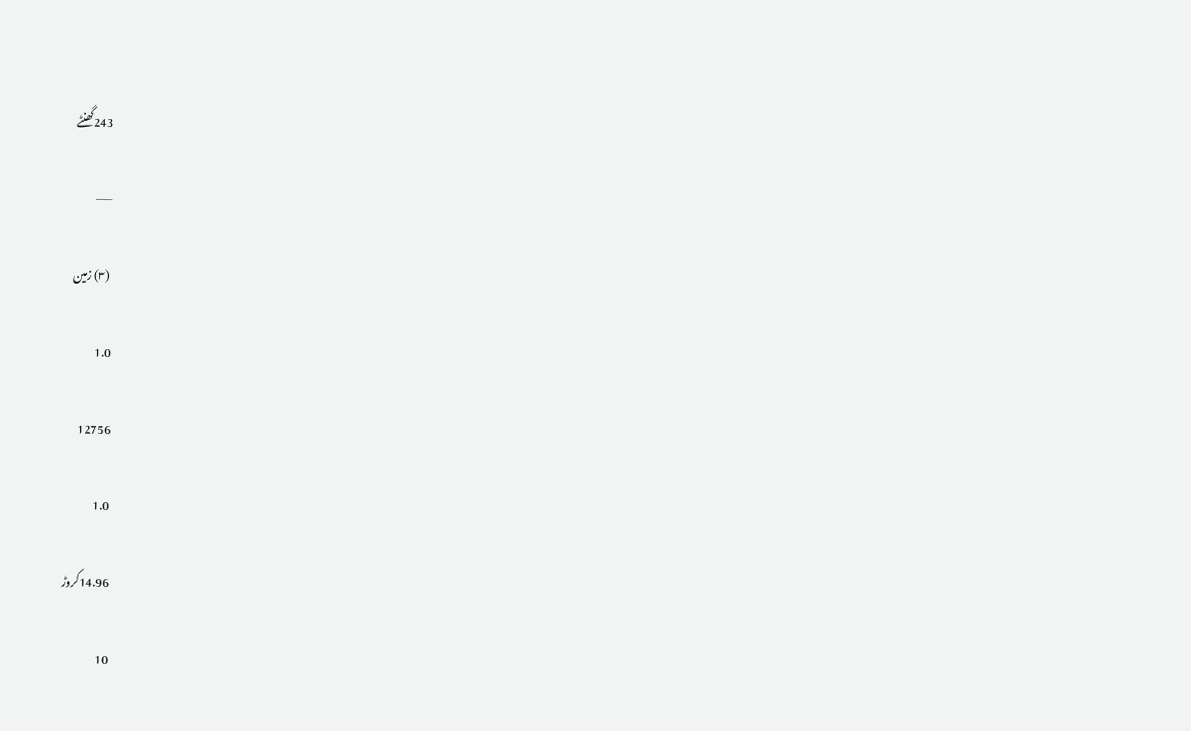243گھنٹے

——

 (۳) زمین

1.0

12756

1.0

14.96کروڑ

10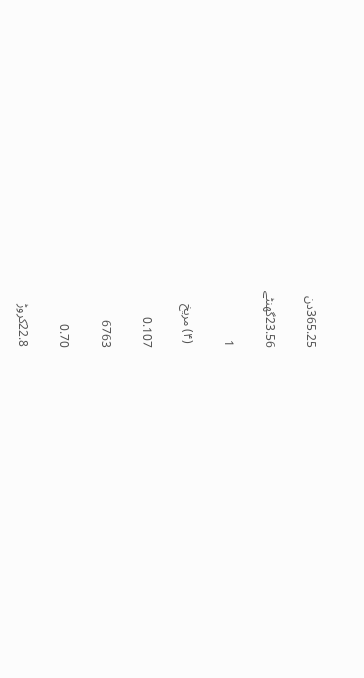365.25دن

23.56گھنٹے

1

 (۴) مریخ

0.107

6763

0.70

22.8کروڑ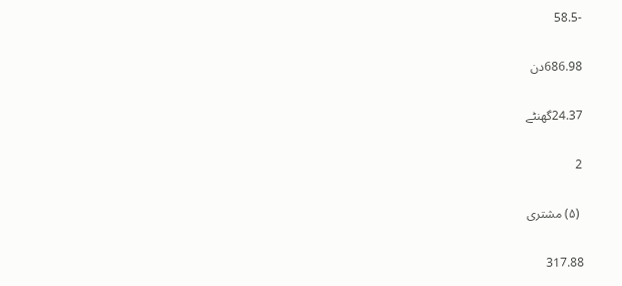-58.5

686.98دن

24.37گھنٹے

2

 (۵) مشتری

317.88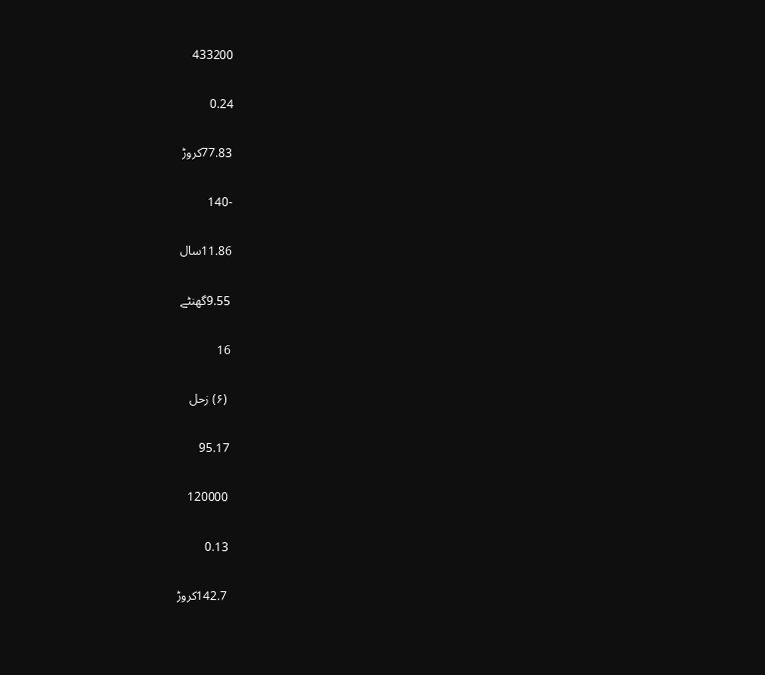433200

0.24

77.83کروڑ

-140

11.86سال

9.55گھنٹے

16

 (۶) زحل

95.17

120000

0.13

142.7کروڑ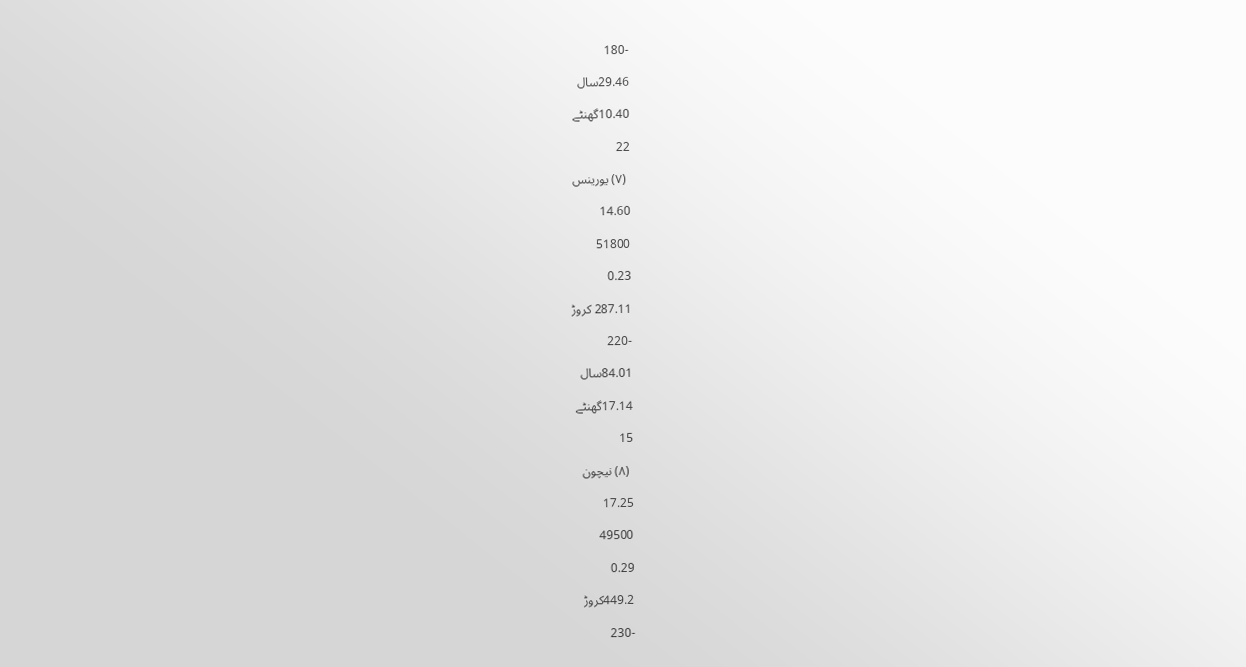-180

29.46سال

10.40گھنٹے

22

 (۷) یورینس

14.60

51800

0.23

287.11 کروڑ

-220

84.01سال

17.14گھنٹے

15

 (۸) نیچون

17.25

49500

0.29

449.2کروڑ

-230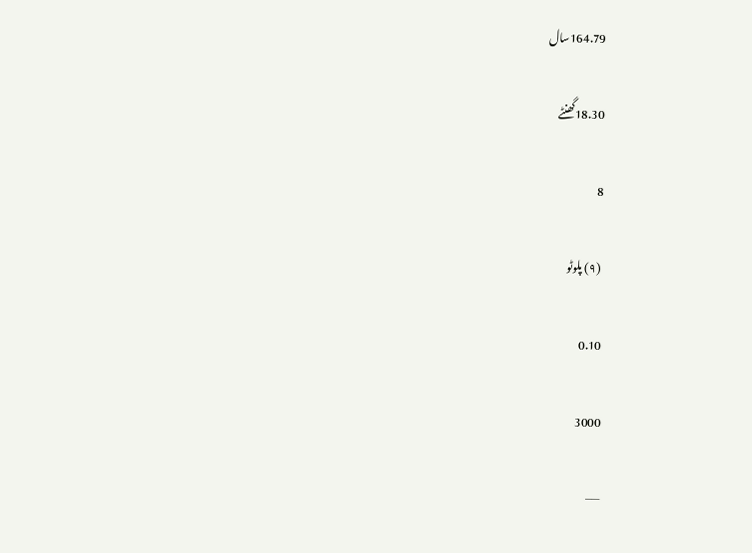164.79سال

18.30گھنٹے

8

 (۹) پلوٹو

0.10

3000

—–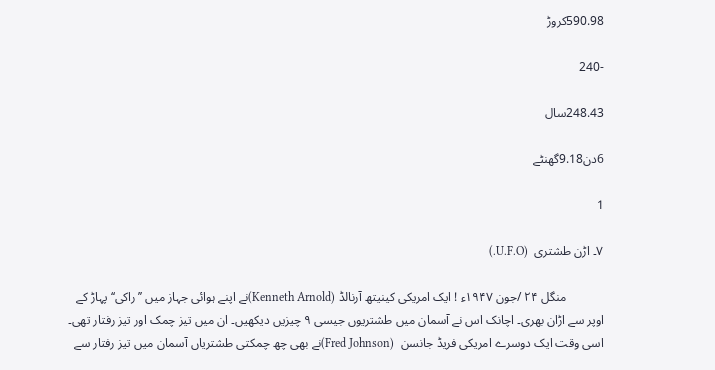590.98کروڑ

-240

248.43سال

6دن9.18گھنٹے

1

۷۔ اڑن طشتری  (U.F.O.)

            منگل ۲۴ /جون ۱۹۴۷ء ! ایک امریکی کینیتھ آرنالڈ (Kenneth Arnold)نے اپنے ہوائی جہاز میں ’’راکی‘‘ پہاڑ کے اوپر سے اڑان بھری۔ اچانک اس نے آسمان میں طشتریوں جیسی ۹ چیزیں دیکھیں۔ ان میں تیز چمک اور تیز رفتار تھی۔ اسی وقت ایک دوسرے امریکی فریڈ جانسن  (Fred Johnson)نے بھی چھ چمکتی طشتریاں آسمان میں تیز رفتار سے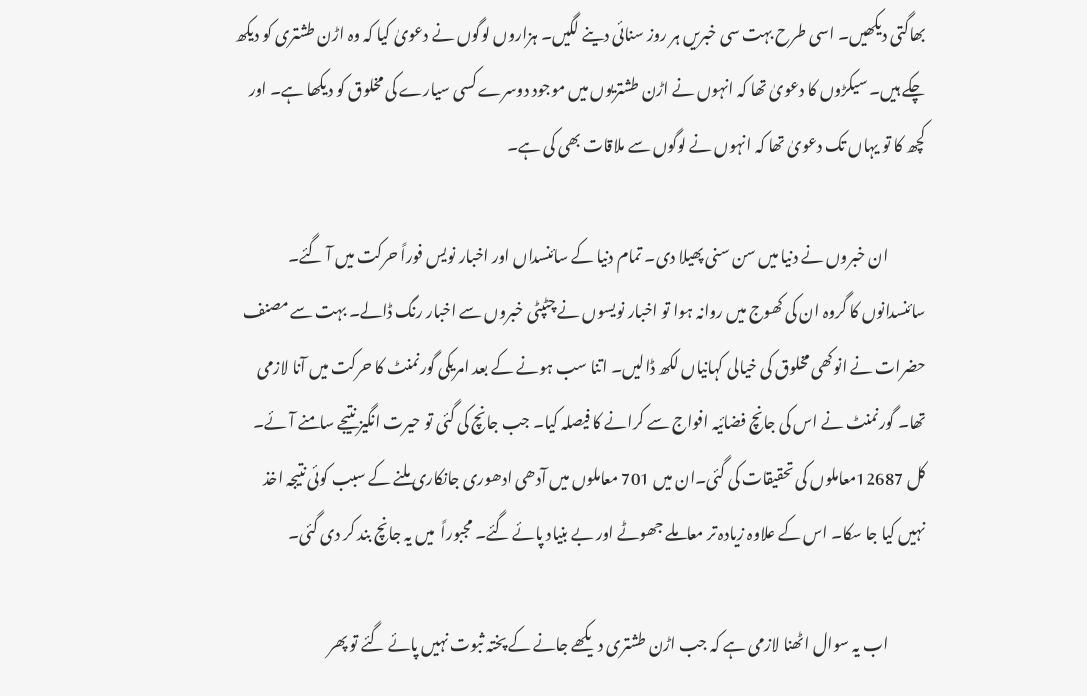بھاگتی دیکھیں۔ اسی طرح بہت سی خبریں ہر روز سنائی دینے لگیں۔ ہزاروں لوگوں نے دعویٰ کیا کہ وہ اڑن طشتری کو دیکھ چکے ہیں۔ سیکڑوں کا دعویٰ تھا کہ انہوں نے اڑن طشتریوں میں موجود دوسرے کسی سیارے کی مخلوق کو دیکھا ہے۔ اور کچھ کا تو یہاں تک دعویٰ تھا کہ انہوں نے لوگوں سے ملاقات بھی کی ہے۔

            ان خبروں نے دنیا میں سن سنی پھیلا دی۔ تمام دنیا کے سائنسداں اور اخبار نویس فوراً حرکت میں آ گئے۔ سائنسدانوں کا گروہ ان کی کھوج میں روانہ ہوا تو اخبار نویسوں نے چٹپٹی خبروں سے اخبار رنگ ڈالے۔ بہت سے مصنف حضرات نے انوکھی مخلوق کی خیالی کہانیاں لکھ ڈالیں۔ اتنا سب ہونے کے بعد امریکی گورنمنٹ کا حرکت میں آنا لازمی تھا۔ گورنمنٹ نے اس کی جانچ فضائیہ افواج سے کرانے کا فیصلہ کیا۔ جب جانچ کی گئی تو حیرت انگیز نتیجے سامنے آئے۔ کل 12687معاملوں کی تحقیقات کی گئی۔ان میں 701 معاملوں میں آدھی ادھوری جانکاری ملنے کے سبب کوئی نتیجہ اخذ نہیں کیا جا سکا۔ اس کے علاوہ زیادہ تر معاملے جھوٹے اور بے بنیاد پائے گئے۔ مجبوراً  میں یہ جانچ بند کر دی گئی۔

            اب یہ سوال اٹھنا لازمی ہے کہ جب اڑن طشتری دیکھے جانے کے پختہ ثبوت نہیں پائے گئے تو پھر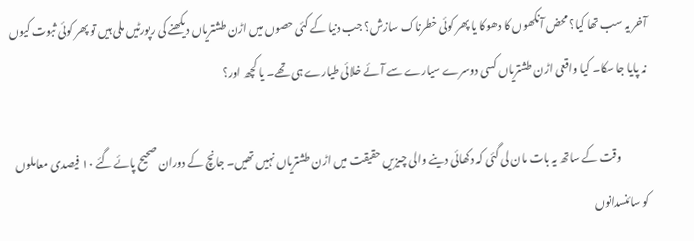آخر یہ سب تھا کیا؟ محض آنکھوں کا دھوکا یا پھر کوئی خطرناک سازش؟ جب دنیا کے کئی حصوں میں اڑن طشتریاں دیکھنے کی رپورٹیں ملی ہیں تو پھر کوئی ثبوت کیوں نہ پایا جا سکا۔ کیا واقعی اڑن طشتریاں کسی دوسرے سیارے سے آئے خلائی طیارے ہی تھے۔ یا کچھ اور؟

            وقت کے ساتھ یہ بات مان لی گئی کہ دکھائی دینے والی چیزیں حقیقت میں اڑن طشتریاں نہیں تھیں۔ جانچ کے دوران صحیح پائے گئے ۱۰ فیصدی معاملوں کو سائنسدانوں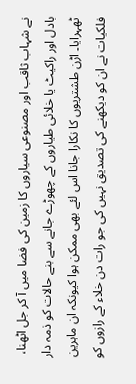نے شہاب ثاقب اور مصنوعی سیاروں کا زمین کی فضا میں آ کر جل اٹھنا، بادل اور راکیٹ یا خلائی طیاروں کے چھوڑے جانے سے بنے حالات کو ذمہ دار ٹھہرایا۔ اڑن طشتریوں کا نکارا جانا اس لئے بھی ممکن ہوا کیونکہ ان ماہرین فلکیات نے ان کو دیکھنے کی تصدیق نہیں کی جو رات دن خلاء کے رازوں کو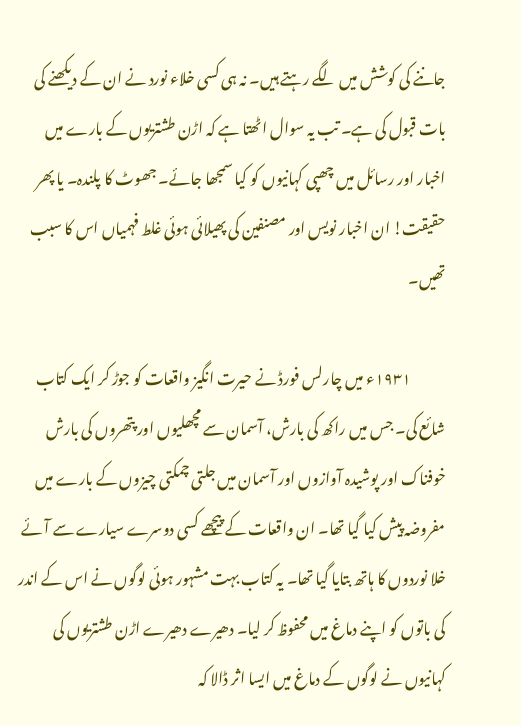جاننے کی کوشش میں لگے رہتے ہیں۔ نہ ہی کسی خلاء نورد نے ان کے دیکھنے کی بات قبول کی ہے۔ تب یہ سوال اٹھتا ہے کہ اڑن طشتریوں کے بارے میں اخبار اور رسائل میں چھپی کہانیوں کو کیا سمجھا جائے۔ جھوٹ کا پلندہ۔ یا پھر حقیقت! ان اخبار نویس اور مصنفین کی پھیلائی ہوئی غلط فہمیاں اس کا سبب تھیں۔

            ۱۹۳۱ء میں چارلس فورڈ نے حیرت انگیز واقعات کو جوڑ کر ایک کتاب شائع کی۔ جس میں راکھ کی بارش، آسمان سے مچھلیوں اور پتھروں کی بارش خوفناک اور پوشیدہ آوازوں اور آسمان میں جلتی چمکتی چیزوں کے بارے میں مفروضہ پیش کیا گیا تھا۔ ان واقعات کے پیچھے کسی دوسرے سیارے سے آئے خلا نوردوں کا ہاتھ بتایا گیا تھا۔ یہ کتاب بہت مشہور ہوئی لوگوں نے اس کے اندر کی باتوں کو اپنے دماغ میں محفوظ کر لیا۔ دھیرے دھیرے اڑن طشتریوں کی کہانیوں نے لوگوں کے دماغ میں ایسا اثر ڈالا کہ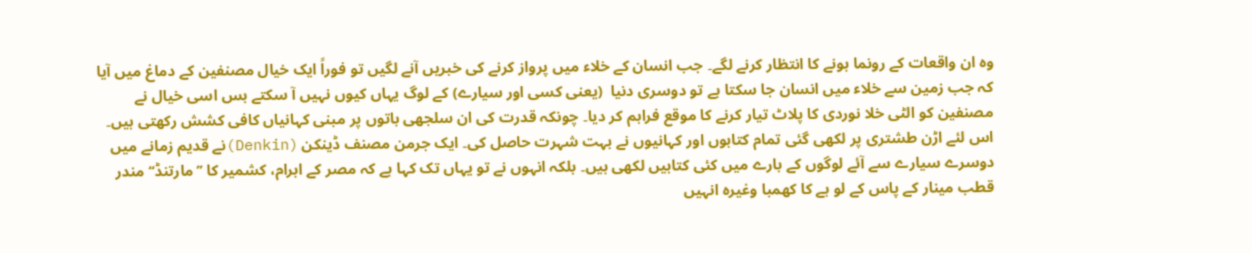وہ ان واقعات کے رونما ہونے کا انتظار کرنے لگے۔ جب انسان کے خلاء میں پرواز کرنے کی خبریں آنے لگیں تو فوراً ایک خیال مصنفین کے دماغ میں آیا کہ جب زمین سے خلاء میں انسان جا سکتا ہے تو دوسری دنیا  (یعنی کسی اور سیارے) کے لوگ یہاں کیوں نہیں آ سکتے بس اسی خیال نے مصنفین کو الٹی خلا نوردی کا پلاٹ تیار کرنے کا موقع فراہم کر دیا۔ چونکہ قدرت کی ان سلجھی باتوں پر مبنی کہانیاں کافی کشش رکھتی ہیں۔ اس لئے اڑن طشتری پر لکھی گئی تمام کتابوں اور کہانیوں نے بہت شہرت حاصل کی۔ ایک جرمن مصنف ڈینکن (Denkin)نے قدیم زمانے میں دوسرے سیارے سے آئے لوگوں کے بارے میں کئی کتابیں لکھی ہیں۔ بلکہ انہوں نے تو یہاں تک کہا ہے کہ مصر کے اہرام، کشمیر کا ’’مارتنڈ‘‘ مندر قطب مینار کے پاس کے لو ہے کا کھمبا وغیرہ انہیں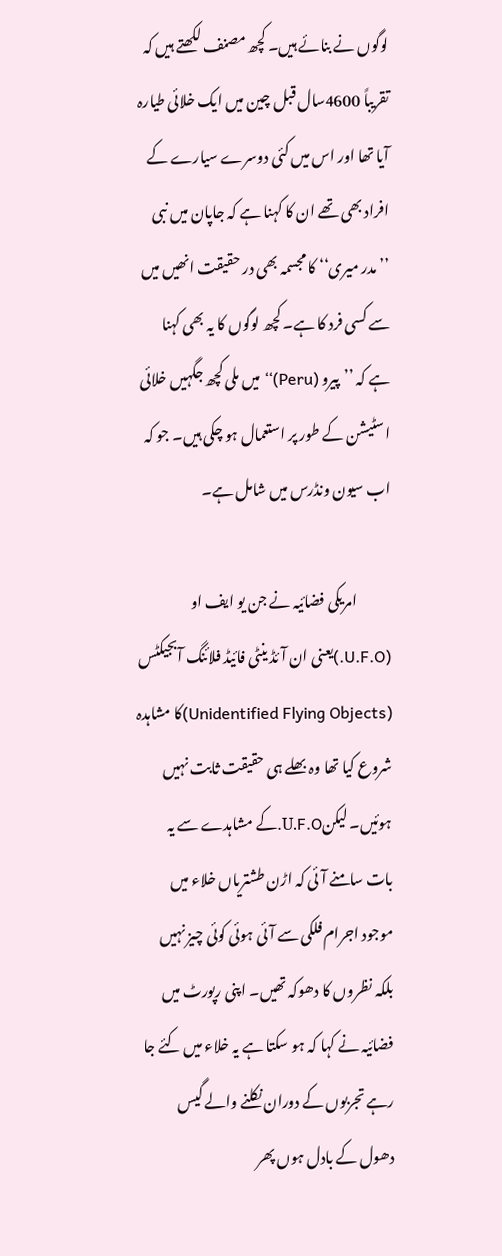لوگوں نے بنائے ہیں۔ کچھ مصنف لکھتے ہیں کہ تقریباً 4600سال قبل چین میں ایک خلائی طیارہ آیا تھا اور اس میں کئی دوسرے سیارے کے افراد بھی تھے ان کا کہنا ہے کہ جاپان میں نبی ’’مدر میری‘‘ کا مجسمہ بھی در حقیقت انھیں میں سے کسی فرد کا ہے۔ کچھ لوگوں کا یہ بھی کہنا ہے کہ ’’پیرو (Peru)‘‘ میں ملی کچھ جگہیں خلائی اسٹیشن کے طور پر استعمال ہو چکی ہیں۔ جو کہ اب سیون ونڈرس میں شامل ہے۔

            امریکی فضائیہ نے جن یو ایف او (U.F.O.)یعنی ان آئڈ ینٹی فائیڈ فلائنگ آبجیکٹس (Unidentified Flying Objects)کا مشاہدہ شروع کیا تھا وہ بھلے ہی حقیقت ثابت نہیں ہوئیں۔ لیکنU.F.O.کے مشاہدے سے یہ بات سامنے آئی کہ اڑن طشتریاں خلاء میں موجود اجرام فلکی سے آئی ہوئی کوئی چیز نہیں بلکہ نظروں کا دھوکہ تھیں۔ اپنی رپورٹ میں فضائیہ نے کہا کہ ہو سکتا ہے یہ خلاء میں کئے جا رہے تجربوں کے دوران نکلنے والے گیس دھول کے بادل ہوں پھر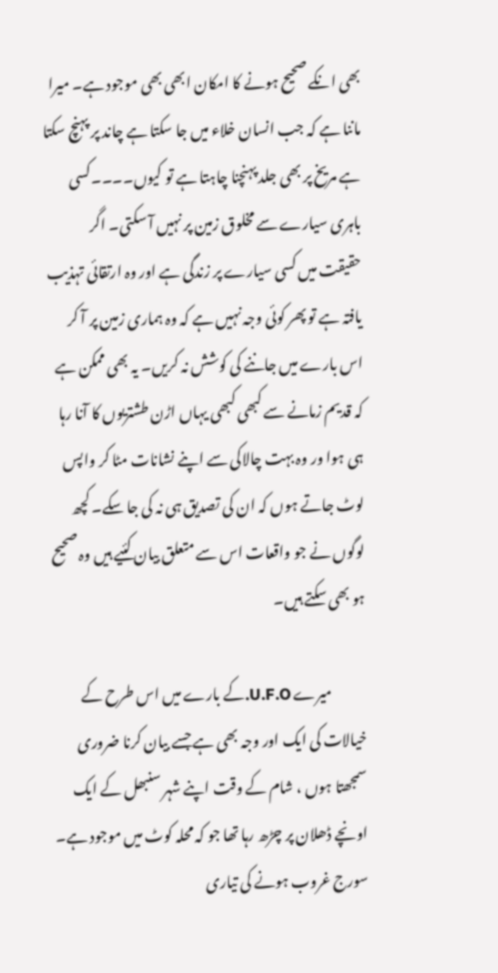بھی انکے صحیح ہونے کا امکان ابھی بھی موجود ہے۔ میرا ماننا ہے کہ جب انسان خلاء میں جا سکتا ہے چاند پر پہنچ سکتا ہے مریخ پر بھی جلد پہنچنا چاہتا ہے تو کیوں۔۔۔۔کسی باہری سیارے سے مخلوق زمین پر نہیں آ سکتی۔ اگر حقیقت میں کسی سیارے پر زندگی ہے اور وہ ارتقائی تہذیب یافتہ ہے تو پھر کوئی وجہ نہیں ہے کہ وہ ہماری زمین پر آ کر اس بارے میں جاننے کی کوشش نہ کریں۔ یہ بھی ممکن ہے کہ قدیم زمانے سے کبھی کبھی یہاں اڑن طشتریوں کا آنا رہا ہی ہوا ور وہ بہت چالاکی سے اپنے نشانات مٹا کر واپس لوٹ جاتے ہوں کہ ان کی تصدیق ہی نہ کی جا سکے۔ کچھ لوگوں نے جو واقعات اس سے متعلق بیان کئیے ہیں وہ صحیح ہو بھی سکتے ہیں۔

            میرے U.F.O.کے بارے میں اس طرح کے خیالات کی ایک اور وجہ بھی ہے جسے بیان کرنا ضروری سمجھتا ہوں ، شام کے وقت اپنے شہر سنبھل کے ایک اونچے ڈھلان پر چڑھ رہا تھا جو کہ محلہ کوٹ میں موجود ہے۔ سورج غروب ہونے کی تیاری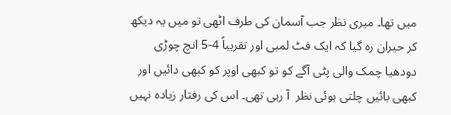میں تھا۔ میری نظر جب آسمان کی طرف اٹھی تو میں یہ دیکھ کر حیران رہ گیا کہ ایک فٹ لمبی اور تقریباً 4-5 انچ چوڑی دودھیا چمک والی پٹی آگے کو تو کبھی اوپر کو کبھی دائیں اور کبھی بائیں چلتی ہوئی نظر  آ رہی تھی۔ اس کی رفتار زیادہ نہیں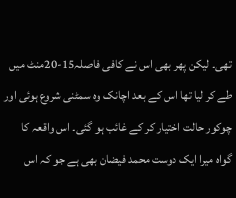تھی۔ لیکن پھر بھی اس نے کافی فاصلہ15-20منٹ میں طے کر لیا تھا اس کے بعد اچانک وہ سمٹنی شروع ہوئی اور چوکور حالت اختیار کر کے غائب ہو گئی۔ اس واقعہ کا گواہ میرا ایک دوست محمد فیضان بھی ہے جو کہ اس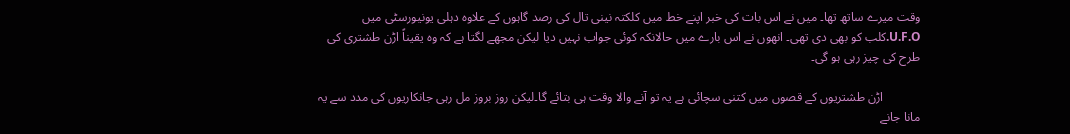وقت میرے ساتھ تھا۔ میں نے اس بات کی خبر اپنے خط میں کلکتہ نینی تال کی رصد گاہوں کے علاوہ دہلی یونیورسٹی میں U.F.O.کلب کو بھی دی تھی۔ انھوں نے اس بارے میں حالانکہ کوئی جواب نہیں دیا لیکن مجھے لگتا ہے کہ وہ یقیناً اڑن طشتری کی طرح کی چیز رہی ہو گی۔

            اڑن طشتریوں کے قصوں میں کتنی سچائی ہے یہ تو آنے والا وقت ہی بتائے گا۔لیکن روز بروز مل رہی جانکاریوں کی مدد سے یہ مانا جانے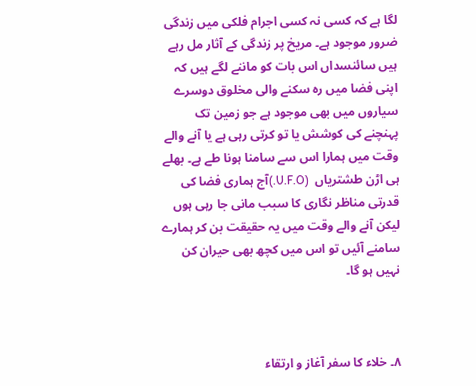لگا ہے کہ کسی نہ کسی اجرام فلکی میں زندگی ضرور موجود ہے۔ مریخ پر زندگی کے آثار مل رہے ہیں سائنسداں اس بات کو ماننے لگے ہیں کہ اپنی فضا میں رہ سکنے والی مخلوق دوسرے سیاروں میں بھی موجود ہے جو زمین تک پہنچنے کی کوشش یا تو کرتی رہی ہے یا آنے والے وقت میں ہمارا اس سے سامنا ہونا طے ہے۔ بھلے ہی اڑن طشتریاں  (U.F.O.)آج ہماری فضا کی قدرتی مناظر نگاری کا سبب مانی جا رہی ہوں لیکن آنے والے وقت میں یہ حقیقت بن کر ہمارے سامنے آئیں تو اس میں کچھ بھی حیران کن نہیں ہو گا۔



۸۔ خلاء کا سفر آغاز و ارتقاء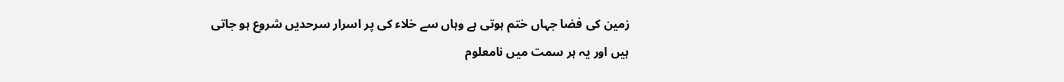زمین کی فضا جہاں ختم ہوتی ہے وہاں سے خلاء کی پر اسرار سرحدیں شروع ہو جاتی ہیں اور یہ ہر سمت میں نامعلوم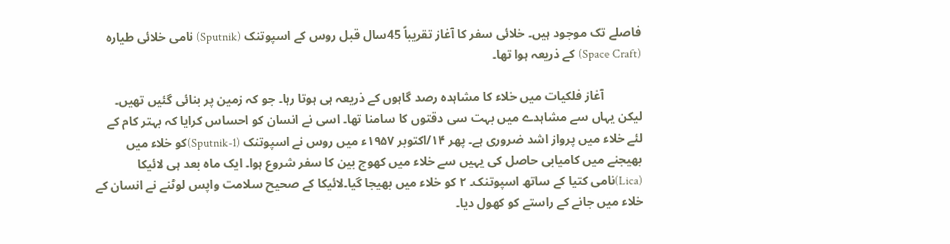فاصلے تک موجود ہیں۔ خلائی سفر کا آغاز تقریباً 45سال قبل روس کے اسپوتنک (Sputnik) نامی خلائی طیارہ (Space Craft) کے ذریعہ ہوا تھا۔

            آغاز فلکیات میں خلاء کا مشاہدہ رصد گاہوں کے ذریعہ ہی ہوتا رہا۔ جو کہ زمین پر بنائی گئیں تھیں۔ لیکن یہاں سے مشاہدے میں بہت سی دقتوں کا سامنا تھا۔ اسی نے انسان کو احساس کرایا کہ بہتر کام کے لئے خلاء میں پرواز اشد ضروری ہے۔ پھر ۱۴/اکتوبر ۱۹۵۷ء میں روس نے اسپوتنک (Sputnik-1)کو خلاء میں بھیجنے میں کامیابی حاصل کی یہیں سے خلاء میں کھوج بین کا سفر شروع ہوا۔ ایک ماہ بعد ہی لائیکا (Lica)نامی کتیا کے ساتھ اسپوتنک۔ ۲ کو خلاء میں بھیجا گیا۔لائیکا کے صحیح سلامت واپس لوٹنے نے انسان کے خلاء میں جانے کے راستے کو کھول دیا۔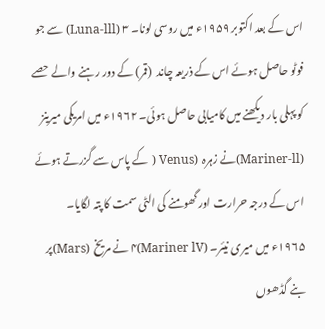اس کے بعد اکتوبر ۱۹۵۹ء میں روسی لونا۔ ۳ (Luna-lll) سے جو فوٹو حاصل ہوئے اس کے ذریعہ چاند  (قمر) کے دور رہنے والے حصے کو پہلی بار دیکھنے میں کامیابی حاصل ہوئی۔ ۱۹۶۲ء میں امریکی میرینز  (Mariner-ll)نے زہرہ  (Venus ( کے پاس سے گزرتے ہوئے اس کے درجہ حرارت اور گھومنے کی الٹی سمت کا پتہ لگایا۔ ۱۹۶۵ء میں میری نیئر۔ (Mariner lV)۴ نے مریخ  (Mars)پر بنے گڈھوں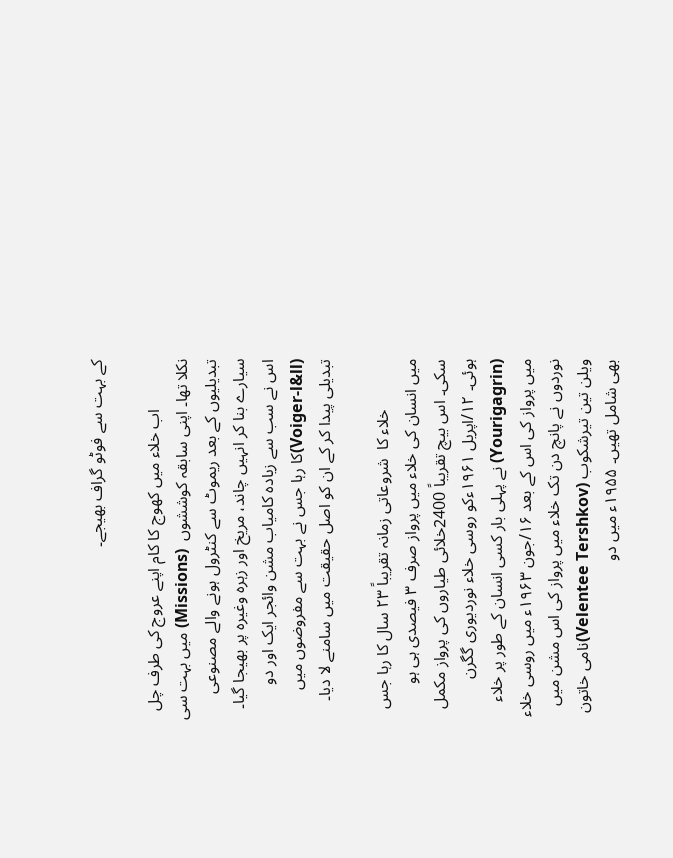کے بہت سے فوٹو گراف بھیجے۔

            اب خلاء میں کھوج کا کام اپنے عروج کی طرف چل نکلا تھا۔ اپنی سابقہ کوششوں  (Missions) میں بہت سی تبدیلیوں کے بعد ریموٹ سے کنٹرول ہونے والے مصنوعی سیارے بنا کر انہیں چاند، مریخ اور زہرہ وغیرہ پر بھیجا گیا۔ اس نے سب سے زیادہ کامیاب مشن وائجر ایک اور دو (Voiger-l&ll)کا رہا جس نے بہت سے مفروضوں میں تبدیلی پیدا کر کے ان کو اصل حقیقت میں سامنے لا دیا۔

            خلاء کا  شروعاتی زمانہ تقریباً ۲۳ سال کا رہا جس میں انسان کی خلاء میں پرواز صرف ۳ فیصدی ہی ہو سکی۔ اس بیچ تقریباً 2400خلائی طیاروں کی پرواز مکمل ہوئی۔ ۱۲/اپریل ۱۹۶۱ءکو روسی خلاء نوردیوری گگرن (Yourigagrin) نے پہلی بار کسی انسان کے طور پر خلاء میں پرواز کی اس کے بعد ۱۶/جون ۱۹۶۳ء میں روسی خلاء نوردوں نے پانچ دن تک خلاء میں پرواز کی اس مشن میں ویلن تین تیرشکوب (Velentee Tershkov)نامی خاتون بھی شامل تھیں۔ ۱۹۵۵ء میں دو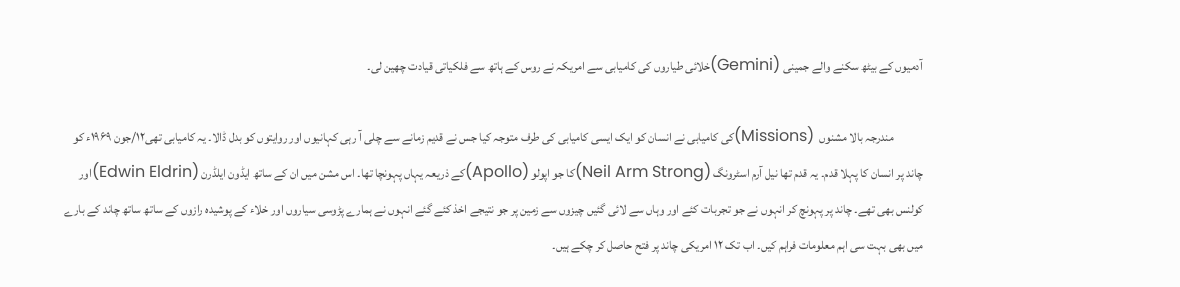آدمیوں کے بیٹھ سکنے والے جمینی (Gemini)خلائی طیاروں کی کامیابی سے امریکہ نے روس کے ہاتھ سے فلکیاتی قیادت چھین لی۔

            مندرجہ بالا مشنوں  (Missions)کی کامیابی نے انسان کو ایک ایسی کامیابی کی طرف متوجہ کیا جس نے قدیم زمانے سے چلی آ رہی کہانیوں اور روایتوں کو بدل ڈالا۔ یہ کامیابی تھی۱۲/جون ۱۹۶۹ء کو چاند پر انسان کا پہلا قدم۔ یہ قدم تھا نیل آرم اسٹرونگ (Neil Arm Strong)کا جو اپولو (Apollo)کے ذریعہ یہاں پہونچا تھا۔ اس مشن میں ان کے ساتھ ایڈون ایلڈرن (Edwin Eldrin)اور کولنس بھی تھے۔ چاند پر پہونچ کر انہوں نے جو تجربات کئے اور وہاں سے لائی گئیں چیزوں سے زمین پر جو نتیجے اخذ کئے گئے انہوں نے ہمارے پڑوسی سیاروں اور خلاء کے پوشیدہ رازوں کے ساتھ ساتھ چاند کے بارے میں بھی بہت سی اہم معلومات فراہم کیں۔ اب تک ۱۲ امریکی چاند پر فتح حاصل کر چکے ہیں۔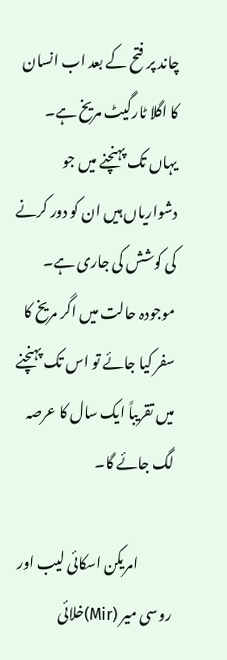چاند پر فتح کے بعد اب انسان کا اگلا ٹارگیٹ مریخ ہے۔ یہاں تک پہنچنے میں جو دشواریاں ہیں ان کو دور کرنے کی کوشش کی جاری ہے۔ موجودہ حالت میں اگر مریخ کا سفر کیا جائے تو اس تک پہنچنے میں تقریباً ایک سال کا عرصہ لگ جائے گا۔

            امریکن اسکائی لیب اور روسی میر (Mir)خلائی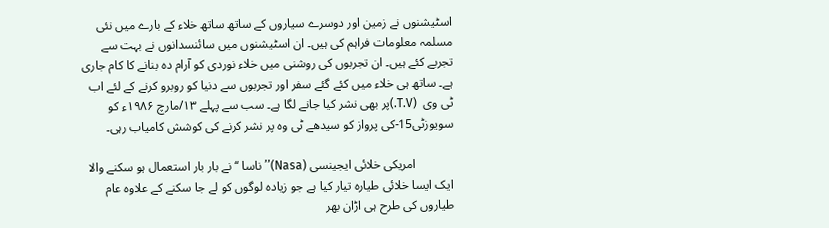اسٹیشنوں نے زمین اور دوسرے سیاروں کے ساتھ ساتھ خلاء کے بارے میں نئی مسلمہ معلومات فراہم کی ہیں۔ ان اسٹیشنوں میں سائنسدانوں نے بہت سے تجربے کئے ہیں۔ ان تجربوں کی روشنی میں خلاء نوردی کو آرام دہ بنانے کا کام جاری ہے۔ ساتھ ہی خلاء میں کئے گئے سفر اور تجربوں سے دنیا کو روبرو کرنے کے لئے اب ٹی وی  (T.V.)پر بھی نشر کیا جانے لگا ہے۔ سب سے پہلے ۱۳/مارچ ۱۹۸۶ء کو سویوزٹی15-کی پرواز کو سیدھے ٹی وہ پر نشر کرنے کی کوشش کامیاب رہی۔

            امریکی خلائی ایجینسی (Nasa)’’ناسا ‘‘ نے بار بار استعمال ہو سکنے والا ایک ایسا خلائی طیارہ تیار کیا ہے جو زیادہ لوگوں کو لے جا سکنے کے علاوہ عام طیاروں کی طرح ہی اڑان بھر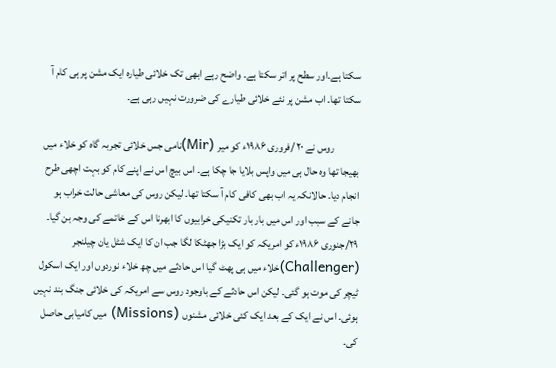سکتا ہے۔اور سطح پر اتر سکتا ہے۔ واضح رہے ابھی تک خلائی طیارہ ایک مشن پر ہی کام آ سکتا تھا۔ اب مشن پر نئے خلائی طیارے کی ضرورت نہیں رہی ہے۔

            روس نے ۲۰ /فروری ۱۹۸۶ء کو میر  (Mir)نامی جس خلائی تجربہ گاہ کو خلاء میں بھیجا تھا وہ حال ہی میں واپس بلایا جا چکا ہے۔ اس بیچ اس نے اپنے کام کو بہت اچھی طرح انجام دیا۔ حالانکہ یہ اب بھی کافی کام آ سکتا تھا۔ لیکن روس کی معاشی حالت خراب ہو جانے کے سبب اور اس میں بار بار تکنیکی خرابیوں کا ابھرنا اس کے خاتمے کی وجہ بن گیا۔ ۲۹/جنوری ۱۹۸۶ء کو امریکہ کو ایک بڑا جھٹکا لگا جب ان کا ایک شٹل یان چیلنجر  (Challenger)خلاء میں ہی پھٹ گیا اس حادثے میں چھ خلاء نوردوں اور ایک اسکول ٹیچر کی موت ہو گئی۔ لیکن اس حادثے کے باوجود روس سے امریکہ کی خلائی جنگ بند نہیں ہوئی۔ اس نے ایک کے بعد ایک کئی خلائی مشنوں  (Missions) میں کامیابی حاصل کی۔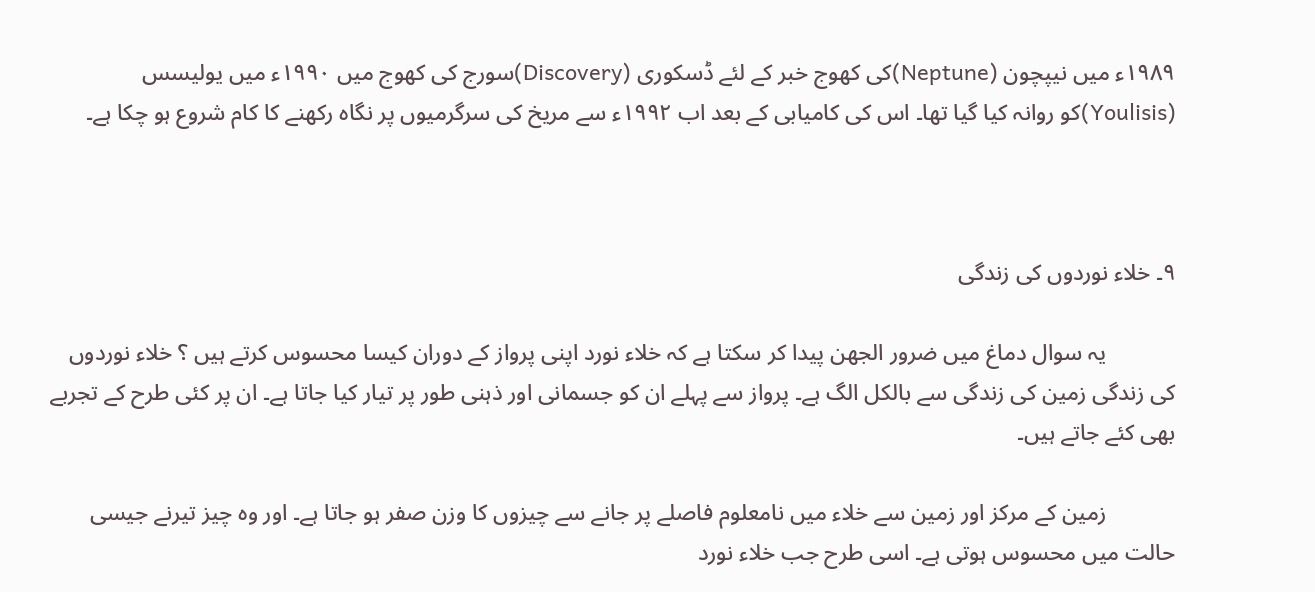۱۹۸۹ء میں نیپچون (Neptune)کی کھوج خبر کے لئے ڈسکوری (Discovery)سورج کی کھوج میں ۱۹۹۰ء میں یولیسس  (Youlisis)کو روانہ کیا گیا تھا۔ اس کی کامیابی کے بعد اب ۱۹۹۲ء سے مریخ کی سرگرمیوں پر نگاہ رکھنے کا کام شروع ہو چکا ہے۔



۹۔ خلاء نوردوں کی زندگی

            یہ سوال دماغ میں ضرور الجھن پیدا کر سکتا ہے کہ خلاء نورد اپنی پرواز کے دوران کیسا محسوس کرتے ہیں ؟ خلاء نوردوں کی زندگی زمین کی زندگی سے بالکل الگ ہے۔ پرواز سے پہلے ان کو جسمانی اور ذہنی طور پر تیار کیا جاتا ہے۔ ان پر کئی طرح کے تجربے بھی کئے جاتے ہیں۔

            زمین کے مرکز اور زمین سے خلاء میں نامعلوم فاصلے پر جانے سے چیزوں کا وزن صفر ہو جاتا ہے۔ اور وہ چیز تیرنے جیسی حالت میں محسوس ہوتی ہے۔ اسی طرح جب خلاء نورد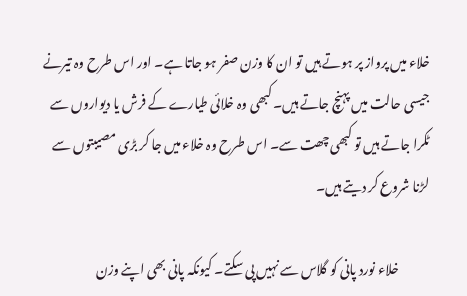خلاء میں پرواز پر ہوتے ہیں تو ان کا وزن صفر ہو جاتا ہے۔ اور اس طرح وہ تیرنے جیسی حالت میں پہنچ جاتے ہیں۔ کبھی وہ خلائی طیارے کے فرش یا دیواروں سے ٹکرا جاتے ہیں تو کبھی چھت سے۔ اس طرح وہ خلاء میں جا کر بڑی مصیبتوں سے لڑنا شروع کر دیتے ہیں۔

            خلاء نورد پانی کو گلاس سے نہیں پی سکتے۔ کیونکہ پانی بھی اپنے وزن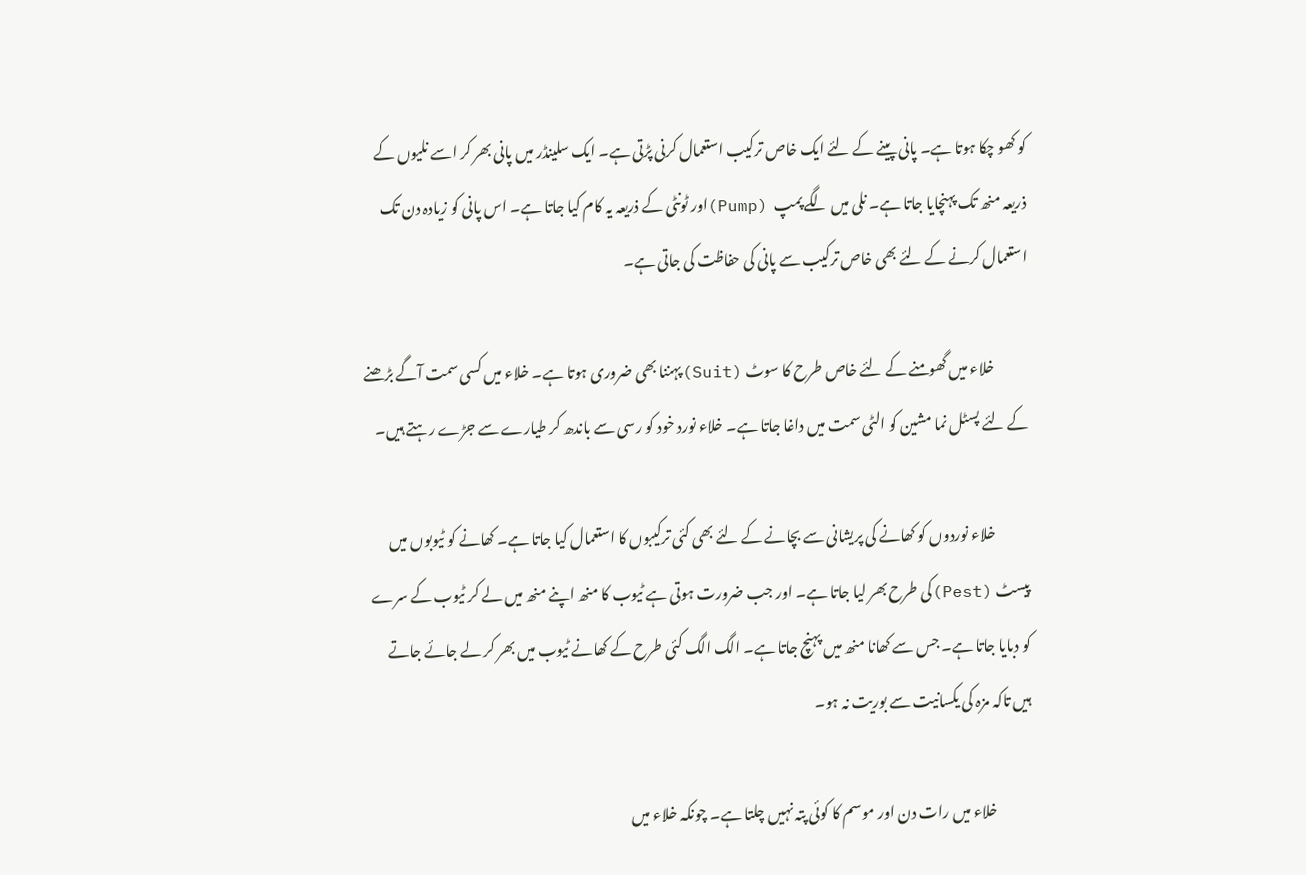کو کھو چکا ہوتا ہے۔ پانی پینے کے لئے ایک خاص ترکیب استعمال کرنی پڑتی ہے۔ ایک سلینڈر میں پانی بھر کر اسے نلیوں کے ذریعہ منھ تک پہنچایا جاتا ہے۔ نلی میں لگے پمپ  (Pump)اور ٹونٹی کے ذریعہ یہ کام کیا جاتا ہے۔ اس پانی کو زیادہ دن تک استعمال کرنے کے لئے بھی خاص ترکیب سے پانی کی حفاظت کی جاتی ہے۔

            خلاء میں گھومنے کے لئے خاص طرح کا سوٹ (Suit)پہننا بھی ضروری ہوتا ہے۔ خلاء میں کسی سمت آگے بڑھنے کے لئے پسٹل نما مشین کو الٹی سمت میں داغا جاتا ہے۔ خلاء نورد خود کو رسی سے باندھ کر طیارے سے جڑے رہتے ہیں۔

            خلاء نوردوں کو کھانے کی پریشانی سے بچانے کے لئے بھی کئی ترکیبوں کا استعمال کیا جاتا ہے۔ کھانے کو ٹیوبوں میں پیسٹ (Pest)کی طرح بھر لیا جاتا ہے۔ اور جب ضرورت ہوتی ہے ٹیوب کا منھ اپنے منھ میں لے کر ٹیوب کے سرے کو دبایا جاتا ہے۔ جس سے کھانا منھ میں پہنچ جاتا ہے۔ الگ الگ کئی طرح کے کھانے ٹیوب میں بھر کر لے جائے جاتے ہیں تاکہ مزہ کی یکسانیت سے بوریت نہ ہو۔

            خلاء میں رات دن اور موسم کا کوئی پتہ نہیں چلتا ہے۔ چونکہ خلاء میں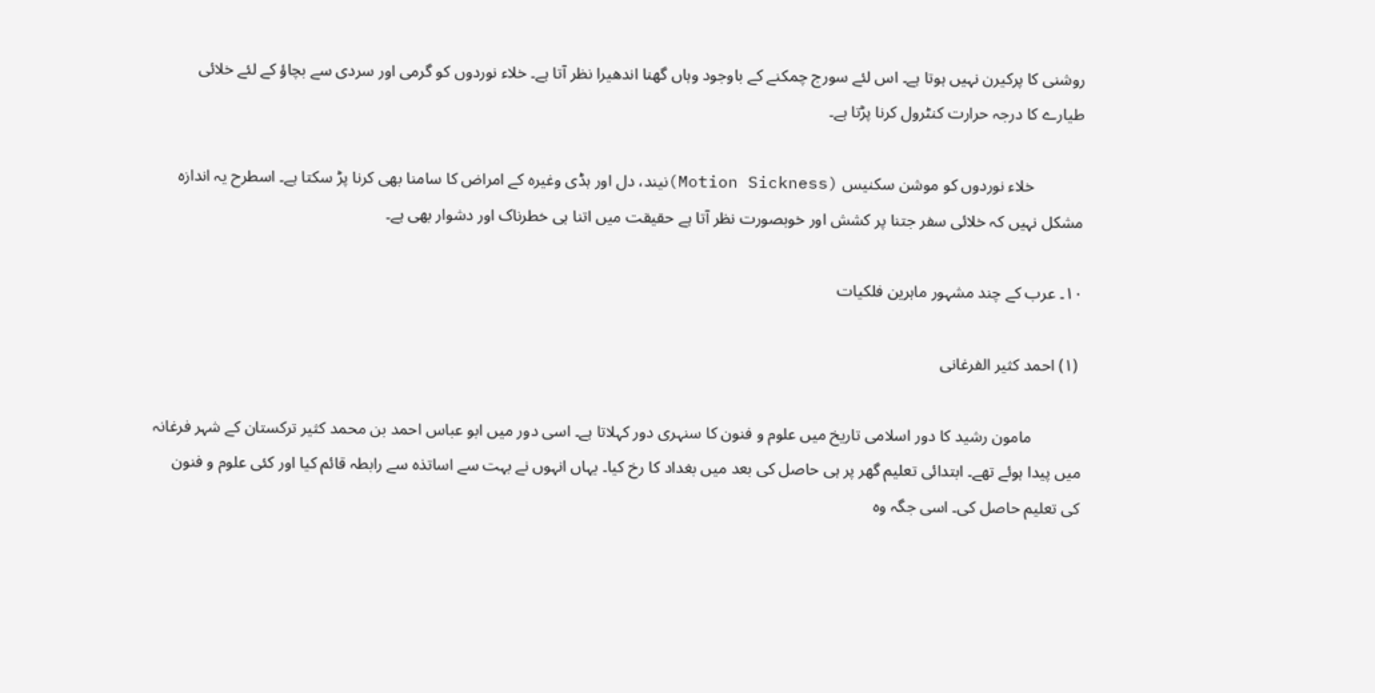روشنی کا پرکیرن نہیں ہوتا ہے۔ اس لئے سورج چمکنے کے باوجود وہاں گھنا اندھیرا نظر آتا ہے۔ خلاء نوردوں کو گرمی اور سردی سے بچاؤ کے لئے خلائی طیارے کا درجہ حرارت کنٹرول کرنا پڑتا ہے۔

            خلاء نوردوں کو موشن سکنیس (Motion Sickness)نیند، دل اور ہڈی وغیرہ کے امراض کا سامنا بھی کرنا پڑ سکتا ہے۔ اسطرح یہ اندازہ مشکل نہیں کہ خلائی سفر جتنا پر کشش اور خوبصورت نظر آتا ہے حقیقت میں اتنا ہی خطرناک اور دشوار بھی ہے۔

۱۰۔ عرب کے چند مشہور ماہرین فلکیات

 (۱) احمد کثیر الفرغانی

            مامون رشید کا دور اسلامی تاریخ میں علوم و فنون کا سنہری دور کہلاتا ہے۔ اسی دور میں ابو عباس احمد بن محمد کثیر ترکستان کے شہر فرغانہ میں پیدا ہوئے تھے۔ ابتدائی تعلیم گھر پر ہی حاصل کی بعد میں بغداد کا رخ کیا۔ یہاں انہوں نے بہت سے اساتذہ سے رابطہ قائم کیا اور کئی علوم و فنون کی تعلیم حاصل کی۔ اسی جگہ وہ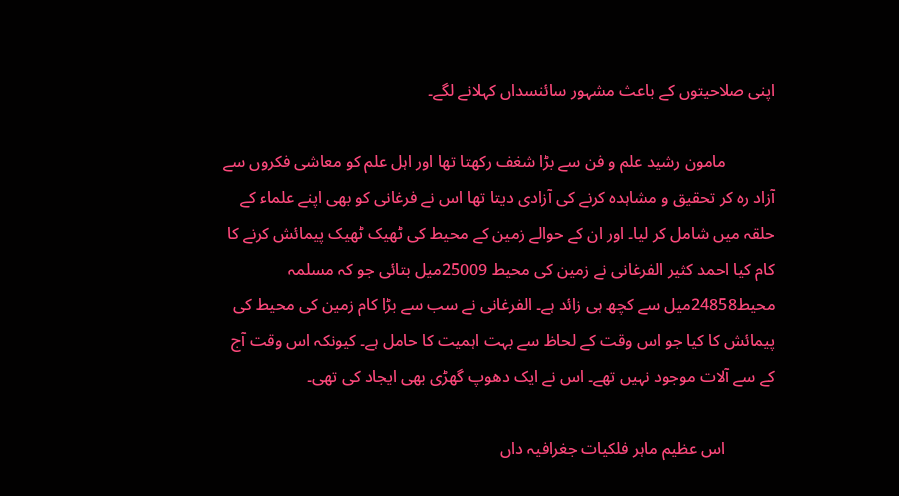اپنی صلاحیتوں کے باعث مشہور سائنسداں کہلانے لگے۔

            مامون رشید علم و فن سے بڑا شغف رکھتا تھا اور اہل علم کو معاشی فکروں سے آزاد رہ کر تحقیق و مشاہدہ کرنے کی آزادی دیتا تھا اس نے فرغانی کو بھی اپنے علماء کے حلقہ میں شامل کر لیا۔ اور ان کے حوالے زمین کے محیط کی ٹھیک ٹھیک پیمائش کرنے کا کام کیا احمد کثیر الفرغانی نے زمین کی محیط 25009میل بتائی جو کہ مسلمہ محیط24858میل سے کچھ ہی زائد ہے۔ الفرغانی نے سب سے بڑا کام زمین کی محیط کی پیمائش کا کیا جو اس وقت کے لحاظ سے بہت اہمیت کا حامل ہے۔ کیونکہ اس وقت آج کے سے آلات موجود نہیں تھے۔ اس نے ایک دھوپ گھڑی بھی ایجاد کی تھی۔

            اس عظیم ماہر فلکیات جغرافیہ داں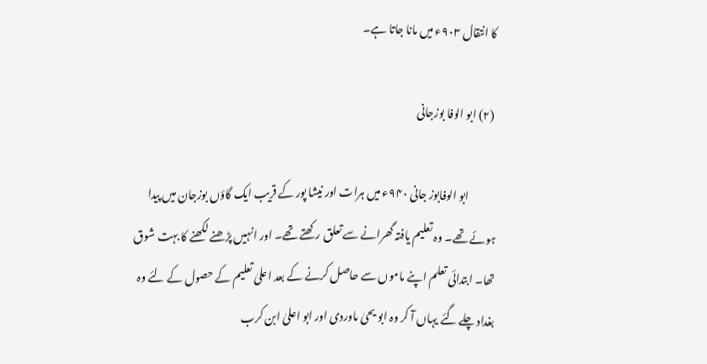کا انتقال ۹۰۳ء میں مانا جاتا ہے۔

 (۲) ابو الوفا بوزجانی

            ابو الوفابوز جانی ۹۴۰ء میں ہرات اور نیشا پور کے قریب ایک گاؤں بوزجان میں پیدا ہوئے تھے۔ وہ تعلیم یافتہ گھرانے سے تعلق رکھتے تھے۔ اور انہیں پڑھنے لکھنے کا بہت شوق تھا۔ ابتدائی تعلم اپنے ماموں سے حاصل کرنے کے بعد اعلیٰ تعلیم کے حصول کے لئے وہ بغداد چلے گئے یہاں آ کر وہ ابو یحیٰ ماوردی اور ابو اعلیٰ ابن کرب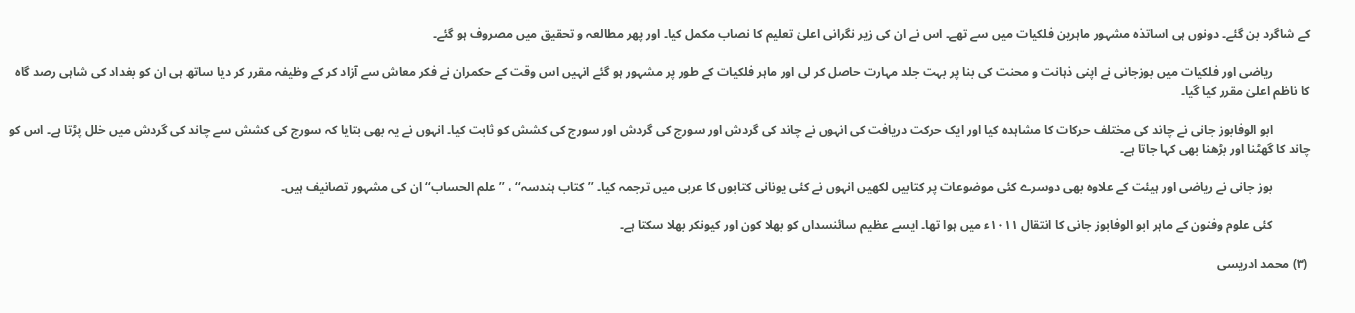کے شاگرد بن گئے۔ دونوں ہی اساتذہ مشہور ماہرین فلکیات میں سے تھے۔ اس نے ان کی زیر نگرانی اعلیٰ تعلیم کا نصاب مکمل کیا۔ اور پھر مطالعہ و تحقیق میں مصروف ہو گئے۔

            ریاضی اور فلکیات میں بوزجانی نے اپنی ذہانت و محنت کی بنا پر بہت جلد مہارت حاصل کر لی اور ماہر فلکیات کے طور پر مشہور ہو گئے انہیں اس وقت کے حکمران نے فکر معاش سے آزاد کر کے وظیفہ مقرر کر دیا ساتھ ہی ان کو بغداد کی شاہی رصد گاہ کا ناظم اعلیٰ مقرر کیا گیا۔

            ابو الوفابوز جانی نے چاند کی مختلف حرکات کا مشاہدہ کیا اور ایک حرکت دریافت کی انہوں نے چاند کی گردش اور سورج کی گردش اور سورج کی کشش کو ثابت کیا۔ انہوں نے یہ بھی بتایا کہ سورج کی کشش سے چاند کی گردش میں خلل پڑتا ہے۔ اس کو چاند کا گھٹنا اور بڑھنا بھی کہا جاتا ہے۔

            بوز جانی نے ریاضی اور ہیئت کے علاوہ بھی دوسرے کئی موضوعات پر کتابیں لکھیں انہوں نے کئی یونانی کتابوں کا عربی میں ترجمہ کیا۔ ’’کتاب ہندسہ‘‘ ، ’’علم الحساب‘‘ ان کی مشہور تصانیف ہیں۔

            کئی علوم وفنون کے ماہر ابو الوفابوز جانی کا انتقال ۱۰۱۱ء میں ہوا تھا۔ ایسے عظیم سائنسداں کو بھلا کون اور کیونکر بھلا سکتا ہے۔

 (۳) محمد ادریسی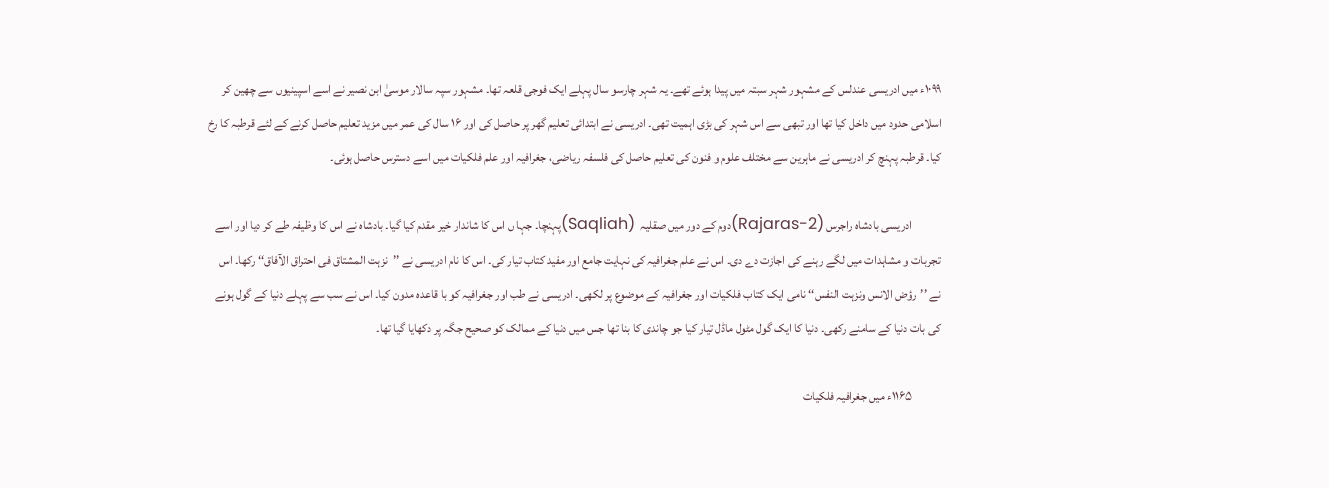۱۰۹۹ء میں ادریسی عندلس کے مشہور شہر سبتہ میں پیدا ہوئے تھے۔ یہ شہر چارسو سال پہلے ایک فوجی قلعہ تھا۔ مشہور سپہ سالار موسیٰ ابن نصیر نے اسے اسپینیوں سے چھین کر اسلامی حدود میں داخل کیا تھا اور تبھی سے اس شہر کی بڑی اہمیت تھی۔ ادریسی نے ابتدائی تعلیم گھر پر حاصل کی اور ۱۶ سال کی عمر میں مزید تعلیم حاصل کرنے کے لئے قرطبہ کا رخ کیا۔ قرطبہ پہنچ کر ادریسی نے ماہرین سے مختلف علوم و فنون کی تعلیم حاصل کی فلسفہ ریاضی، جغرافیہ اور علم فلکیات میں اسے دسترس حاصل ہوئی۔

            ادریسی بادشاہ راجرس (Rajaras-2)دوم کے دور میں صقلیہ  (Saqliah)پہنچا۔ جہا ں اس کا شاندار خیر مقدم کیا گیا۔ بادشاہ نے اس کا وظیفہ طے کر دیا اور اسے تجربات و مشاہدات میں لگے رہنے کی اجازت دے دی۔ اس نے علم جغرافیہ کی نہایت جامع اور مفید کتاب تیار کی۔ اس کا نام ادریسی نے ’’نزہت المشتاق فی احتراق الآفاق‘‘ رکھا۔ اس نے ’’رؤض الانس ونزہت النفس‘‘ نامی ایک کتاب فلکیات اور جغرافیہ کے موضوع پر لکھی۔ ادریسی نے طب اور جغرافیہ کو با قاعدہ مدون کیا۔ اس نے سب سے پہلے دنیا کے گول ہونے کی بات دنیا کے سامنے رکھی۔ دنیا کا ایک گول مٹول ماڈل تیار کیا جو چاندی کا بنا تھا جس میں دنیا کے ممالک کو صحیح جگہ پر دکھایا گیا تھا۔

            ۱۱۶۵ء میں جغرافیہ فلکیات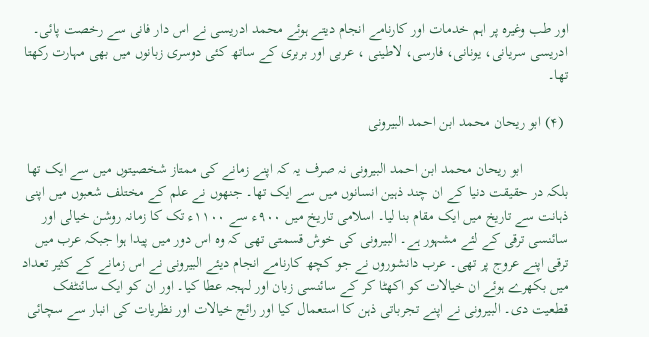اور طب وغیرہ پر اہم خدمات اور کارنامے انجام دیتے ہوئے محمد ادریسی نے اس دار فانی سے رخصت پائی۔ ادریسی سریانی، یونانی، فارسی، لاطینی ، عربی اور بربری کے ساتھ کئی دوسری زبانوں میں بھی مہارت رکھتا تھا۔

 (۴) ابو ریحان محمد ابن احمد البیرونی

            ابو ریحان محمد ابن احمد البیرونی نہ صرف یہ کہ اپنے زمانے کی ممتاز شخصیتوں میں سے ایک تھا بلکہ در حقیقت دنیا کے ان چند ذہین انسانوں میں سے ایک تھا۔ جنھوں نے علم کے مختلف شعبوں میں اپنی ذہانت سے تاریخ میں ایک مقام بنا لیا۔ اسلامی تاریخ میں ۹۰۰ء سے ۱۱۰۰ء تک کا زمانہ روشن خیالی اور سائنسی ترقی کے لئے مشہور ہے۔ البیرونی کی خوش قسمتی تھی کہ وہ اس دور میں پیدا ہوا جبکہ عرب میں ترقی اپنے عروج پر تھی۔ عرب دانشوروں نے جو کچھ کارنامے انجام دیئے البیرونی نے اس زمانے کے کثیر تعداد میں بکھرے ہوئے ان خیالات کو اکھٹا کر کے سائنسی زبان اور لہجہ عطا کیا۔ اور ان کو ایک سائنٹفک قطعیت دی۔ البیرونی نے اپنے تجرباتی ذہن کا استعمال کیا اور رائج خیالات اور نظریات کی انبار سے سچائی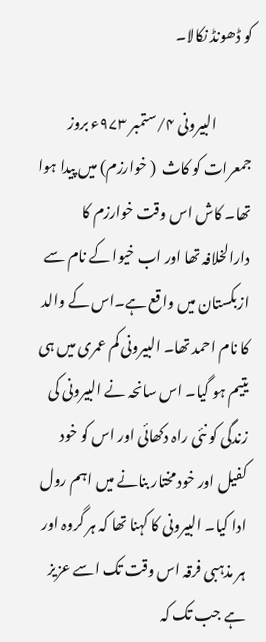کو ڈھونڈ نکالا۔

            البیرونی ۴/ستمبر ۹۷۳ء بروز جمعرات کو کاث  ( خوارزم) میں پیدا ہوا تھا۔ کاش اس وقت خوارزم کا دارالخلافہ تھا اور اب خیوا کے نام سے ازبکستان میں واقع ہے۔اس کے والد کا نام احمد تھا۔ البیرونی کم عمری میں ہی یتیم ہو گیا۔ اس سانحہ نے البیرونی کی زندگی کو نئی راہ دکھائی اور اس کو خود کفیل اور خود مختار بنانے میں اہم رول ادا کیا۔ البیرونی کا کہنا تھا کہ ہر گروہ اور ہر مذہبی فرقہ اس وقت تک اسے عزیز ہے جب تک کہ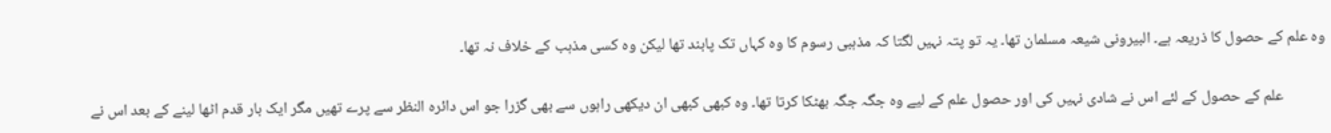وہ علم کے حصول کا ذریعہ ہے۔ البیرونی شیعہ مسلمان تھا۔ یہ تو پتہ نہیں لگتا کہ مذہبی رسوم کا وہ کہاں تک پابند تھا لیکن وہ کسی مذہب کے خلاف نہ تھا۔

            علم کے حصول کے لئے اس نے شادی نہیں کی اور حصول علم کے لیے وہ جگہ جگہ بھٹکا کرتا تھا۔ وہ کبھی کبھی ان دیکھی راہوں سے بھی گزرا جو اس دائرہ النظر سے پرے تھیں مگر ایک بار قدم اٹھا لینے کے بعد اس نے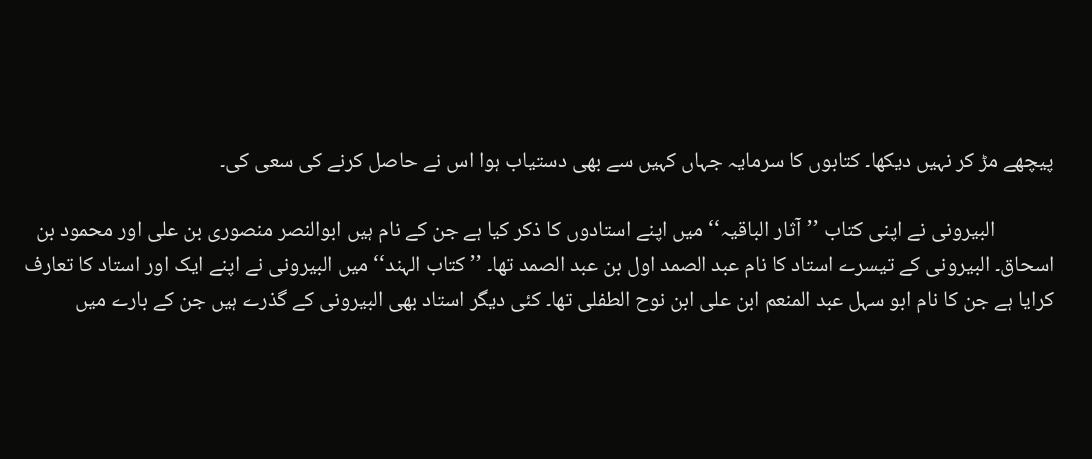پیچھے مڑ کر نہیں دیکھا۔ کتابوں کا سرمایہ جہاں کہیں سے بھی دستیاب ہوا اس نے حاصل کرنے کی سعی کی۔

            البیرونی نے اپنی کتاب ’’آثار الباقیہ‘‘ میں اپنے استادوں کا ذکر کیا ہے جن کے نام ہیں ابوالنصر منصوری بن علی اور محمود بن اسحاق۔ البیرونی کے تیسرے استاد کا نام عبد الصمد اول بن عبد الصمد تھا۔ ’’کتاب الہند‘‘ میں البیرونی نے اپنے ایک اور استاد کا تعارف کرایا ہے جن کا نام ابو سہل عبد المنعم ابن علی ابن نوح الطفلی تھا۔ کئی دیگر استاد بھی البیرونی کے گذرے ہیں جن کے بارے میں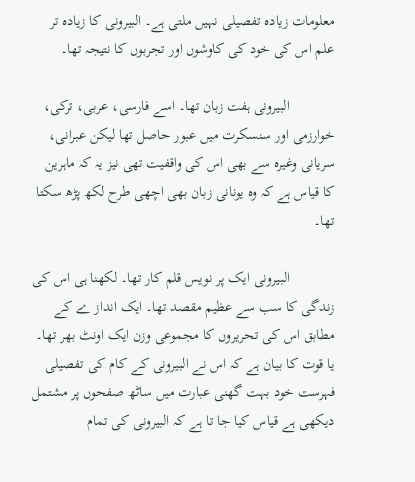معلومات زیادہ تفصیلی نہیں ملتی ہے۔ البیرونی کا زیادہ تر علم اس کی خود کی کاوشوں اور تجربوں کا نتیجہ تھا۔

            البیرونی ہفت زبان تھا۔ اسے فارسی، عربی، ترکی، خوارزمی اور سنسکرت میں عبور حاصل تھا لیکن عبرانی، سریانی وغیرہ سے بھی اس کی واقفیت تھی نیز یہ کہ ماہرین کا قیاس ہے کہ وہ یونانی زبان بھی اچھی طرح لکھ پڑھ سکتا تھا۔

            البیرونی ایک پر نویس قلم کار تھا۔ لکھنا ہی اس کی زندگی کا سب سے عظیم مقصد تھا۔ ایک انداز ے کے مطابق اس کی تحریروں کا مجموعی وزن ایک اونٹ بھر تھا۔ یا قوت کا بیان ہے کہ اس نے البیرونی کے کام کی تفصیلی فہرست خود بہت گھنی عبارت میں ساٹھ صفحوں پر مشتمل دیکھی ہے قیاس کیا جا تا ہے کہ البیرونی کی تمام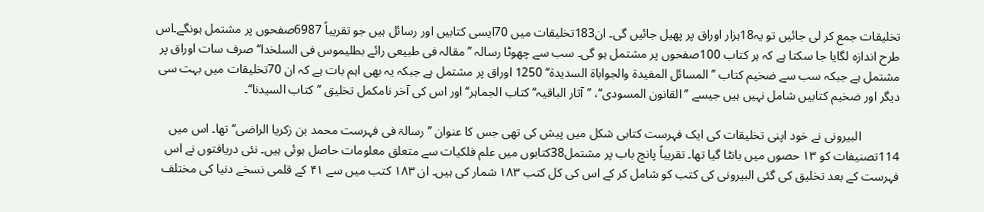تخلیقات جمع کر لی جائیں تو یہ18ہزار اوراق پر پھیل جائیں گی۔ ان183تخلیقات میں 70ایسی کتابیں اور رسائل ہیں جو تقریباً 6987صفحوں پر مشتمل ہونگے۔اس طرح اندازہ لگایا جا سکتا ہے کہ ہر کتاب 100صفحوں پر مشتمل ہو گی۔ سب سے چھوٹا رسالہ ’’مقالہ فی طبیعی رائے بطلیموس فی السلخدا‘‘ صرف سات اوراق پر مشتمل ہے جبکہ سب سے ضخیم کتاب ’’المسائل المفیدۃ والجواباۃ السدیدۃ‘‘ 1250 اوراق پر مشتمل ہے جبکہ یہ بھی اہم بات ہے کہ ان 70تخلیقات میں بہت سی دیگر اور ضخیم کتابیں شامل نہیں ہیں جیسے ’’القانون المسودی‘‘، ’’آثار الباقیہ‘‘ کتاب الجماہر‘‘ اور اس کی آخر نامکمل تخلیق ’’کتاب السیدنا‘‘۔

            البیرونی نے خود اپنی تخلیقات کی ایک فہرست کتابی شکل میں پیش کی تھی جس کا عنوان ’’رسالۃ فی فہرست محمد بن زکریا الراضی‘‘ تھا۔ اس میں 114تصنیفات کو ۱۳ حصوں میں بانٹا گیا تھا۔ تقریباً پانچ باب پر مشتمل38کتابوں میں علم فلکیات سے متعلق معلومات حاصل ہوئی ہیں۔ نئی دریافتوں نے اس فہرست کے بعد تخلیق کی گئی البیرونی کی کتب کو شامل کر کے اس کی کل کتب ۱۸۳ شمار کی ہیں۔ ان ۱۸۳ کتب میں سے ۴۱ کے قلمی نسخے دنیا کی مختلف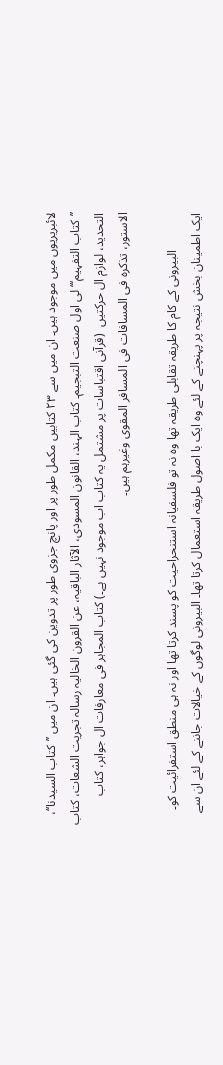لائبریریوں میں موجود ہیں۔ ان میں سے ۲۳ کتابیں مکمل طور پر اور پانچ جزوی طور پر تدوین کی گئی ہیں۔ ان میں ’’کتاب السیدنا‘‘، ’’کتاب التفہیم‘‘‘ لی اول صنعت التبجیم۔ کتاب الہند، القانون المسودی، الآثار الباقیہ، عن القرون الخالیہ رسالہ تجریت الشعات، کتاب التحدید، لوازم ال حرکتیں  (قرآنی اقتباسات پر مشتمل یہ کتاب اب موجود نہیں ہے۔) کتاب المجاہر فی معارفات ال جواہر، کتاب الاستور، تذکرہ فی المسافات فی المسافر المقوی وغیرہم ہیں۔

            البیرونی کے کام کا طریقہ تقابلی طریقہ تھا وہ نہ تو فلسفیانہ استنحراحیت کو پسند کرتا تھا اور نہ ہی منطق استفرائیت کو۔ ایک اطمینان بخش نتیجہ پر پہنچنے کے لئے وہ ایک با اصول طریقہ استعمال کرتا تھا۔ البیرونی لوگوں کے خیالات جاننے کے لئے ان سے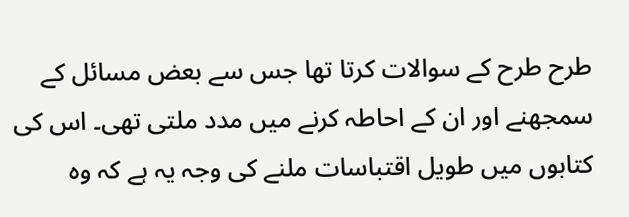طرح طرح کے سوالات کرتا تھا جس سے بعض مسائل کے سمجھنے اور ان کے احاطہ کرنے میں مدد ملتی تھی۔ اس کی کتابوں میں طویل اقتباسات ملنے کی وجہ یہ ہے کہ وہ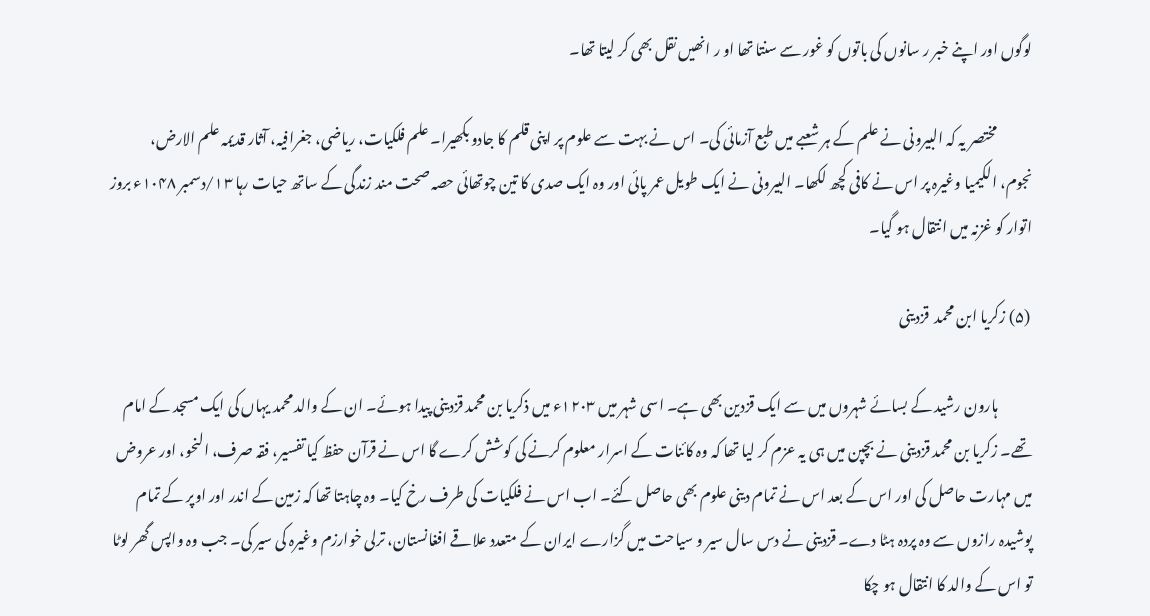لوگوں اور اپنے خبر ر سانوں کی باتوں کو غور سے سنتا تھا او ر انھیں نقل بھی کر لیتا تھا۔

            مختصر یہ کہ البیرونی نے علم کے ہر شعبے میں طبع آزمائی کی۔ اس نے بہت سے علوم پر اپنی قلم کا جادو بکھیرا۔ علم فلکیات، ریاضی، جغرافیہ، آثار قدیمہ علم الارض، نجوم، الکیمیا وغیرہ پر اس نے کافی کچھ لکھا۔ البیرونی نے ایک طویل عمر پائی اور وہ ایک صدی کا تین چوتھائی حصہ صحت مند زندگی کے ساتھ حیات رہا ۱۳/دسمبر ۱۰۴۸ء بروز اتوار کو غزنہ میں انتقال ہو گیا۔

 (۵) زکریا ابن محمد  قزدینی

            ہارون رشید کے بسائے شہروں میں سے ایک قزدین بھی ہے۔ اسی شہر میں ۱۲۰۳ء میں ذکریا بن محمد قزدینی پیدا ہوئے۔ ان کے والد محمد یہاں کی ایک مسجد کے امام تھے۔ زکریا بن محمد قزدینی نے بچپن میں ہی یہ عزم کر لیا تھا کہ وہ کائنات کے اسرار معلوم کرنے کی کوشش کرے گا اس نے قرآن حفظ کیا تفسیر، فقہ صرف، النحو، اور عروض میں مہارت حاصل کی اور اس کے بعد اس نے تمام دینی علوم بھی حاصل کئے۔ اب اس نے فلکیات کی طرف رخ کیا۔ وہ چاہتا تھا کہ زمین کے اندر اور اوپر کے تمام پوشیدہ رازوں سے وہ پردہ ہٹا دے۔ قزدینی نے دس سال سیر و سیاحت میں گزارے ایران کے متعدد علاقے افغانستان، ترلی خوارزم وغیرہ کی سیر کی۔ جب وہ واپس گھر لوٹا تو اس کے والد کا انتقال ہو چکا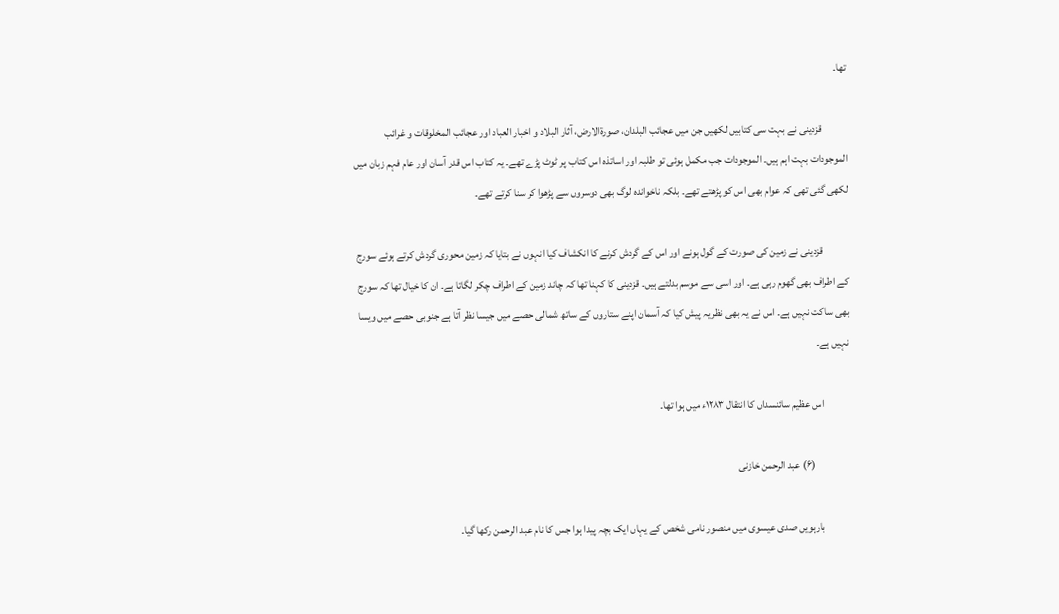تھا۔

            قزدینی نے بہت سی کتابیں لکھیں جن میں عجائب البلدان، صورۃالارض، آثار البلاد و اخبار العباد اور عجائب المخلوقات و غرائب الموجودات بہت اہم ہیں۔ الموجودات جب مکمل ہوئی تو طلبہ اور اساتذہ اس کتاب پر ٹوٹ پڑے تھے۔ یہ کتاب اس قدر آسان اور عام فہم زبان میں لکھی گئی تھی کہ عوام بھی اس کو پڑھتے تھے۔ بلکہ ناخواندہ لوگ بھی دوسروں سے پڑھوا کر سنا کرتے تھے۔

            قزدینی نے زمین کی صورت کے گول ہونے اور اس کے گردش کرنے کا انکشاف کیا انہوں نے بتایا کہ زمین محوری گردش کرتے ہوئے سورج کے اطراف بھی گھوم رہی ہے۔ اور اسی سے موسم بدلتے ہیں۔ قزدینی کا کہنا تھا کہ چاند زمین کے اطراف چکر لگاتا ہے۔ ان کا خیال تھا کہ سورج بھی ساکت نہیں ہے۔ اس نے یہ بھی نظریہ پیش کیا کہ آسمان اپنے ستاروں کے ساتھ شمالی حصے میں جیسا نظر آتا ہے جنوبی حصے میں ویسا نہیں ہے۔

            اس عظیم سائنسداں کا انتقال ۱۲۸۳ء میں ہوا تھا۔

                (۶) عبد الرحمن خازنی

            بارہویں صدی عیسوی میں منصور نامی شخص کے یہاں ایک بچہ پیدا ہوا جس کا نام عبد الرحمن رکھا گیا۔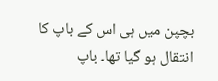بچپن میں ہی اس کے باپ کا انتقال ہو گیا تھا۔ باپ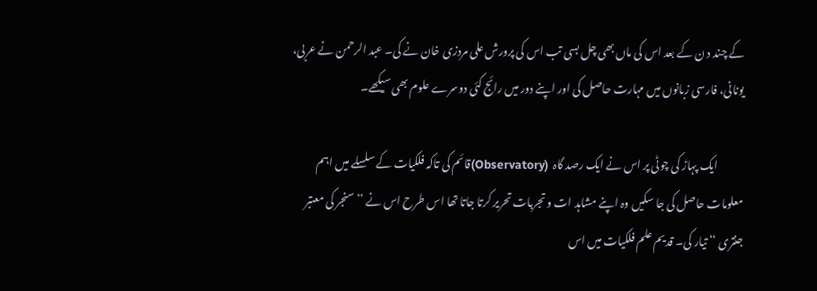کے چند د ن کے بعد اس کی ماں بھی چل بسی تب اس کی پرورش علی مردزی خان نے کی۔ عبد الرحمن نے عربی، یونانی، فارسی زبانوں میں مہارت حاصل کی اور اپنے دور میں رائج کئی دوسرے علوم بھی سیکھے۔

            ایک پہاڑ کی چوٹی پر اس نے ایک رصد گاہ  (Observatory)قائم کی تاکہ فلکیات کے سلسلے میں اہم معلومات حاصل کی جا سکیں وہ اپنے مشاہد ات و تجربات تحریر کرتا جاتا تھا اس طرح اس نے ’’ سنجر کی معتبر جنتری ‘‘ تیار کی۔ قدیم علم فلکیات میں اس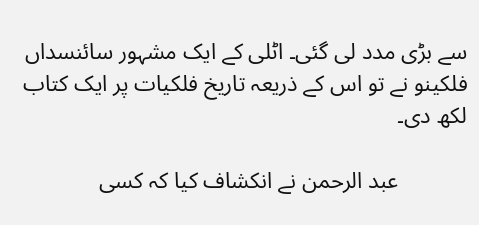سے بڑی مدد لی گئی۔ اٹلی کے ایک مشہور سائنسداں فلکینو نے تو اس کے ذریعہ تاریخ فلکیات پر ایک کتاب لکھ دی۔

            عبد الرحمن نے انکشاف کیا کہ کسی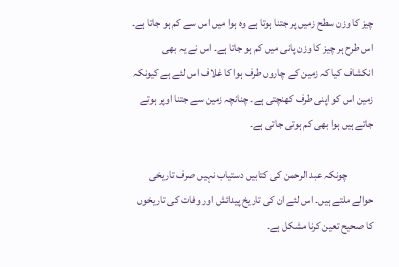چیز کا وزن سطح زمیں پر جتنا ہوتا ہے وہ ہوا میں اس سے کم ہو جاتا ہے۔ اس طرح ہر چیز کا وزن پانی میں کم ہو جاتا ہے۔ اس نے یہ بھی انکشاف کیا کہ زمین کے چاروں طرف ہوا کا غلاف اس لئے ہے کیونکہ زمین اس کو اپنی طرف کھنچتی ہے۔ چنانچہ زمین سے جتنا اوپر ہوتے جاتے ہیں ہوا بھی کم ہوتی جاتی ہے۔

            چونکہ عبد الرحمن کی کتابیں دستیاب نہیں صرف تاریخی حوالے ملتے ہیں۔ اس لئے ان کی تاریخ پیدائش اور وفات کی تاریخوں کا صحیح تعین کرنا مشکل ہے۔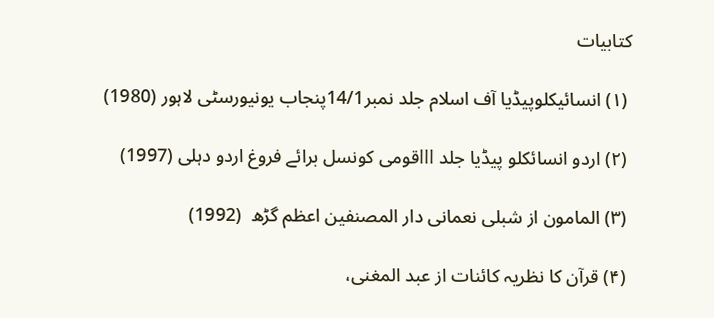کتابیات

 (۱) انسائیکلوپیڈیا آف اسلام جلد نمبر14/1پنجاب یونیورسٹی لاہور (1980)

 (۲) اردو انسائکلو پیڈیا جلد lllقومی کونسل برائے فروغ اردو دہلی (1997)

 (۳) المامون از شبلی نعمانی دار المصنفین اعظم گڑھ  (1992)

 (۴) قرآن کا نظریہ کائنات از عبد المغنی،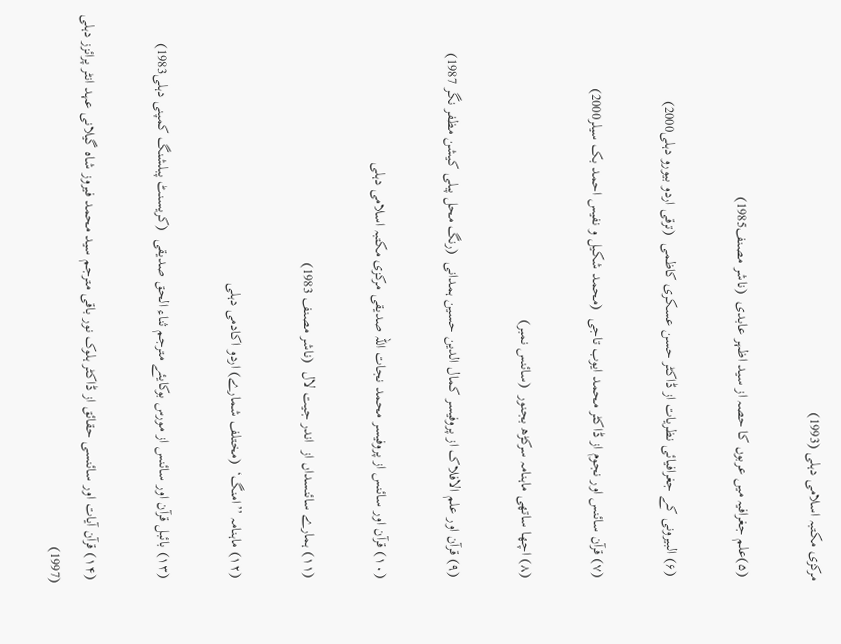مرکزی مکتبہ اسلامی دہلی (1993)

 (۵)علم جغرافیہ میں عربوں کا حصہ از سید اظہر عابدی  (ناشر مصنف1985)

 (۶) البیرونی کے جغرافیائی نظریات از ڈاکٹر حسن عسکری کاظمی  (ترقی اردو بیورو دہلی2000)

 (۷) قرآن سائنس اور نجوم از ڈاکٹر محمد ایوب تاجی  (محمد شکیل و نفیس احمد بک سیلر2000)

 (۸) اچھا ساتھی ماہنامہ سرکڑھ بجنور  (سائنس نمبر)

 (۹) قرآن اور علم الافلاک از پروفیسر کمال الدین حسین ہمدانی  (رنگ محل پبلی کیشن مظفر نگر 1987)

 (۱۰) قرآن اور سائنس از پروفیسر محمد نجات اللہ صدیقی مرکزی مکتبہ اسلامی دہلی

 (۱۱) ہمارے سائنسداں از  اندر جیت لال  (ناشر مصنف 1983)

 (۱۲) ماہنامہ ’’امنگ‘  (مختلف شمارے) اردو اکادمی دہلی

 (۱۳) بائبل قرآن اور سائنس از مورس بوکایئے مترجم ثناء الحق صدیقی  (کریسنٹ پبلشنگ کمپنی دہلی1983)

 (۱۴) قرآن آیات اور سائنسی حقائق از ڈاکٹر ہلوک نور باقی مترجم سید محمد فیروز شاہ گیلانی عہد انٹر پرائزز دہلی (1997)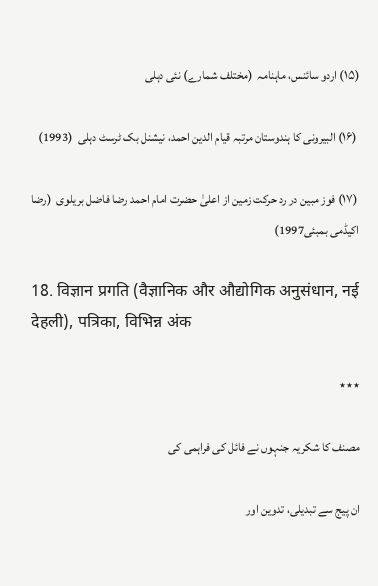(۱۵) اردو سائنس، ماہنامہ  (مختلف شمارے) نئی دہلی

 (۱۶) البیرونی کا ہندوستان مرتبہ قیام الدین احمد، نیشنل بک ٹرسٹ دہلی  (1993)

 (۱۷) فوز مبین در رد حرکت زمین از اعلیٰ حضرت امام احمد رضا فاضل بریلوی  (رضا اکیڈمی بمبئی1997)

18. विज्ञान प्रगति (वैज्ञानिक और औद्योगिक अनुसंधान, नई देहली), पत्रिका, विभिन्न अंक

٭٭٭

مصنف کا شکریہ جنہوں نے فائل کی فراہمی کی

ان پیج سے تبدیلی، تدوین اور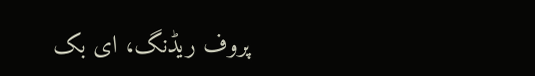پروف ریڈنگ، ای بک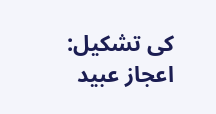کی تشکیل: اعجاز عبید